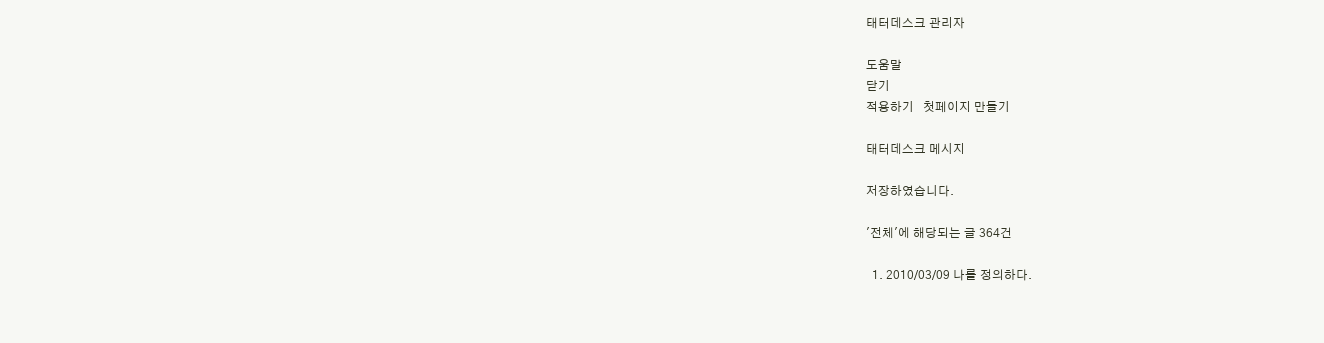태터데스크 관리자

도움말
닫기
적용하기   첫페이지 만들기

태터데스크 메시지

저장하였습니다.

'전체'에 해당되는 글 364건

  1. 2010/03/09 나를 정의하다.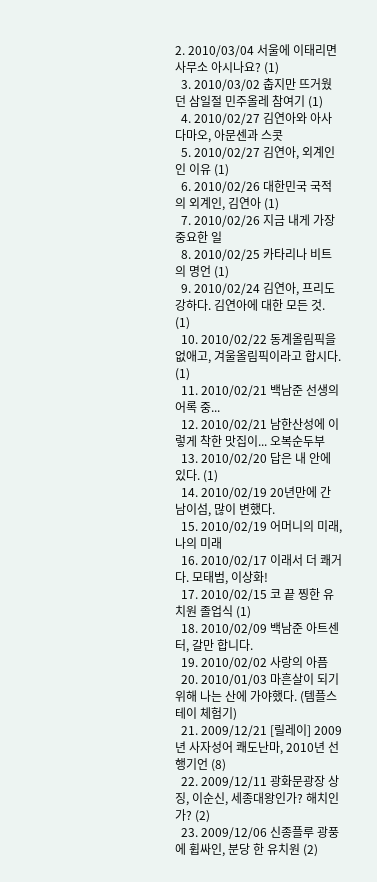2. 2010/03/04 서울에 이태리면사무소 아시나요? (1)
  3. 2010/03/02 춥지만 뜨거웠던 삼일절 민주올레 참여기 (1)
  4. 2010/02/27 김연아와 아사다마오, 아문센과 스콧
  5. 2010/02/27 김연아, 외계인인 이유 (1)
  6. 2010/02/26 대한민국 국적의 외계인, 김연아 (1)
  7. 2010/02/26 지금 내게 가장 중요한 일
  8. 2010/02/25 카타리나 비트의 명언 (1)
  9. 2010/02/24 김연아, 프리도 강하다. 김연아에 대한 모든 것. (1)
  10. 2010/02/22 동계올림픽을 없애고, 겨울올림픽이라고 합시다. (1)
  11. 2010/02/21 백남준 선생의 어록 중...
  12. 2010/02/21 남한산성에 이렇게 착한 맛집이... 오복순두부
  13. 2010/02/20 답은 내 안에 있다. (1)
  14. 2010/02/19 20년만에 간 남이섬, 많이 변했다.
  15. 2010/02/19 어머니의 미래, 나의 미래
  16. 2010/02/17 이래서 더 쾌거다. 모태범, 이상화!
  17. 2010/02/15 코 끝 찡한 유치원 졸업식 (1)
  18. 2010/02/09 백남준 아트센터, 갈만 합니다.
  19. 2010/02/02 사랑의 아픔
  20. 2010/01/03 마흔살이 되기 위해 나는 산에 가야했다. (템플스테이 체험기)
  21. 2009/12/21 [릴레이] 2009년 사자성어 쾌도난마, 2010년 선행기언 (8)
  22. 2009/12/11 광화문광장 상징, 이순신, 세종대왕인가? 해치인가? (2)
  23. 2009/12/06 신종플루 광풍에 휩싸인, 분당 한 유치원 (2)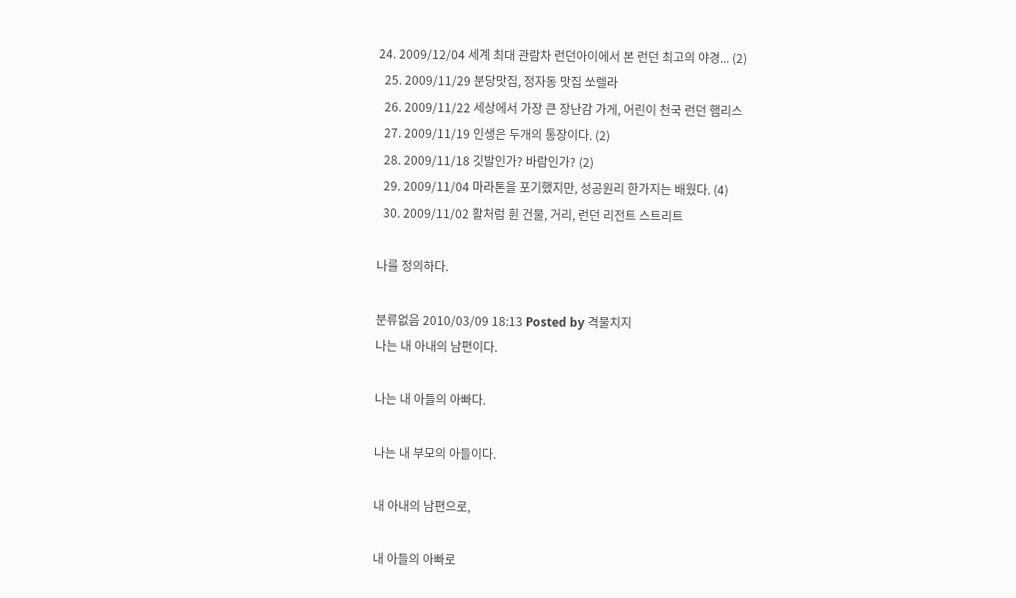24. 2009/12/04 세계 최대 관람차 런던아이에서 본 런던 최고의 야경... (2)
  25. 2009/11/29 분당맛집, 정자동 맛집 쏘렐라
  26. 2009/11/22 세상에서 가장 큰 장난감 가게, 어린이 천국 런던 햄리스
  27. 2009/11/19 인생은 두개의 통장이다. (2)
  28. 2009/11/18 깃발인가? 바람인가? (2)
  29. 2009/11/04 마라톤을 포기했지만, 성공원리 한가지는 배웠다. (4)
  30. 2009/11/02 활처럼 휜 건물, 거리, 런던 리전트 스트리트

나를 정의하다.

분류없음 2010/03/09 18:13 Posted by 격물치지
나는 내 아내의 남편이다.

나는 내 아들의 아빠다.

나는 내 부모의 아들이다.

내 아내의 남편으로,

내 아들의 아빠로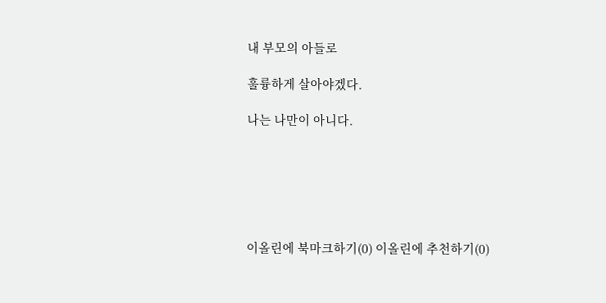내 부모의 아들로

훌륭하게 살아야겠다.

나는 나만이 아니다.






이올린에 북마크하기(0) 이올린에 추천하기(0)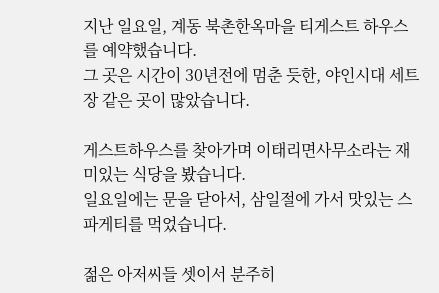지난 일요일, 계동 북촌한옥마을 티게스트 하우스를 예약했습니다.
그 곳은 시간이 30년전에 멈춘 듯한, 야인시대 세트장 같은 곳이 많았습니다.

게스트하우스를 찾아가며 이태리면사무소라는 재미있는 식당을 봤습니다.
일요일에는 문을 닫아서, 삼일절에 가서 맛있는 스파게티를 먹었습니다.

젊은 아저씨들 셋이서 분주히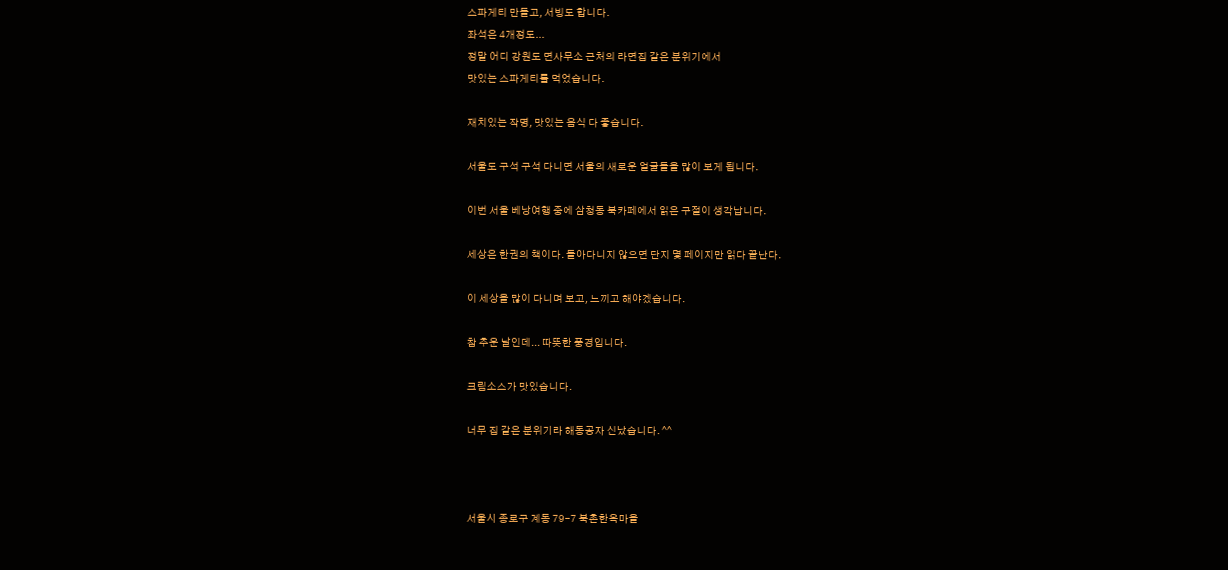스파게티 만들고, 서빙도 합니다.
좌석은 4개정도...
정말 어디 강원도 면사무소 근처의 라면집 같은 분위기에서
맛있는 스파게티를 먹었습니다.

재치있는 작명, 맛있는 음식 다 좋습니다.

서울도 구석 구석 다니면 서울의 새로운 얼굴들을 많이 보게 됩니다.

이번 서울 베낭여행 중에 삼청동 북카페에서 읽은 구절이 생각납니다.

세상은 한권의 책이다. 돌아다니지 않으면 단지 몇 페이지만 읽다 끝난다.

이 세상을 많이 다니며 보고, 느끼고 해야겠습니다.

참 추운 날인데... 따뜻한 풍경입니다.

크림소스가 맛있습니다.

너무 집 같은 분위기라 해동공자 신났습니다. ^^



서울시 종로구 계동 79-7 북촌한옥마을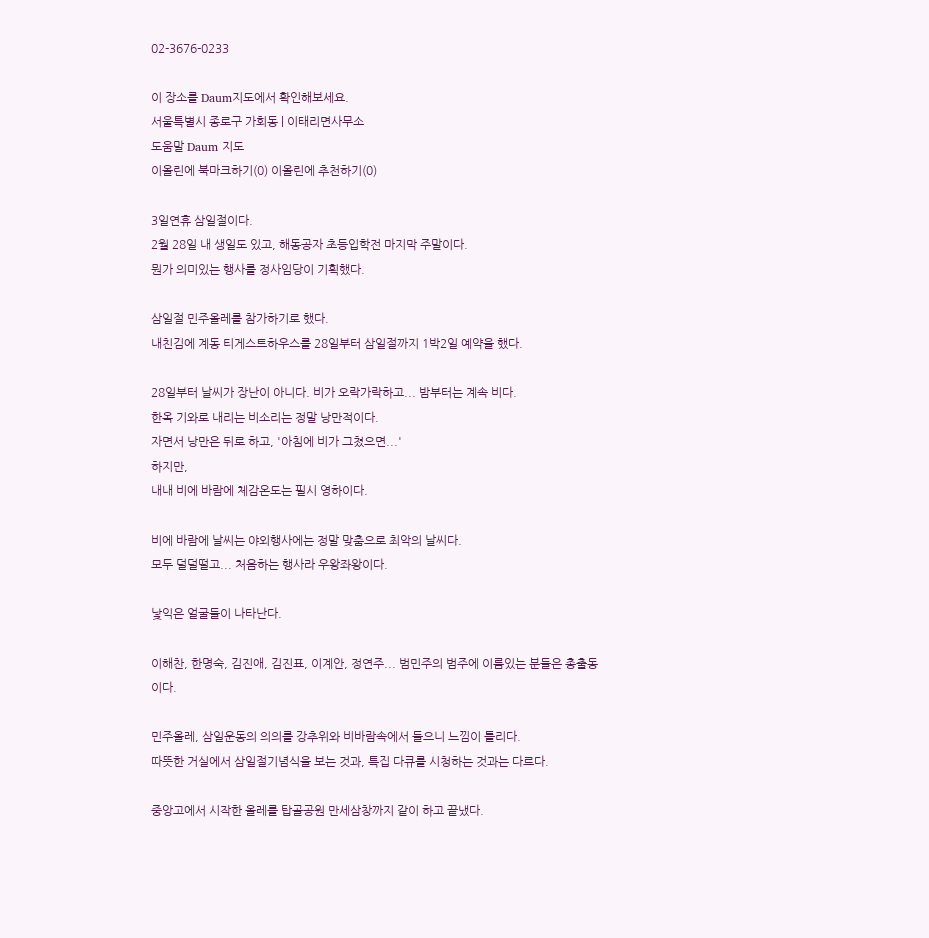02-3676-0233

이 장소를 Daum지도에서 확인해보세요.
서울특별시 종로구 가회동 | 이태리면사무소
도움말 Daum 지도
이올린에 북마크하기(0) 이올린에 추천하기(0)

3일연휴 삼일절이다.
2월 28일 내 생일도 있고, 해동공자 초등입학전 마지막 주말이다.
뭔가 의미있는 행사를 정사임당이 기획했다.

삼일절 민주올레를 참가하기로 했다.
내친김에 계동 티게스트하우스를 28일부터 삼일절까지 1박2일 예약을 했다.

28일부터 날씨가 장난이 아니다. 비가 오락가락하고... 밤부터는 계속 비다.
한옥 기와로 내리는 비소리는 정말 낭만적이다.
자면서 낭만은 뒤로 하고, '아침에 비가 그쳤으면...'
하지만,
내내 비에 바람에 체감온도는 필시 영하이다.

비에 바람에 날씨는 야외행사에는 정말 맞춤으로 최악의 날씨다.
모두 덜덜떨고... 처음하는 행사라 우왕좌왕이다.

낯익은 얼굴들이 나타난다.

이해찬, 한명숙, 김진애, 김진표, 이계안, 정연주... 범민주의 범주에 이름있는 분들은 총출동이다.

민주올레, 삼일운동의 의의를 강추위와 비바람속에서 들으니 느낌이 틀리다.
따뜻한 거실에서 삼일절기념식을 보는 것과, 특집 다큐를 시청하는 것과는 다르다.

중앙고에서 시작한 올레를 탑골공원 만세삼창까지 같이 하고 끝냈다.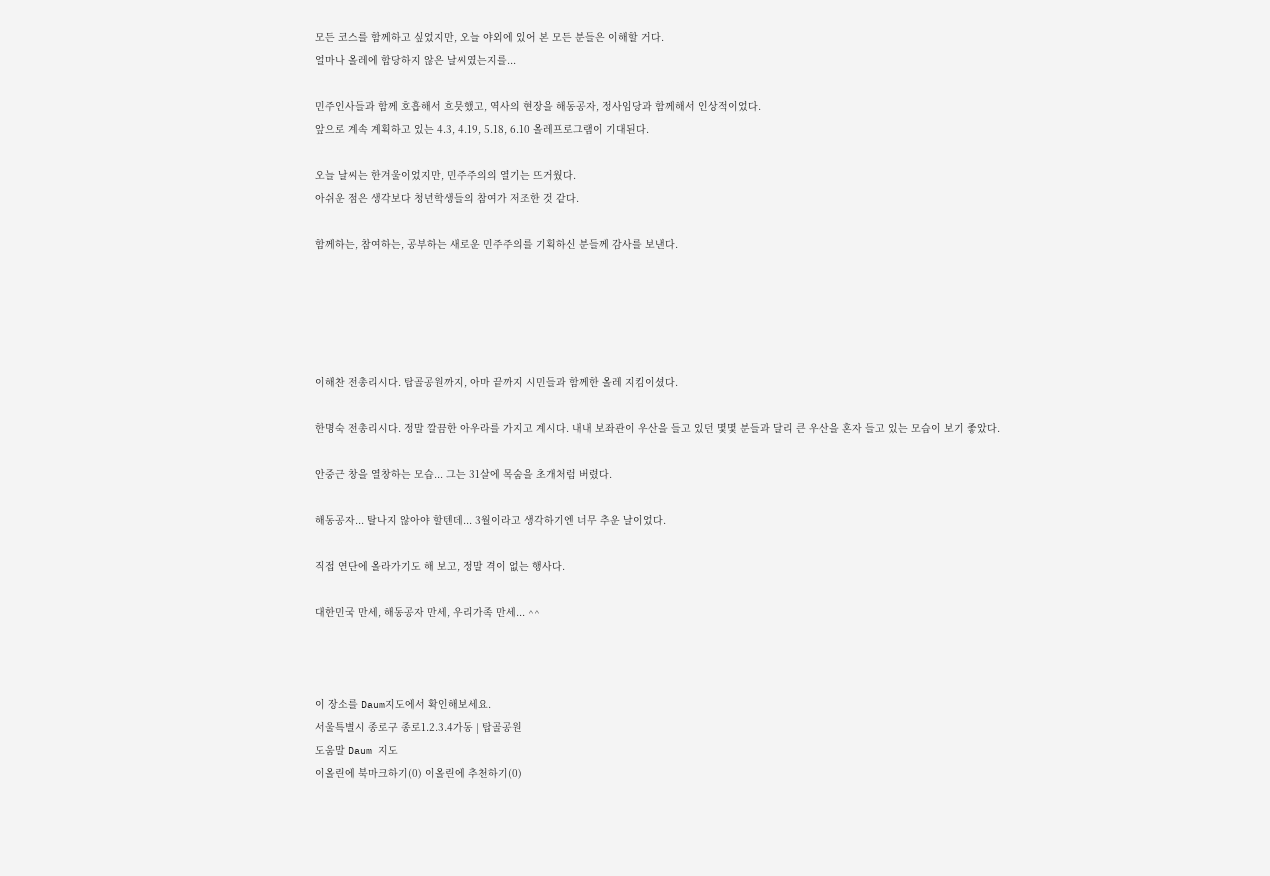모든 코스를 함께하고 싶었지만, 오늘 야외에 있어 본 모든 분들은 이해할 거다.
얼마나 올레에 합당하지 않은 날씨였는지를...

민주인사들과 함께 호흡해서 흐믓했고, 역사의 현장을 해동공자, 정사임당과 함께해서 인상적이었다.
앞으로 계속 계획하고 있는 4.3, 4.19, 5.18, 6.10 올레프로그램이 기대된다.

오늘 날씨는 한겨울이었지만, 민주주의의 열기는 뜨거웠다.
아쉬운 점은 생각보다 청년학생들의 참여가 저조한 것 같다.

함께하는, 참여하는, 공부하는 새로운 민주주의를 기획하신 분들께 감사를 보낸다.





이해찬 전총리시다. 탑골공원까지, 아마 끝까지 시민들과 함께한 올레 지킴이셨다.

한명숙 전총리시다. 정말 깔끔한 아우라를 가지고 계시다. 내내 보좌관이 우산을 들고 있던 몇몇 분들과 달리 큰 우산을 혼자 들고 있는 모습이 보기 좋았다.

안중근 창을 열창하는 모습... 그는 31살에 목숨을 초개처럼 버렸다.

해동공자... 탈나지 않아야 할텐데... 3월이라고 생각하기엔 너무 추운 날이었다.

직접 연단에 올라가기도 해 보고, 정말 격이 없는 행사다.

대한민국 만세, 해동공자 만세, 우리가족 만세... ^^



이 장소를 Daum지도에서 확인해보세요.
서울특별시 종로구 종로1.2.3.4가동 | 탑골공원
도움말 Daum 지도
이올린에 북마크하기(0) 이올린에 추천하기(0)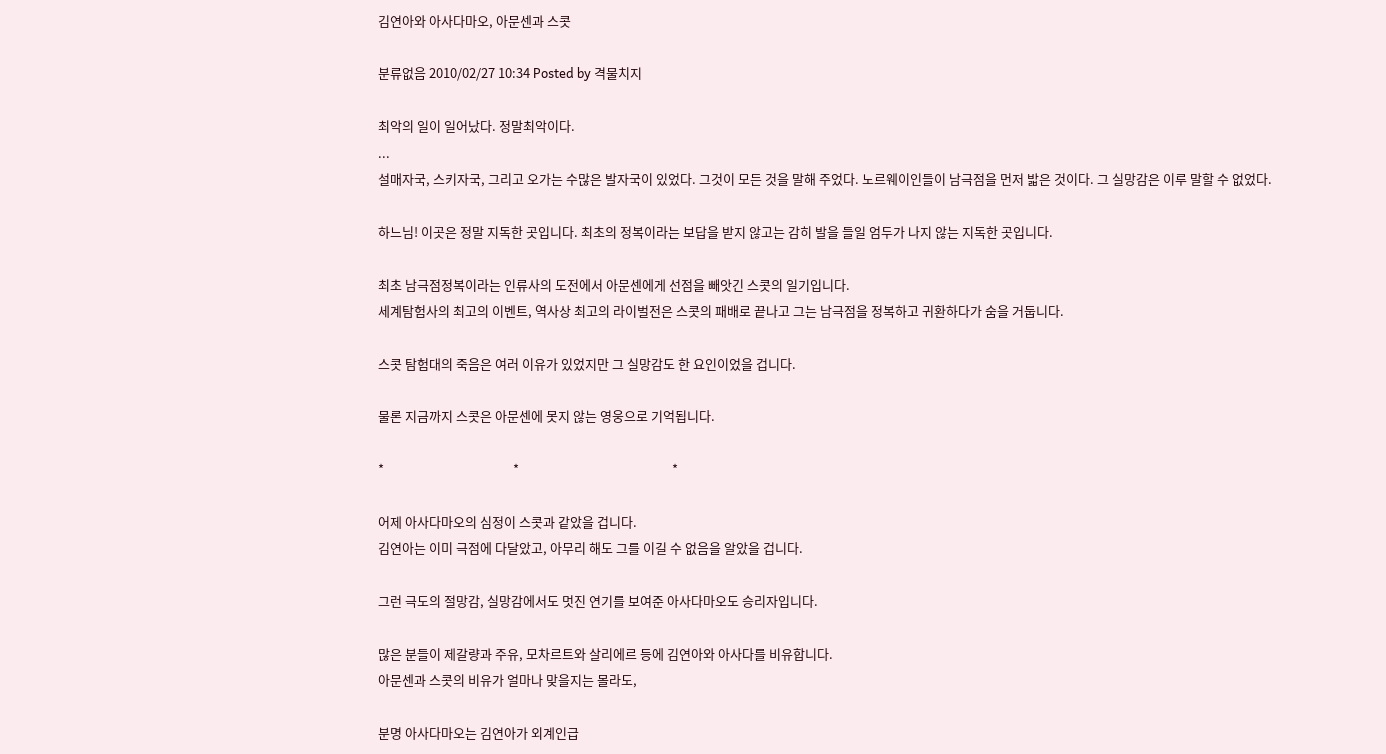김연아와 아사다마오, 아문센과 스콧

분류없음 2010/02/27 10:34 Posted by 격물치지

최악의 일이 일어났다. 정말최악이다.
...
설매자국, 스키자국, 그리고 오가는 수많은 발자국이 있었다. 그것이 모든 것을 말해 주었다. 노르웨이인들이 남극점을 먼저 밟은 것이다. 그 실망감은 이루 말할 수 없었다.

하느님! 이곳은 정말 지독한 곳입니다. 최초의 정복이라는 보답을 받지 않고는 감히 발을 들일 엄두가 나지 않는 지독한 곳입니다.

최초 남극점정복이라는 인류사의 도전에서 아문센에게 선점을 빼앗긴 스콧의 일기입니다.
세계탐험사의 최고의 이벤트, 역사상 최고의 라이벌전은 스콧의 패배로 끝나고 그는 남극점을 정복하고 귀환하다가 숨을 거둡니다.

스콧 탐험대의 죽음은 여러 이유가 있었지만 그 실망감도 한 요인이었을 겁니다.

물론 지금까지 스콧은 아문센에 못지 않는 영웅으로 기억됩니다.

*                                           *                                                   *

어제 아사다마오의 심정이 스콧과 같았을 겁니다.
김연아는 이미 극점에 다달았고, 아무리 해도 그를 이길 수 없음을 알았을 겁니다.

그런 극도의 절망감, 실망감에서도 멋진 연기를 보여준 아사다마오도 승리자입니다.

많은 분들이 제갈량과 주유, 모차르트와 살리에르 등에 김연아와 아사다를 비유합니다.
아문센과 스콧의 비유가 얼마나 맞을지는 몰라도,

분명 아사다마오는 김연아가 외계인급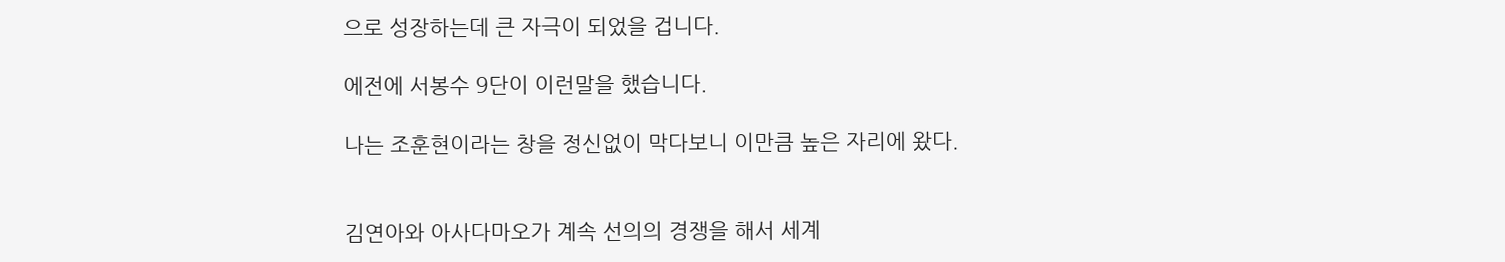으로 성장하는데 큰 자극이 되었을 겁니다.

에전에 서봉수 9단이 이런말을 했습니다.

나는 조훈현이라는 창을 정신없이 막다보니 이만큼 높은 자리에 왔다.


김연아와 아사다마오가 계속 선의의 경쟁을 해서 세계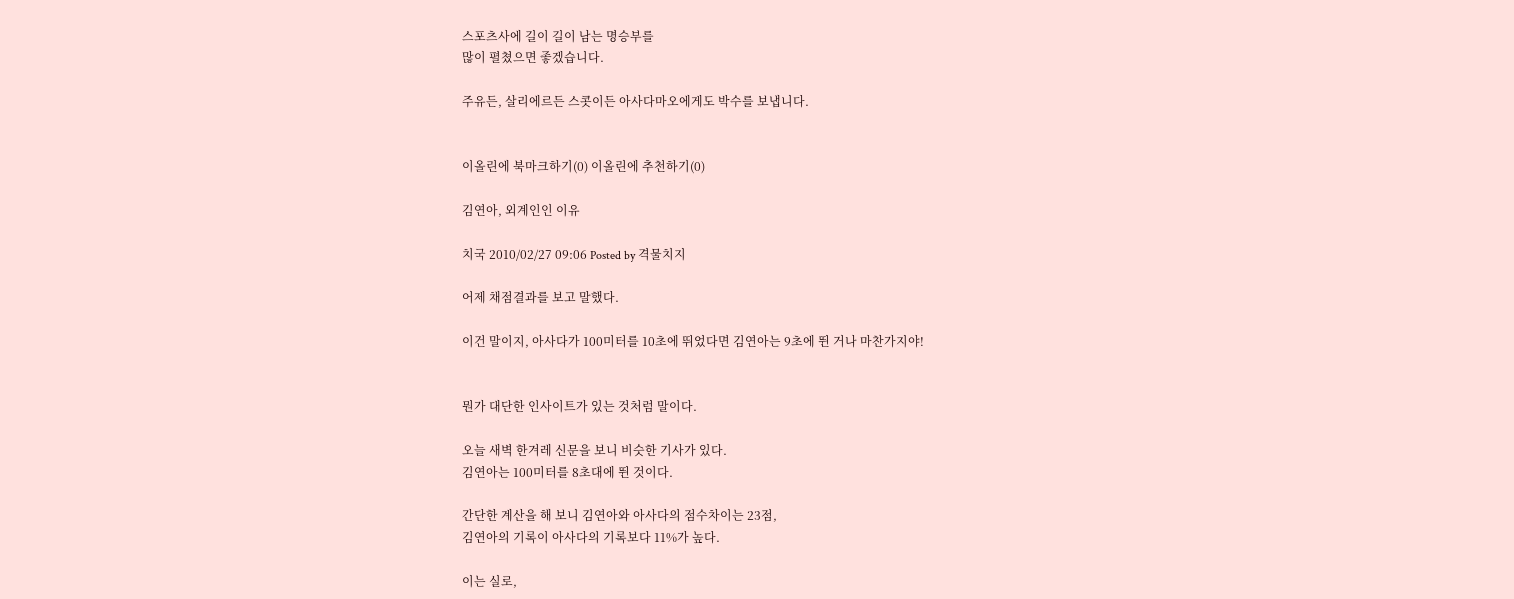스포츠사에 길이 길이 남는 명승부를
많이 펼쳤으면 좋겠습니다.

주유든, 살리에르든 스콧이든 아사다마오에게도 박수를 보냅니다.


이올린에 북마크하기(0) 이올린에 추천하기(0)

김연아, 외계인인 이유

치국 2010/02/27 09:06 Posted by 격물치지

어제 채점결과를 보고 말했다.

이건 말이지, 아사다가 100미터를 10초에 뛰었다면 김연아는 9초에 뛴 거나 마찬가지야!


뭔가 대단한 인사이트가 있는 것처럼 말이다.

오늘 새벽 한겨레 신문을 보니 비슷한 기사가 있다.
김연아는 100미터를 8초대에 뛴 것이다.

간단한 계산을 해 보니 김연아와 아사다의 점수차이는 23점,
김연아의 기록이 아사다의 기록보다 11%가 높다.

이는 실로,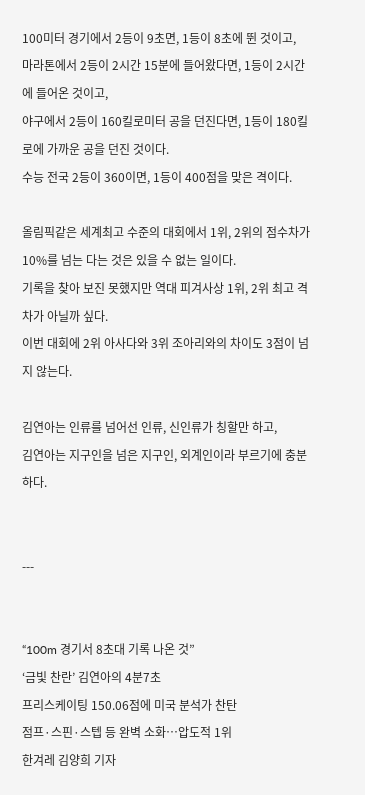100미터 경기에서 2등이 9초면, 1등이 8초에 뛴 것이고,
마라톤에서 2등이 2시간 15분에 들어왔다면, 1등이 2시간에 들어온 것이고,
야구에서 2등이 160킬로미터 공을 던진다면, 1등이 180킬로에 가까운 공을 던진 것이다.
수능 전국 2등이 360이면, 1등이 400점을 맞은 격이다.

올림픽같은 세계최고 수준의 대회에서 1위, 2위의 점수차가 10%를 넘는 다는 것은 있을 수 없는 일이다.
기록을 찾아 보진 못했지만 역대 피겨사상 1위, 2위 최고 격차가 아닐까 싶다.
이번 대회에 2위 아사다와 3위 조아리와의 차이도 3점이 넘지 않는다.

김연아는 인류를 넘어선 인류, 신인류가 칭할만 하고,
김연아는 지구인을 넘은 지구인, 외계인이라 부르기에 충분하다.


---


“100m 경기서 8초대 기록 나온 것”
‘금빛 찬란’ 김연아의 4분7초
프리스케이팅 150.06점에 미국 분석가 찬탄
점프·스핀·스텝 등 완벽 소화…압도적 1위
한겨레 김양희 기자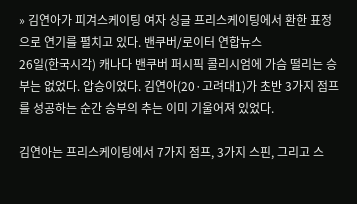» 김연아가 피겨스케이팅 여자 싱글 프리스케이팅에서 환한 표정으로 연기를 펼치고 있다. 밴쿠버/로이터 연합뉴스
26일(한국시각) 캐나다 밴쿠버 퍼시픽 콜리시엄에 가슴 떨리는 승부는 없었다. 압승이었다. 김연아(20·고려대1)가 초반 3가지 점프를 성공하는 순간 승부의 추는 이미 기울어져 있었다.

김연아는 프리스케이팅에서 7가지 점프, 3가지 스핀, 그리고 스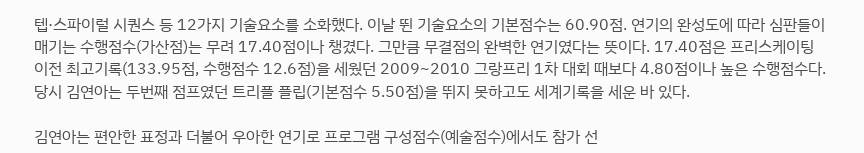텝·스파이럴 시퀀스 등 12가지 기술요소를 소화했다. 이날 뛴 기술요소의 기본점수는 60.90점. 연기의 완성도에 따라 심판들이 매기는 수행점수(가산점)는 무려 17.40점이나 챙겼다. 그만큼 무결점의 완벽한 연기였다는 뜻이다. 17.40점은 프리스케이팅 이전 최고기록(133.95점, 수행점수 12.6점)을 세웠던 2009~2010 그랑프리 1차 대회 때보다 4.80점이나 높은 수행점수다. 당시 김연아는 두번째 점프였던 트리플 플립(기본점수 5.50점)을 뛰지 못하고도 세계기록을 세운 바 있다.

김연아는 편안한 표정과 더불어 우아한 연기로 프로그램 구성점수(예술점수)에서도 참가 선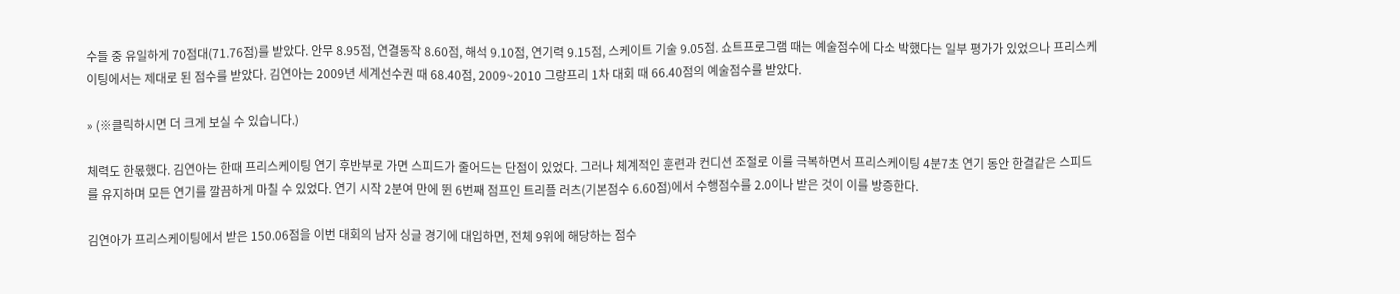수들 중 유일하게 70점대(71.76점)를 받았다. 안무 8.95점, 연결동작 8.60점, 해석 9.10점, 연기력 9.15점, 스케이트 기술 9.05점. 쇼트프로그램 때는 예술점수에 다소 박했다는 일부 평가가 있었으나 프리스케이팅에서는 제대로 된 점수를 받았다. 김연아는 2009년 세계선수권 때 68.40점, 2009~2010 그랑프리 1차 대회 때 66.40점의 예술점수를 받았다.

» (※클릭하시면 더 크게 보실 수 있습니다.)

체력도 한몫했다. 김연아는 한때 프리스케이팅 연기 후반부로 가면 스피드가 줄어드는 단점이 있었다. 그러나 체계적인 훈련과 컨디션 조절로 이를 극복하면서 프리스케이팅 4분7초 연기 동안 한결같은 스피드를 유지하며 모든 연기를 깔끔하게 마칠 수 있었다. 연기 시작 2분여 만에 뛴 6번째 점프인 트리플 러츠(기본점수 6.60점)에서 수행점수를 2.0이나 받은 것이 이를 방증한다.

김연아가 프리스케이팅에서 받은 150.06점을 이번 대회의 남자 싱글 경기에 대입하면, 전체 9위에 해당하는 점수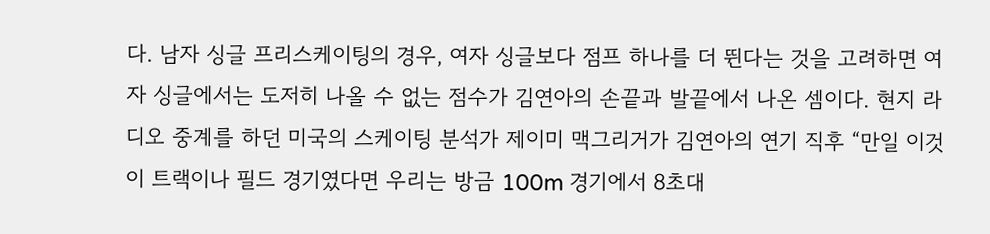다. 남자 싱글 프리스케이팅의 경우, 여자 싱글보다 점프 하나를 더 뛴다는 것을 고려하면 여자 싱글에서는 도저히 나올 수 없는 점수가 김연아의 손끝과 발끝에서 나온 셈이다. 현지 라디오 중계를 하던 미국의 스케이팅 분석가 제이미 맥그리거가 김연아의 연기 직후 “만일 이것이 트랙이나 필드 경기였다면 우리는 방금 100m 경기에서 8초대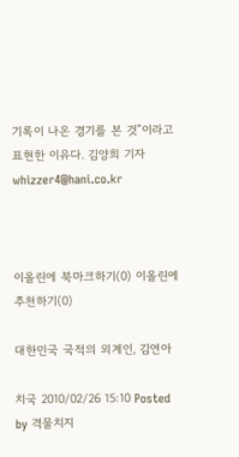기록이 나온 경기를 본 것”이라고 표현한 이유다. 김양희 기자 whizzer4@hani.co.kr



이올린에 북마크하기(0) 이올린에 추천하기(0)

대한민국 국적의 외계인, 김연아

치국 2010/02/26 15:10 Posted by 격물치지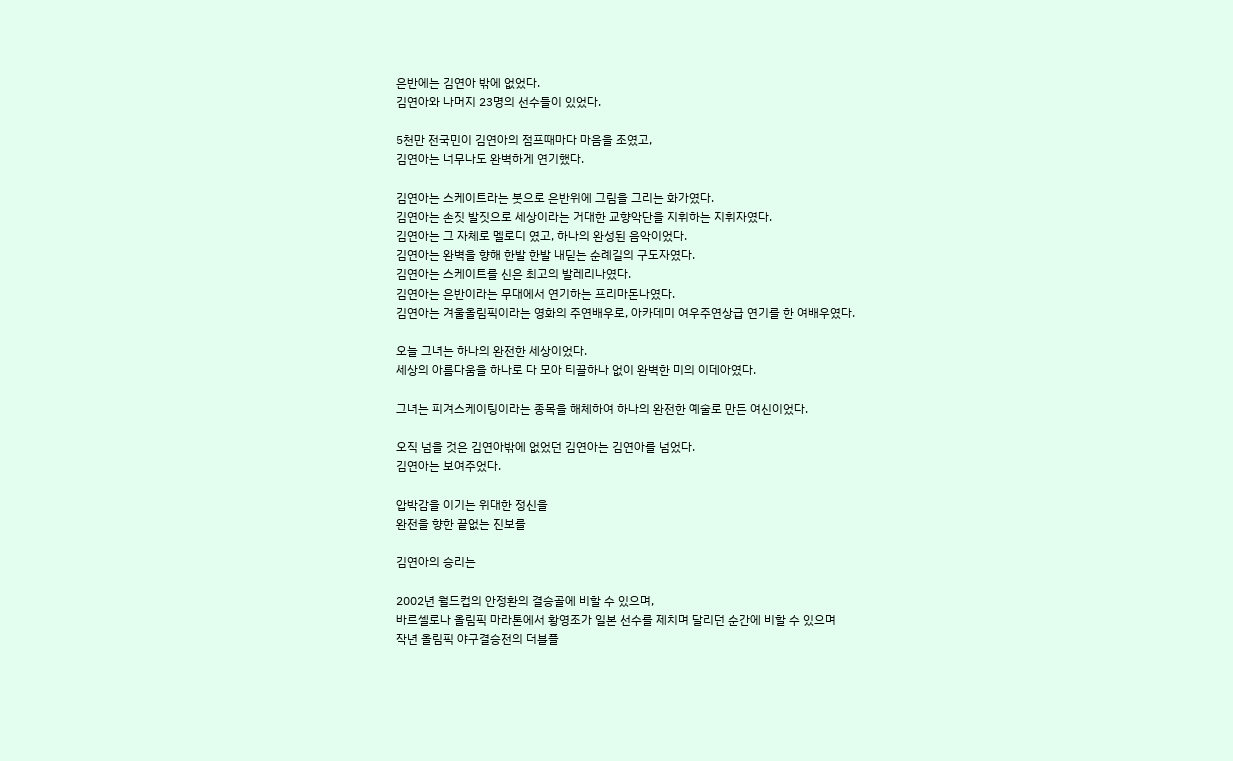은반에는 김연아 밖에 없었다.
김연아와 나머지 23명의 선수들이 있었다.

5천만 전국민이 김연아의 점프때마다 마음을 조였고,
김연아는 너무나도 완벽하게 연기했다.

김연아는 스케이트라는 붓으로 은반위에 그림을 그리는 화가였다.
김연아는 손짓 발짓으로 세상이라는 거대한 교향악단을 지휘하는 지휘자였다.
김연아는 그 자체로 멜로디 였고, 하나의 완성된 음악이었다.
김연아는 완벽을 향해 한발 한발 내딛는 순례길의 구도자였다.
김연아는 스케이트를 신은 최고의 발레리나였다.
김연아는 은반이라는 무대에서 연기하는 프리마돈나였다.
김연아는 겨울올림픽이라는 영화의 주연배우로, 아카데미 여우주연상급 연기를 한 여배우였다.

오늘 그녀는 하나의 완전한 세상이었다.
세상의 아름다움을 하나로 다 모아 티끌하나 없이 완벽한 미의 이데아였다.

그녀는 피겨스케이팅이라는 종목을 해체하여 하나의 완전한 예술로 만든 여신이었다.

오직 넘을 것은 김연아밖에 없었던 김연아는 김연아를 넘었다.
김연아는 보여주었다.

압박감을 이기는 위대한 정신을
완전을 향한 끝없는 진보를

김연아의 승리는

2002년 월드컵의 안정환의 결승골에 비할 수 있으며,
바르셀로나 올림픽 마라톤에서 황영조가 일본 선수를 제치며 달리던 순간에 비할 수 있으며
작년 올림픽 야구결승전의 더블플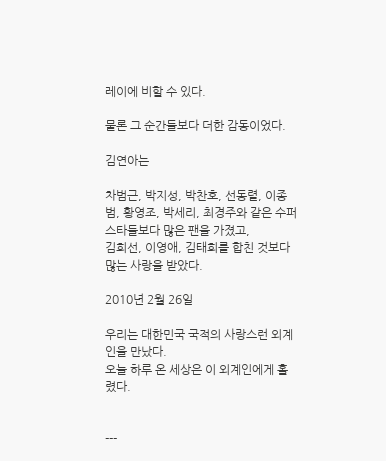레이에 비할 수 있다.

물론 그 순간들보다 더한 감동이었다.

김연아는

차범근, 박지성, 박찬호, 선동렬, 이종범, 황영조, 박세리, 최경주와 같은 수퍼스타들보다 많은 팬을 가졌고,
김희선, 이영애, 김태희를 합친 것보다 많는 사랑을 받았다.

2010년 2월 26일

우리는 대한민국 국적의 사랑스런 외계인을 만났다.
오늘 하루 온 세상은 이 외계인에게 홀렸다.


---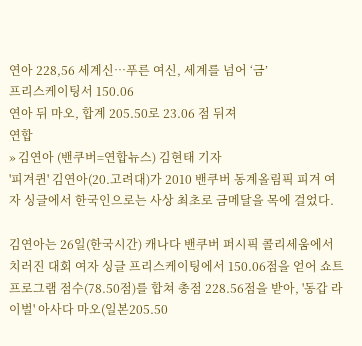연아 228,56 세계신…푸른 여신, 세계를 넘어 ‘금’
프리스케이팅서 150.06
연아 뒤 마오, 합계 205.50로 23.06 점 뒤져
연합
» 김연아 (밴쿠버=연합뉴스) 김현태 기자
'피겨퀸' 김연아(20.고려대)가 2010 밴쿠버 동계올림픽 피겨 여자 싱글에서 한국인으로는 사상 최초로 금메달을 목에 걸었다.

김연아는 26일(한국시간) 캐나다 밴쿠버 퍼시픽 콜리세움에서 치러진 대회 여자 싱글 프리스케이팅에서 150.06점을 얻어 쇼트프로그램 점수(78.50점)를 합쳐 총점 228.56점을 받아, '동갑 라이벌' 아사다 마오(일본205.50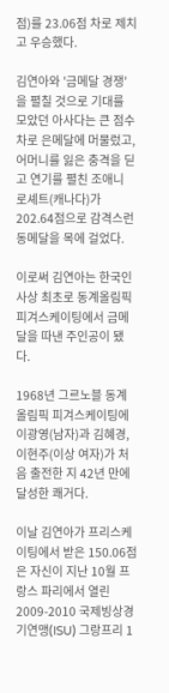점)를 23.06점 차로 제치고 우승했다.

김연아와 '금메달 경쟁'을 펼칠 것으로 기대를 모았던 아사다는 큰 점수 차로 은메달에 머물렀고, 어머니를 잃은 충격을 딛고 연기를 펼친 조애니 로셰트(캐나다)가 202.64점으로 감격스런 동메달을 목에 걸었다.

이로써 김연아는 한국인 사상 최초로 동계올림픽 피겨스케이팅에서 금메달을 따낸 주인공이 됐다.

1968년 그르노블 동계올림픽 피겨스케이팅에 이광영(남자)과 김혜경, 이현주(이상 여자)가 처음 출전한 지 42년 만에 달성한 쾌거다.

이날 김연아가 프리스케이팅에서 받은 150.06점은 자신이 지난 10월 프랑스 파리에서 열린 2009-2010 국제빙상경기연맹(ISU) 그랑프리 1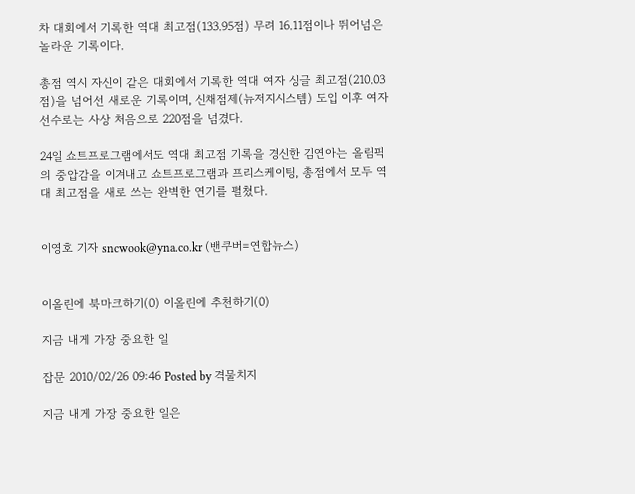차 대회에서 기록한 역대 최고점(133.95점) 무려 16.11점이나 뛰어넘은 놀라운 기록이다.

총점 역시 자신이 같은 대회에서 기록한 역대 여자 싱글 최고점(210.03점)을 넘어선 새로운 기록이며, 신채점제(뉴저지시스템) 도입 이후 여자 선수로는 사상 처음으로 220점을 넘겼다.

24일 쇼트프로그램에서도 역대 최고점 기록을 경신한 김연아는 올림픽의 중압감을 이겨내고 쇼트프로그램과 프리스케이팅, 총점에서 모두 역대 최고점을 새로 쓰는 완벽한 연기를 펼쳤다.


이영호 기자 sncwook@yna.co.kr (밴쿠버=연합뉴스)


이올린에 북마크하기(0) 이올린에 추천하기(0)

지금 내게 가장 중요한 일

잡문 2010/02/26 09:46 Posted by 격물치지

지금 내게 가장 중요한 일은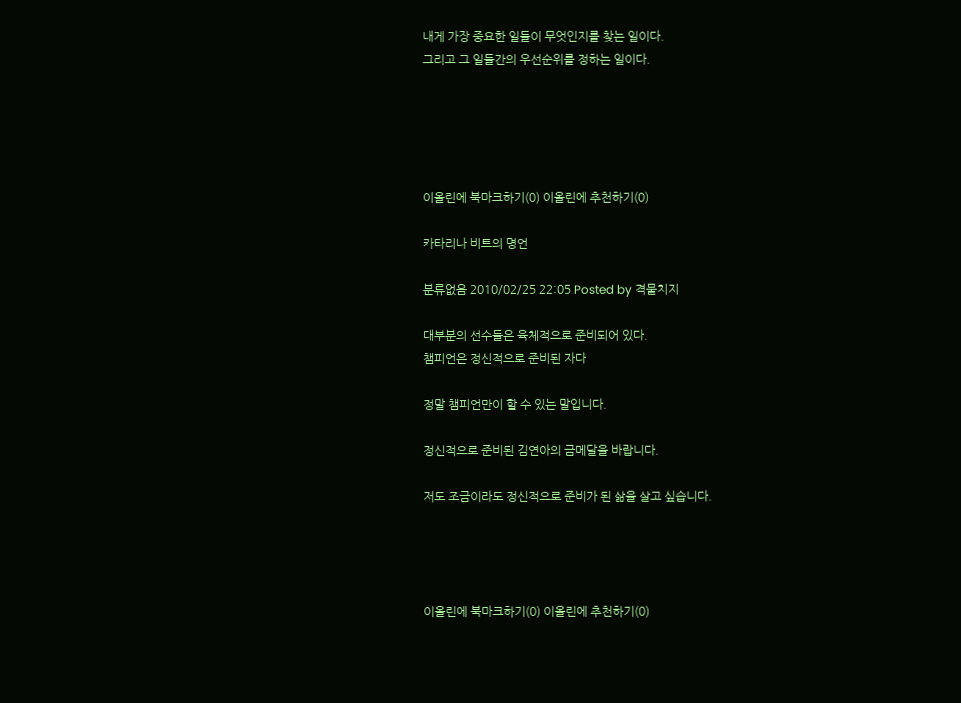내게 가장 중요한 일들이 무엇인지를 찾는 일이다.
그리고 그 일들간의 우선순위를 정하는 일이다.





이올린에 북마크하기(0) 이올린에 추천하기(0)

카타리나 비트의 명언

분류없음 2010/02/25 22:05 Posted by 격물치지

대부분의 선수들은 육체적으로 준비되어 있다.
챔피언은 정신적으로 준비된 자다

정말 챔피언만이 할 수 있는 말입니다.

정신적으로 준비된 김연아의 금메달을 바랍니다.

저도 조금이라도 정신적으로 준비가 된 삶을 살고 싶습니다.




이올린에 북마크하기(0) 이올린에 추천하기(0)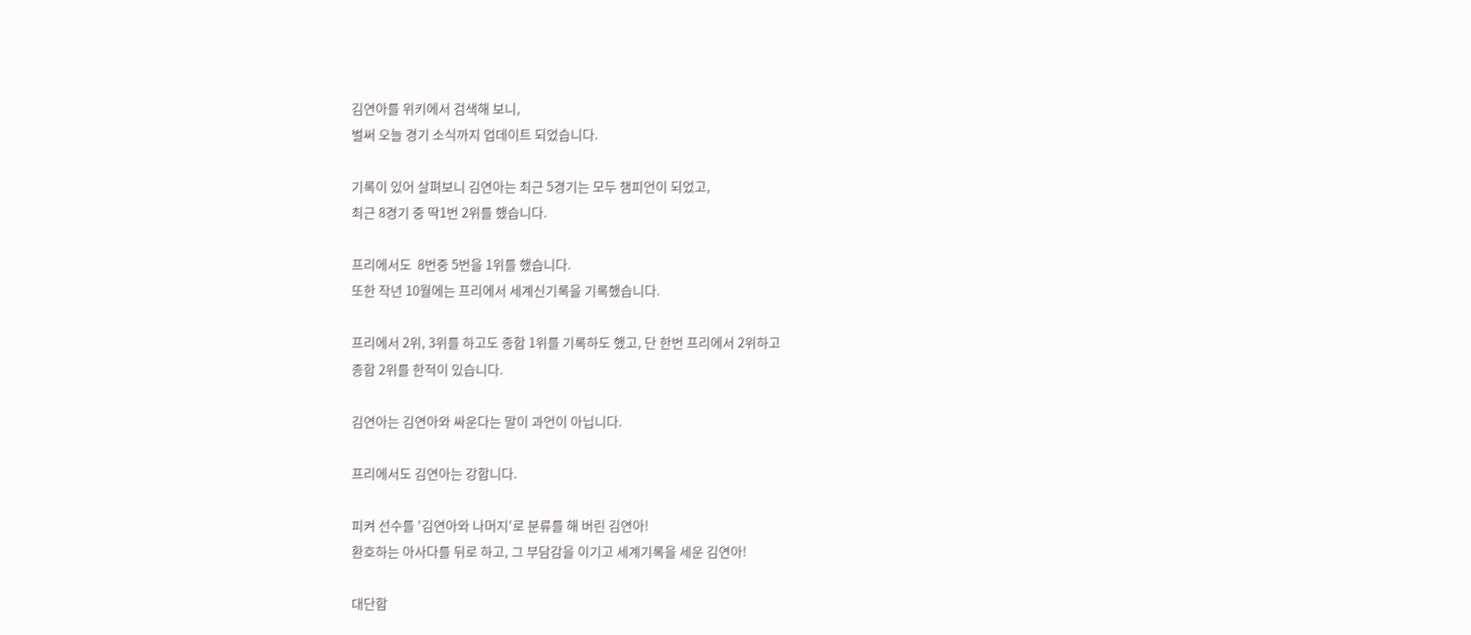김연아를 위키에서 검색해 보니,
벌써 오늘 경기 소식까지 업데이트 되었습니다.

기록이 있어 살펴보니 김연아는 최근 5경기는 모두 챔피언이 되었고,
최근 8경기 중 딱1번 2위를 했습니다.

프리에서도  8번중 5번을 1위를 했습니다.
또한 작년 10월에는 프리에서 세계신기록을 기록했습니다.

프리에서 2위, 3위를 하고도 종합 1위를 기록하도 했고, 단 한번 프리에서 2위하고
종합 2위를 한적이 있습니다.

김연아는 김연아와 싸운다는 말이 과언이 아닙니다.

프리에서도 김연아는 강합니다.

피켜 선수를 '김연아와 나머지'로 분류를 해 버린 김연아!
환호하는 아사다를 뒤로 하고, 그 부담감을 이기고 세계기록을 세운 김연아!

대단합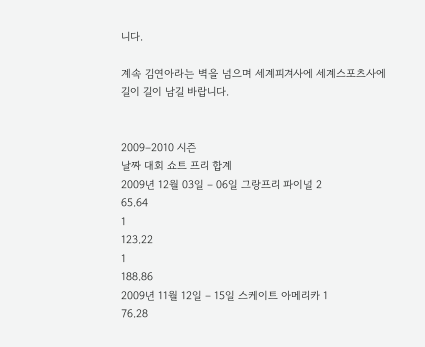니다.

계속 김연아라는 벽을 넘으며 세계피겨사에 세계스포츠사에 길이 길이 남길 바랍니다.


2009–2010 시즌
날짜 대회 쇼트 프리 합계
2009년 12월 03일 – 06일 그랑프리 파이널 2
65.64
1
123.22
1
188.86
2009년 11월 12일 – 15일 스케이트 아메리카 1
76.28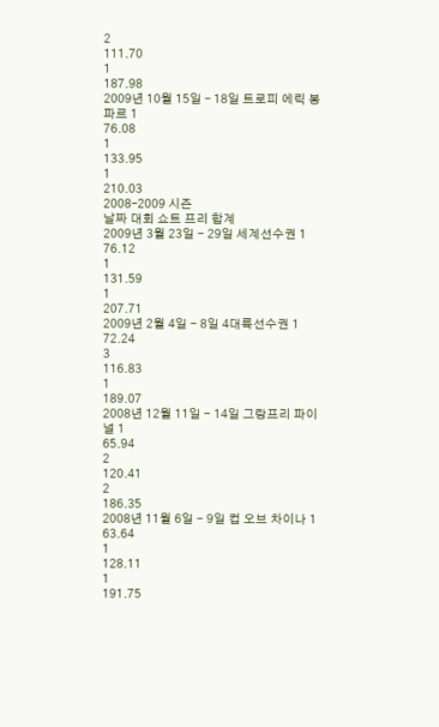2
111.70
1
187.98
2009년 10월 15일 – 18일 트로피 에릭 봉파르 1
76.08
1
133.95
1
210.03
2008–2009 시즌
날짜 대회 쇼트 프리 합계
2009년 3월 23일 - 29일 세계선수권 1
76.12
1
131.59
1
207.71
2009년 2월 4일 - 8일 4대륙선수권 1
72.24
3
116.83
1
189.07
2008년 12월 11일 - 14일 그랑프리 파이널 1
65.94
2
120.41
2
186.35
2008년 11월 6일 - 9일 컵 오브 차이나 1
63.64
1
128.11
1
191.75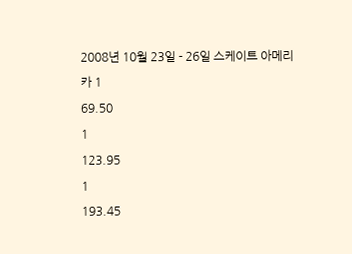2008년 10월 23일 - 26일 스케이트 아메리카 1
69.50
1
123.95
1
193.45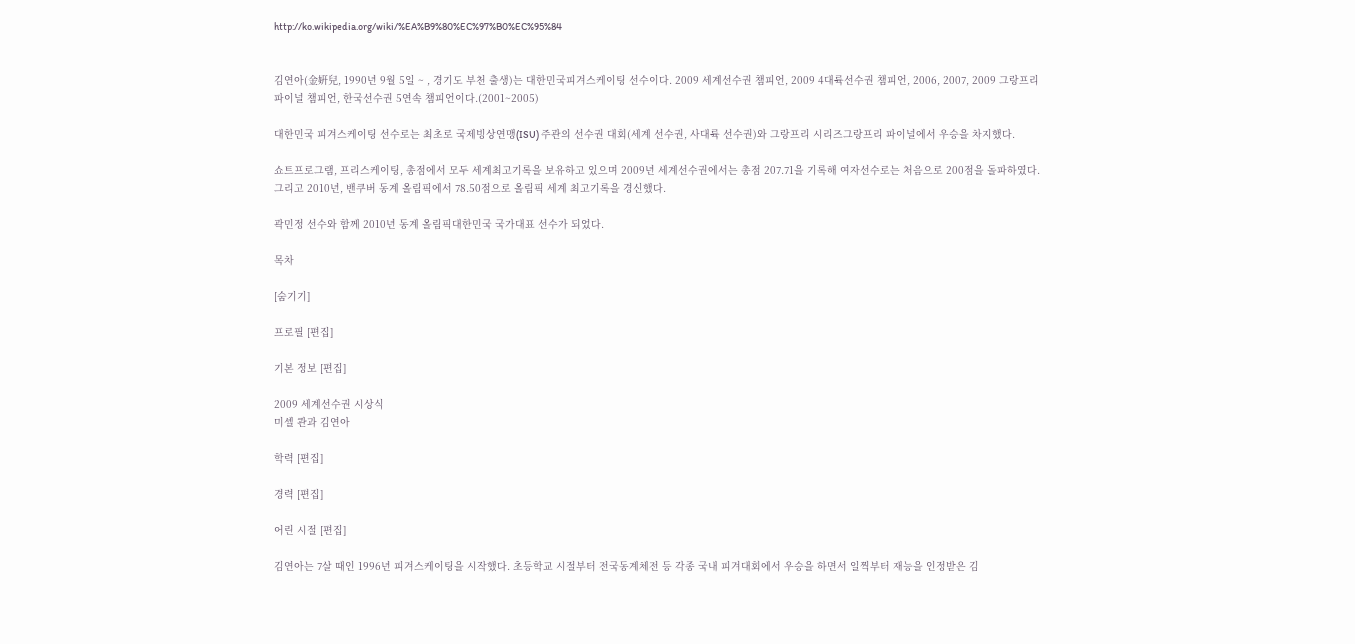http://ko.wikipedia.org/wiki/%EA%B9%80%EC%97%B0%EC%95%84


김연아(金姸兒, 1990년 9월 5일 ~ , 경기도 부천 출생)는 대한민국피겨스케이팅 선수이다. 2009 세계선수권 챔피언, 2009 4대륙선수권 챔피언, 2006, 2007, 2009 그랑프리 파이널 챔피언, 한국선수권 5연속 챔피언이다.(2001~2005)

대한민국 피겨스케이팅 선수로는 최초로 국제빙상연맹(ISU) 주관의 선수권 대회(세계 선수권, 사대륙 선수권)와 그랑프리 시리즈그랑프리 파이널에서 우승을 차지했다.

쇼트프로그램, 프리스케이팅, 총점에서 모두 세계최고기록을 보유하고 있으며 2009년 세계선수권에서는 총점 207.71을 기록해 여자선수로는 처음으로 200점을 돌파하였다. 그리고 2010년, 밴쿠버 동계 올림픽에서 78.50점으로 올림픽 세계 최고기록을 경신했다.

곽민정 선수와 함께 2010년 동계 올림픽대한민국 국가대표 선수가 되었다.

목차

[숨기기]

프로필 [편집]

기본 정보 [편집]

2009 세계선수권 시상식
미셸 콴과 김연아

학력 [편집]

경력 [편집]

어린 시절 [편집]

김연아는 7살 때인 1996년 피겨스케이팅을 시작했다. 초등학교 시절부터 전국동계체전 등 각종 국내 피겨대회에서 우승을 하면서 일찍부터 재능을 인정받은 김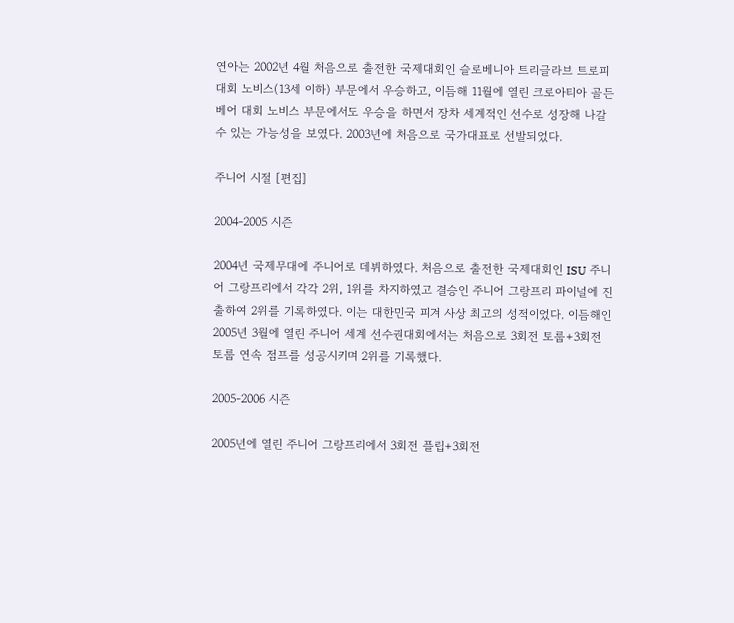연아는 2002년 4월 처음으로 출전한 국제대회인 슬로베니아 트리글라브 트로피 대회 노비스(13세 이하) 부문에서 우승하고, 이듬해 11월에 열린 크로아티아 골든베어 대회 노비스 부문에서도 우승을 하면서 장차 세계적인 선수로 성장해 나갈 수 있는 가능성을 보였다. 2003년에 처음으로 국가대표로 선발되었다.

주니어 시절 [편집]

2004-2005 시즌

2004년 국제무대에 주니어로 데뷔하였다. 처음으로 출전한 국제대회인 ISU 주니어 그랑프리에서 각각 2위, 1위를 차지하였고 결승인 주니어 그랑프리 파이널에 진출하여 2위를 기록하였다. 이는 대한민국 피겨 사상 최고의 성적이었다. 이듬해인 2005년 3월에 열린 주니어 세계 선수권대회에서는 처음으로 3회전 토룹+3회전 토룹 연속 점프를 성공시키며 2위를 기록했다.

2005-2006 시즌

2005년에 열린 주니어 그랑프리에서 3회전 플립+3회전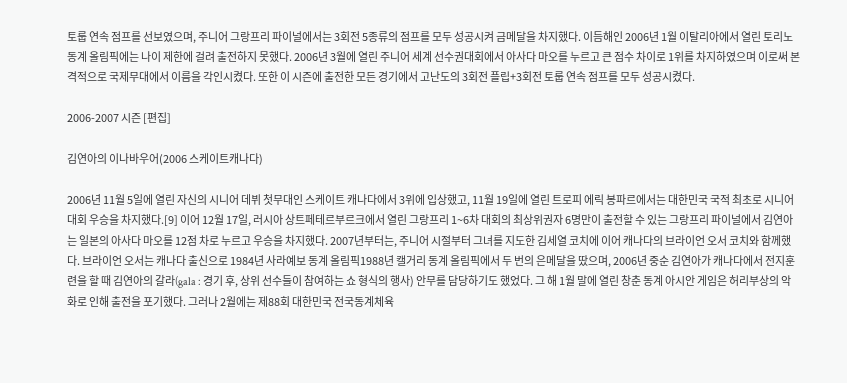토룹 연속 점프를 선보였으며, 주니어 그랑프리 파이널에서는 3회전 5종류의 점프를 모두 성공시켜 금메달을 차지했다. 이듬해인 2006년 1월 이탈리아에서 열린 토리노 동계 올림픽에는 나이 제한에 걸려 출전하지 못했다. 2006년 3월에 열린 주니어 세계 선수권대회에서 아사다 마오를 누르고 큰 점수 차이로 1위를 차지하였으며 이로써 본격적으로 국제무대에서 이름을 각인시켰다. 또한 이 시즌에 출전한 모든 경기에서 고난도의 3회전 플립+3회전 토룹 연속 점프를 모두 성공시켰다.

2006-2007 시즌 [편집]

김연아의 이나바우어(2006 스케이트캐나다)

2006년 11월 5일에 열린 자신의 시니어 데뷔 첫무대인 스케이트 캐나다에서 3위에 입상했고, 11월 19일에 열린 트로피 에릭 봉파르에서는 대한민국 국적 최초로 시니어대회 우승을 차지했다.[9] 이어 12월 17일, 러시아 상트페테르부르크에서 열린 그랑프리 1~6차 대회의 최상위권자 6명만이 출전할 수 있는 그랑프리 파이널에서 김연아는 일본의 아사다 마오를 12점 차로 누르고 우승을 차지했다. 2007년부터는, 주니어 시절부터 그녀를 지도한 김세열 코치에 이어 캐나다의 브라이언 오서 코치와 함께했다. 브라이언 오서는 캐나다 출신으로 1984년 사라예보 동계 올림픽1988년 캘거리 동계 올림픽에서 두 번의 은메달을 땄으며, 2006년 중순 김연아가 캐나다에서 전지훈련을 할 때 김연아의 갈라(gala : 경기 후, 상위 선수들이 참여하는 쇼 형식의 행사) 안무를 담당하기도 했었다. 그 해 1월 말에 열린 창춘 동계 아시안 게임은 허리부상의 악화로 인해 출전을 포기했다. 그러나 2월에는 제88회 대한민국 전국동계체육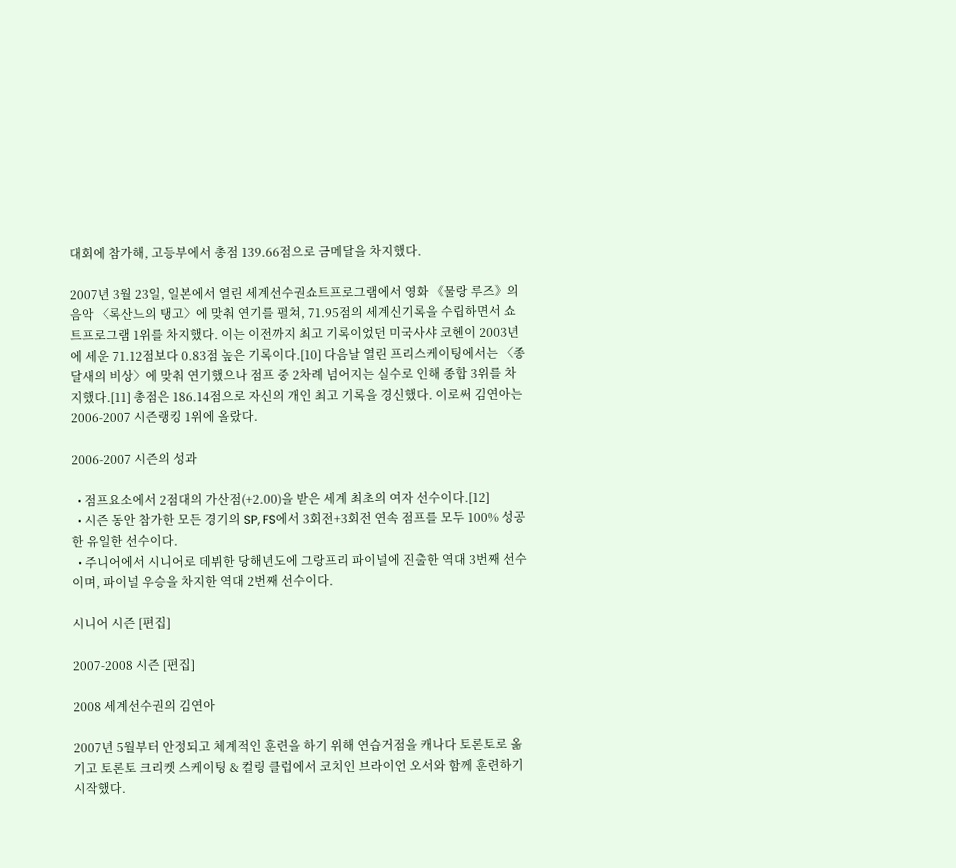대회에 참가해, 고등부에서 총점 139.66점으로 금메달을 차지했다.

2007년 3월 23일, 일본에서 열린 세계선수권쇼트프로그램에서 영화 《물랑 루즈》의 음악 〈록산느의 탱고〉에 맞춰 연기를 펼쳐, 71.95점의 세계신기록을 수립하면서 쇼트프로그램 1위를 차지했다. 이는 이전까지 최고 기록이었던 미국사샤 코헨이 2003년에 세운 71.12점보다 0.83점 높은 기록이다.[10] 다음날 열린 프리스케이팅에서는 〈종달새의 비상〉에 맞춰 연기했으나 점프 중 2차례 넘어지는 실수로 인해 종합 3위를 차지했다.[11] 총점은 186.14점으로 자신의 개인 최고 기록을 경신했다. 이로써 김연아는 2006-2007 시즌랭킹 1위에 올랐다.

2006-2007 시즌의 성과

  • 점프요소에서 2점대의 가산점(+2.00)을 받은 세계 최초의 여자 선수이다.[12]
  • 시즌 동안 참가한 모든 경기의 SP, FS에서 3회전+3회전 연속 점프를 모두 100% 성공한 유일한 선수이다.
  • 주니어에서 시니어로 데뷔한 당해년도에 그랑프리 파이널에 진출한 역대 3번째 선수이며, 파이널 우승을 차지한 역대 2번째 선수이다.

시니어 시즌 [편집]

2007-2008 시즌 [편집]

2008 세계선수권의 김연아

2007년 5월부터 안정되고 체계적인 훈련을 하기 위해 연습거점을 캐나다 토론토로 옮기고 토론토 크리켓 스케이팅 & 컬링 클럽에서 코치인 브라이언 오서와 함께 훈련하기 시작했다.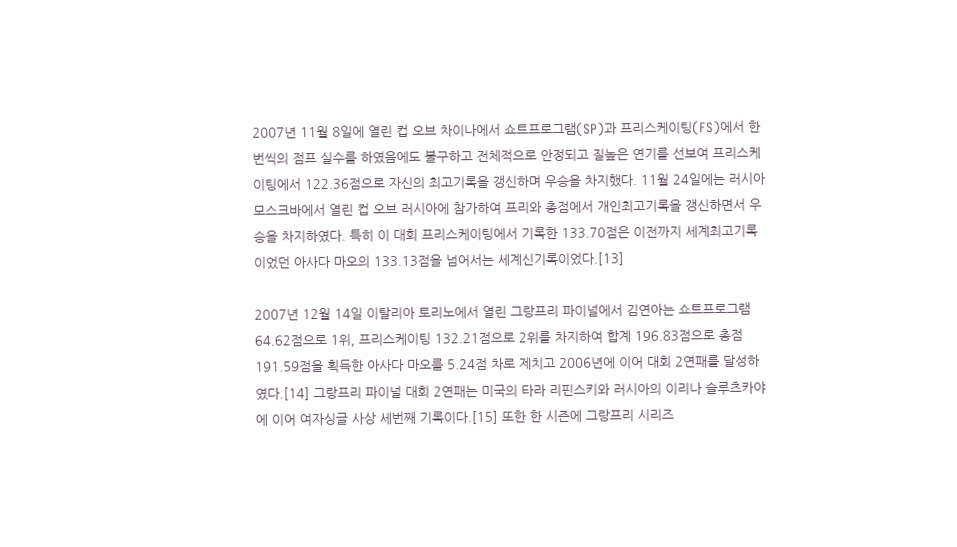2007년 11월 8일에 열린 컵 오브 차이나에서 쇼트프로그램(SP)과 프리스케이팅(FS)에서 한 번씩의 점프 실수를 하였음에도 불구하고 전체적으로 안정되고 질높은 연기를 선보여 프리스케이팅에서 122.36점으로 자신의 최고기록을 갱신하며 우승을 차지했다. 11월 24일에는 러시아 모스크바에서 열린 컵 오브 러시아에 참가하여 프리와 총점에서 개인최고기록을 갱신하면서 우승을 차지하였다. 특히 이 대회 프리스케이팅에서 기록한 133.70점은 이전까지 세계최고기록이었던 아사다 마오의 133.13점을 넘어서는 세계신기록이었다.[13]

2007년 12월 14일 이탈리아 토리노에서 열린 그랑프리 파이널에서 김연아는 쇼트프로그램 64.62점으로 1위, 프리스케이팅 132.21점으로 2위를 차지하여 합계 196.83점으로 총점 191.59점을 획득한 아사다 마오를 5.24점 차로 제치고 2006년에 이어 대회 2연패를 달성하였다.[14] 그랑프리 파이널 대회 2연패는 미국의 타라 리핀스키와 러시아의 이리나 슬루츠카야에 이어 여자싱글 사상 세번째 기록이다.[15] 또한 한 시즌에 그랑프리 시리즈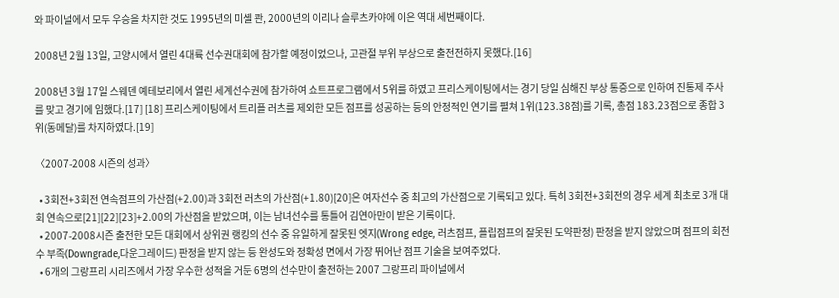와 파이널에서 모두 우승을 차지한 것도 1995년의 미셸 콴, 2000년의 이리나 슬루츠카야에 이은 역대 세번째이다.

2008년 2월 13일, 고양시에서 열린 4대륙 선수권대회에 참가할 예정이었으나, 고관절 부위 부상으로 출전전하지 못했다.[16]

2008년 3월 17일 스웨덴 예테보리에서 열린 세계선수권에 참가하여 쇼트프로그램에서 5위를 하였고 프리스케이팅에서는 경기 당일 심해진 부상 통증으로 인하여 진통제 주사를 맞고 경기에 임했다.[17] [18] 프리스케이팅에서 트리플 러츠를 제외한 모든 점프를 성공하는 등의 안정적인 연기를 펼쳐 1위(123.38점)를 기록, 총점 183.23점으로 종합 3위(동메달)를 차지하였다.[19]

〈2007-2008 시즌의 성과〉

  • 3회전+3회전 연속점프의 가산점(+2.00)과 3회전 러츠의 가산점(+1.80)[20]은 여자선수 중 최고의 가산점으로 기록되고 있다. 특히 3회전+3회전의 경우 세계 최초로 3개 대회 연속으로[21][22][23]+2.00의 가산점을 받았으며, 이는 남녀선수를 통틀어 김연아만이 받은 기록이다.
  • 2007-2008시즌 출전한 모든 대회에서 상위권 랭킹의 선수 중 유일하게 잘못된 엣지(Wrong edge, 러츠점프, 플립점프의 잘못된 도약판정) 판정을 받지 않았으며 점프의 회전수 부족(Downgrade,다운그레이드) 판정을 받지 않는 등 완성도와 정확성 면에서 가장 뛰어난 점프 기술을 보여주었다.
  • 6개의 그랑프리 시리즈에서 가장 우수한 성적을 거둔 6명의 선수만이 출전하는 2007 그랑프리 파이널에서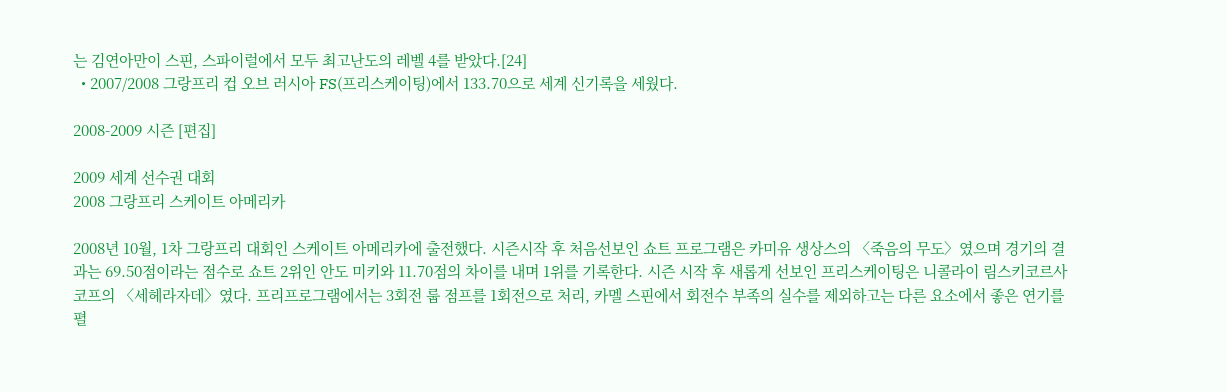는 김연아만이 스핀, 스파이럴에서 모두 최고난도의 레벨 4를 받았다.[24]
  • 2007/2008 그랑프리 컵 오브 러시아 FS(프리스케이팅)에서 133.70으로 세계 신기록을 세웠다.

2008-2009 시즌 [편집]

2009 세계 선수권 대회
2008 그랑프리 스케이트 아메리카

2008년 10월, 1차 그랑프리 대회인 스케이트 아메리카에 출전했다. 시즌시작 후 처음선보인 쇼트 프로그램은 카미유 생상스의 〈죽음의 무도〉였으며 경기의 결과는 69.50점이라는 점수로 쇼트 2위인 안도 미키와 11.70점의 차이를 내며 1위를 기록한다. 시즌 시작 후 새롭게 선보인 프리스케이팅은 니콜라이 림스키코르사코프의 〈세헤라자데〉였다. 프리프로그램에서는 3회전 룹 점프를 1회전으로 처리, 카멜 스핀에서 회전수 부족의 실수를 제외하고는 다른 요소에서 좋은 연기를 펼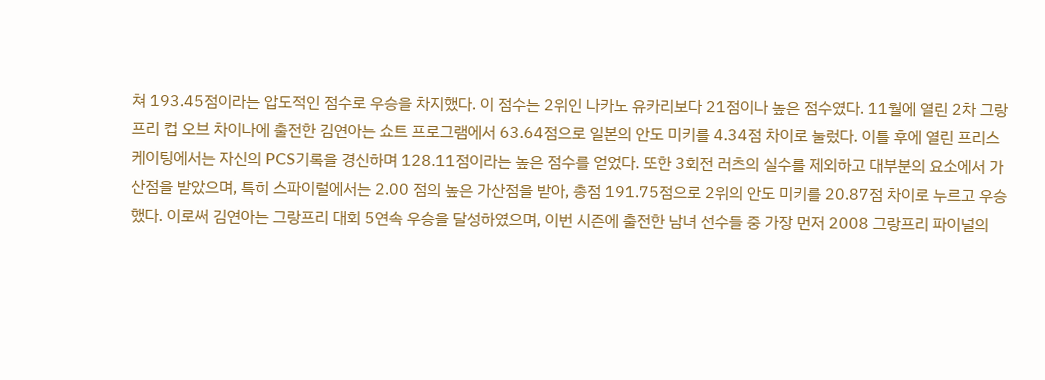쳐 193.45점이라는 압도적인 점수로 우승을 차지했다. 이 점수는 2위인 나카노 유카리보다 21점이나 높은 점수였다. 11월에 열린 2차 그랑프리 컵 오브 차이나에 출전한 김연아는 쇼트 프로그램에서 63.64점으로 일본의 안도 미키를 4.34점 차이로 눌렀다. 이틀 후에 열린 프리스케이팅에서는 자신의 PCS기록을 경신하며 128.11점이라는 높은 점수를 얻었다. 또한 3회전 러츠의 실수를 제외하고 대부분의 요소에서 가산점을 받았으며, 특히 스파이럴에서는 2.00 점의 높은 가산점을 받아, 총점 191.75점으로 2위의 안도 미키를 20.87점 차이로 누르고 우승했다. 이로써 김연아는 그랑프리 대회 5연속 우승을 달성하였으며, 이번 시즌에 출전한 남녀 선수들 중 가장 먼저 2008 그랑프리 파이널의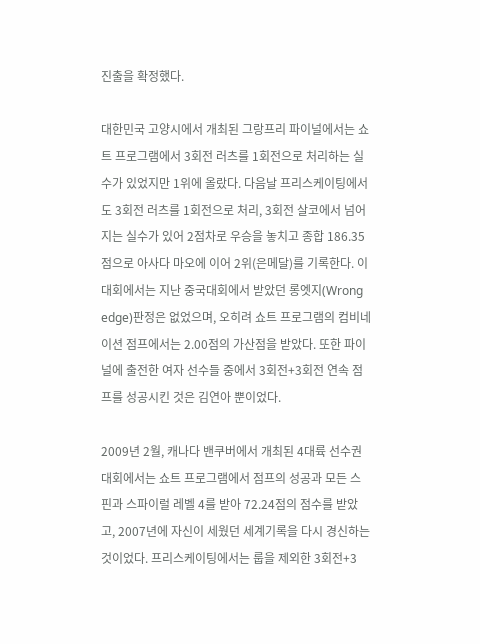진출을 확정했다.

대한민국 고양시에서 개최된 그랑프리 파이널에서는 쇼트 프로그램에서 3회전 러츠를 1회전으로 처리하는 실수가 있었지만 1위에 올랐다. 다음날 프리스케이팅에서도 3회전 러츠를 1회전으로 처리, 3회전 살코에서 넘어지는 실수가 있어 2점차로 우승을 놓치고 종합 186.35점으로 아사다 마오에 이어 2위(은메달)를 기록한다. 이 대회에서는 지난 중국대회에서 받았던 롱엣지(Wrong edge)판정은 없었으며, 오히려 쇼트 프로그램의 컴비네이션 점프에서는 2.00점의 가산점을 받았다. 또한 파이널에 출전한 여자 선수들 중에서 3회전+3회전 연속 점프를 성공시킨 것은 김연아 뿐이었다.

2009년 2월, 캐나다 밴쿠버에서 개최된 4대륙 선수권 대회에서는 쇼트 프로그램에서 점프의 성공과 모든 스핀과 스파이럴 레벨 4를 받아 72.24점의 점수를 받았고, 2007년에 자신이 세웠던 세계기록을 다시 경신하는 것이었다. 프리스케이팅에서는 룹을 제외한 3회전+3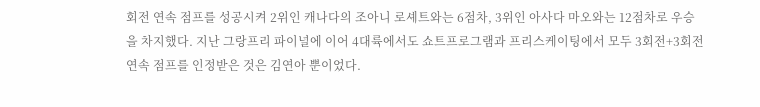회전 연속 점프를 성공시켜 2위인 캐나다의 조아니 로셰트와는 6점차, 3위인 아사다 마오와는 12점차로 우승을 차지했다. 지난 그랑프리 파이널에 이어 4대륙에서도 쇼트프로그램과 프리스케이팅에서 모두 3회전+3회전 연속 점프를 인정받은 것은 김연아 뿐이었다.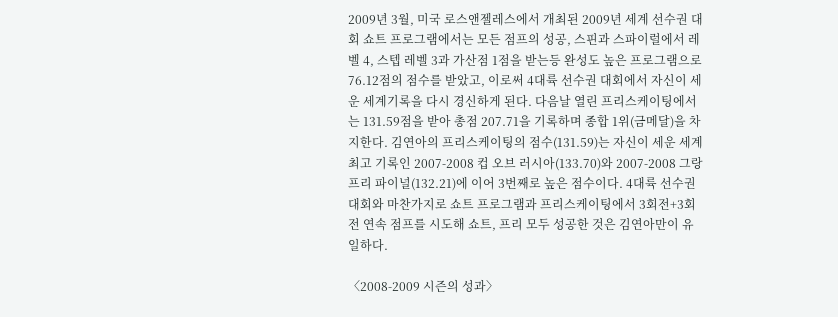2009년 3월, 미국 로스앤젤레스에서 개최된 2009년 세계 선수권 대회 쇼트 프로그램에서는 모든 점프의 성공, 스핀과 스파이럴에서 레벨 4, 스텝 레벨 3과 가산점 1점을 받는등 완성도 높은 프로그램으로 76.12점의 점수를 받았고, 이로써 4대륙 선수권 대회에서 자신이 세운 세계기록을 다시 경신하게 된다. 다음날 열린 프리스케이팅에서는 131.59점을 받아 총점 207.71을 기록하며 종합 1위(금메달)을 차지한다. 김연아의 프리스케이팅의 점수(131.59)는 자신이 세운 세계 최고 기록인 2007-2008 컵 오브 러시아(133.70)와 2007-2008 그랑프리 파이널(132.21)에 이어 3번째로 높은 점수이다. 4대륙 선수권 대회와 마찬가지로 쇼트 프로그램과 프리스케이팅에서 3회전+3회전 연속 점프를 시도해 쇼트, 프리 모두 성공한 것은 김연아만이 유일하다.

〈2008-2009 시즌의 성과〉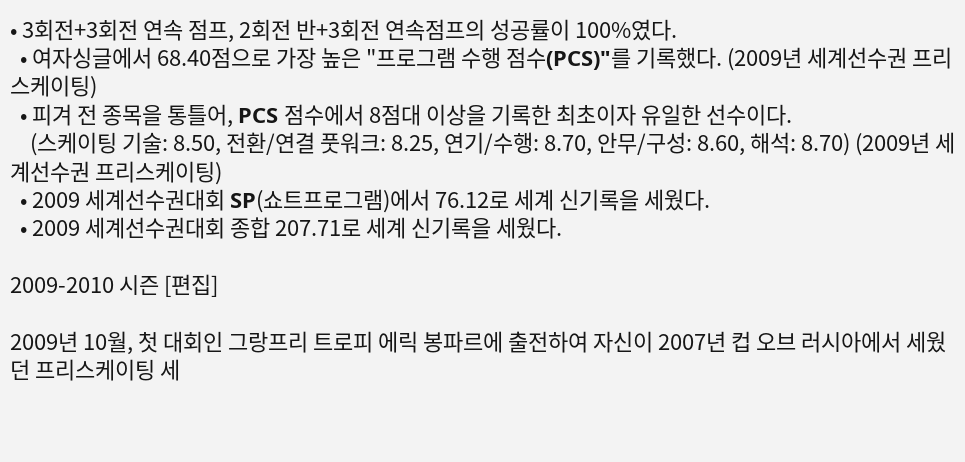• 3회전+3회전 연속 점프, 2회전 반+3회전 연속점프의 성공률이 100%였다.
  • 여자싱글에서 68.40점으로 가장 높은 "프로그램 수행 점수(PCS)"를 기록했다. (2009년 세계선수권 프리스케이팅)
  • 피겨 전 종목을 통틀어, PCS 점수에서 8점대 이상을 기록한 최초이자 유일한 선수이다.
    (스케이팅 기술: 8.50, 전환/연결 풋워크: 8.25, 연기/수행: 8.70, 안무/구성: 8.60, 해석: 8.70) (2009년 세계선수권 프리스케이팅)
  • 2009 세계선수권대회 SP(쇼트프로그램)에서 76.12로 세계 신기록을 세웠다.
  • 2009 세계선수권대회 종합 207.71로 세계 신기록을 세웠다.

2009-2010 시즌 [편집]

2009년 10월, 첫 대회인 그랑프리 트로피 에릭 봉파르에 출전하여 자신이 2007년 컵 오브 러시아에서 세웠던 프리스케이팅 세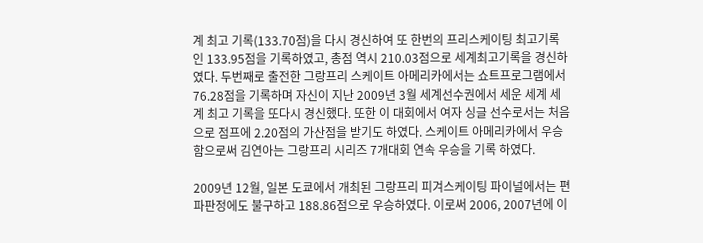계 최고 기록(133.70점)을 다시 경신하여 또 한번의 프리스케이팅 최고기록인 133.95점을 기록하였고, 총점 역시 210.03점으로 세계최고기록을 경신하였다. 두번째로 출전한 그랑프리 스케이트 아메리카에서는 쇼트프로그램에서 76.28점을 기록하며 자신이 지난 2009년 3월 세계선수권에서 세운 세계 세계 최고 기록을 또다시 경신했다. 또한 이 대회에서 여자 싱글 선수로서는 처음으로 점프에 2.20점의 가산점을 받기도 하였다. 스케이트 아메리카에서 우승함으로써 김연아는 그랑프리 시리즈 7개대회 연속 우승을 기록 하였다.

2009년 12월, 일본 도쿄에서 개최된 그랑프리 피겨스케이팅 파이널에서는 편파판정에도 불구하고 188.86점으로 우승하였다. 이로써 2006, 2007년에 이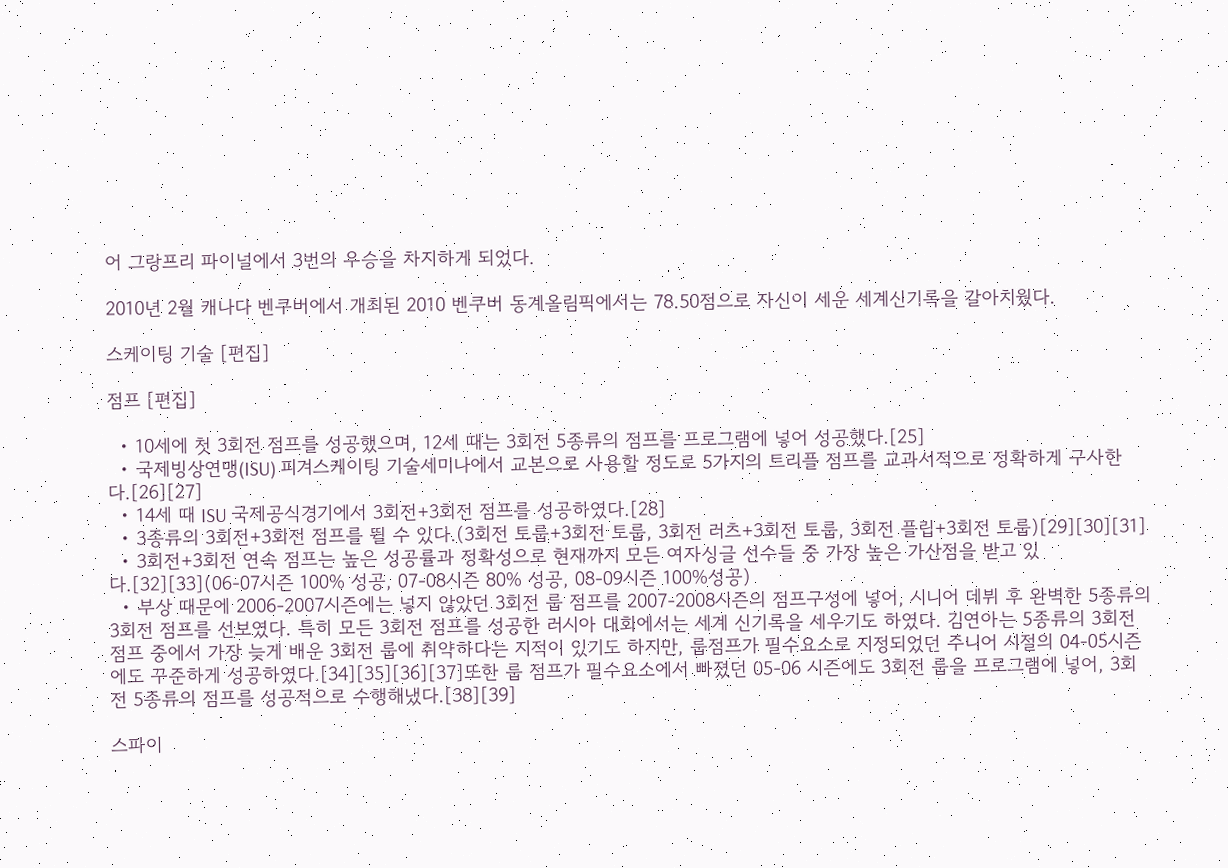어 그랑프리 파이널에서 3번의 우승을 차지하게 되었다.

2010년 2월 캐나다 벤쿠버에서 개최된 2010 벤쿠버 동계올림픽에서는 78.50점으로 자신이 세운 세계신기록을 갈아치웠다.

스케이팅 기술 [편집]

점프 [편집]

  • 10세에 첫 3회전 점프를 성공했으며, 12세 때는 3회전 5종류의 점프를 프로그램에 넣어 성공했다.[25]
  • 국제빙상연맹(ISU) 피겨스케이팅 기술세미나에서 교본으로 사용할 정도로 5가지의 트리플 점프를 교과서적으로 정확하게 구사한다.[26][27]
  • 14세 때 ISU 국제공식경기에서 3회전+3회전 점프를 성공하였다.[28]
  • 3종류의 3회전+3회전 점프를 뛸 수 있다.(3회전 토룹+3회전 토룹, 3회전 러츠+3회전 토룹, 3회전 플립+3회전 토룹)[29][30][31]
  • 3회전+3회전 연속 점프는 높은 성공률과 정확성으로 현재까지 모든 여자싱글 선수들 중 가장 높은 가산점을 받고 있다.[32][33](06-07시즌 100% 성공, 07-08시즌 80% 성공, 08-09시즌 100%성공)
  • 부상 때문에 2006-2007시즌에는 넣지 않았던 3회전 룹 점프를 2007-2008시즌의 점프구성에 넣어, 시니어 데뷔 후 완벽한 5종류의 3회전 점프를 선보였다. 특히 모든 3회전 점프를 성공한 러시아 대회에서는 세계 신기록을 세우기도 하였다. 김연아는 5종류의 3회전 점프 중에서 가장 늦게 배운 3회전 룹에 취약하다는 지적이 있기도 하지만, 룹점프가 필수요소로 지정되었던 주니어 시절의 04-05시즌에도 꾸준하게 성공하였다.[34][35][36][37]또한 룹 점프가 필수요소에서 빠졌던 05-06 시즌에도 3회전 룹을 프로그램에 넣어, 3회전 5종류의 점프를 성공적으로 수행해냈다.[38][39]

스파이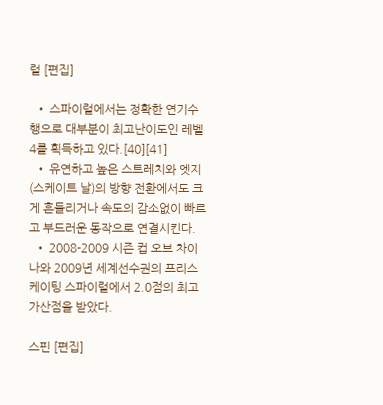럴 [편집]

  • 스파이럴에서는 정확한 연기수행으로 대부분이 최고난이도인 레벨4를 획득하고 있다.[40][41]
  • 유연하고 높은 스트레치와 엣지(스케이트 날)의 방향 전환에서도 크게 흔들리거나 속도의 감소없이 빠르고 부드러운 동작으로 연결시킨다.
  • 2008-2009 시즌 컵 오브 차이나와 2009년 세계선수권의 프리스케이팅 스파이럴에서 2.0점의 최고 가산점을 받았다.

스핀 [편집]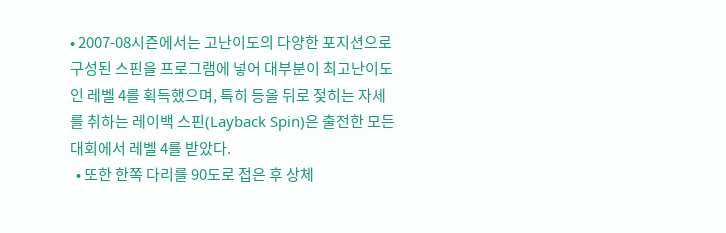• 2007-08시즌에서는 고난이도의 다양한 포지션으로 구성된 스핀을 프로그램에 넣어 대부분이 최고난이도인 레벨 4를 획득했으며, 특히 등을 뒤로 젖히는 자세를 취하는 레이백 스핀(Layback Spin)은 출전한 모든 대회에서 레벨 4를 받았다.
  • 또한 한쪽 다리를 90도로 접은 후 상체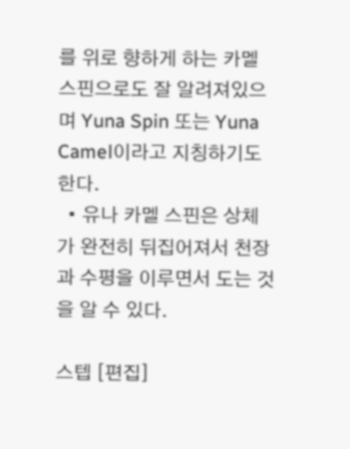를 위로 향하게 하는 카멜 스핀으로도 잘 알려져있으며 Yuna Spin 또는 Yuna Camel이라고 지칭하기도 한다.
  • 유나 카멜 스핀은 상체가 완전히 뒤집어져서 천장과 수평을 이루면서 도는 것을 알 수 있다.

스텝 [편집]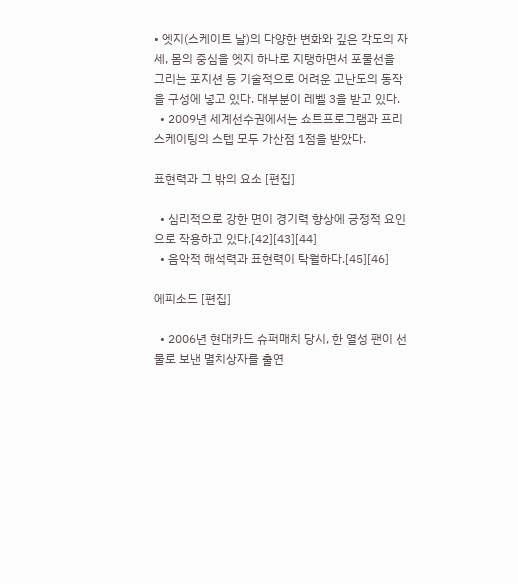• 엣지(스케이트 날)의 다양한 변화와 깊은 각도의 자세, 몸의 중심을 엣지 하나로 지탱하면서 포물선을 그리는 포지션 등 기술적으로 어려운 고난도의 동작을 구성에 넣고 있다. 대부분이 레벨 3을 받고 있다.
  • 2009년 세계선수권에서는 쇼트프로그램과 프리스케이팅의 스텝 모두 가산점 1점을 받았다.

표현력과 그 밖의 요소 [편집]

  • 심리적으로 강한 면이 경기력 향상에 긍정적 요인으로 작용하고 있다.[42][43][44]
  • 음악적 해석력과 표현력이 탁월하다.[45][46]

에피소드 [편집]

  • 2006년 현대카드 슈퍼매치 당시, 한 열성 팬이 선물로 보낸 멸치상자를 출연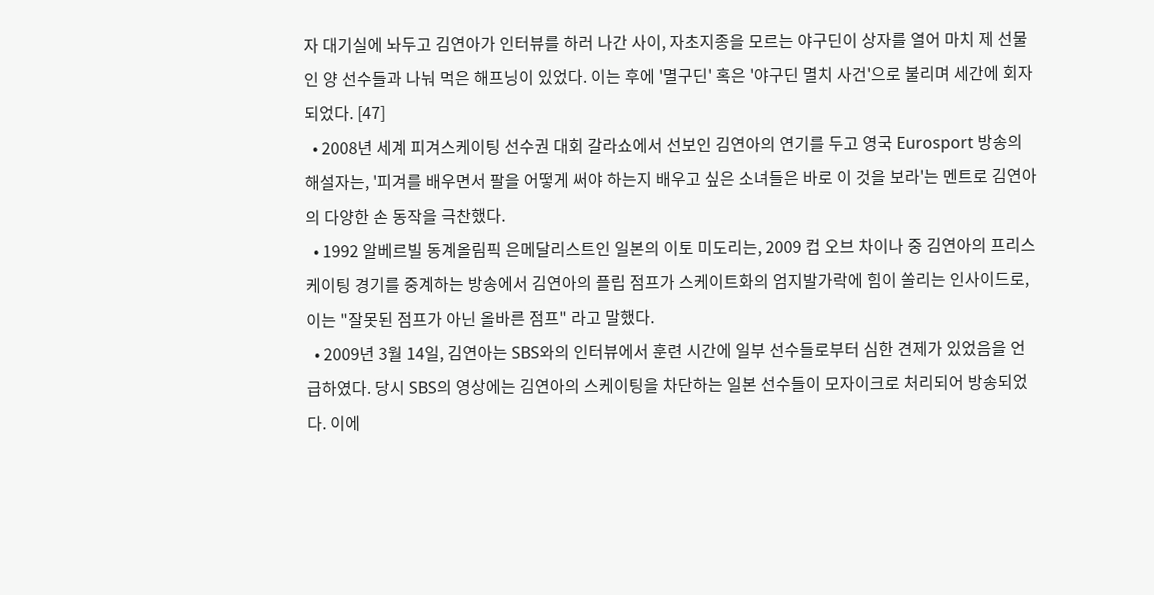자 대기실에 놔두고 김연아가 인터뷰를 하러 나간 사이, 자초지종을 모르는 야구딘이 상자를 열어 마치 제 선물인 양 선수들과 나눠 먹은 해프닝이 있었다. 이는 후에 '멸구딘' 혹은 '야구딘 멸치 사건'으로 불리며 세간에 회자 되었다. [47]
  • 2008년 세계 피겨스케이팅 선수권 대회 갈라쇼에서 선보인 김연아의 연기를 두고 영국 Eurosport 방송의 해설자는, '피겨를 배우면서 팔을 어떻게 써야 하는지 배우고 싶은 소녀들은 바로 이 것을 보라'는 멘트로 김연아의 다양한 손 동작을 극찬했다.
  • 1992 알베르빌 동계올림픽 은메달리스트인 일본의 이토 미도리는, 2009 컵 오브 차이나 중 김연아의 프리스케이팅 경기를 중계하는 방송에서 김연아의 플립 점프가 스케이트화의 엄지발가락에 힘이 쏠리는 인사이드로, 이는 "잘못된 점프가 아닌 올바른 점프" 라고 말했다.
  • 2009년 3월 14일, 김연아는 SBS와의 인터뷰에서 훈련 시간에 일부 선수들로부터 심한 견제가 있었음을 언급하였다. 당시 SBS의 영상에는 김연아의 스케이팅을 차단하는 일본 선수들이 모자이크로 처리되어 방송되었다. 이에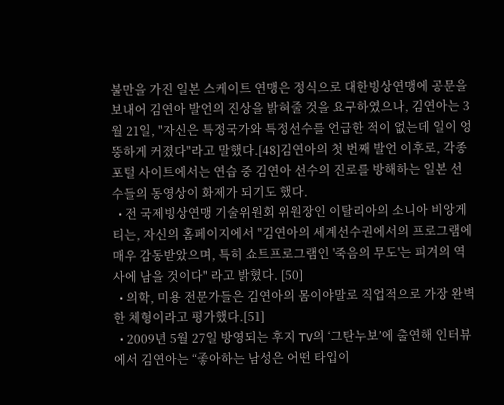불만을 가진 일본 스케이트 연맹은 정식으로 대한빙상연맹에 공문을 보내어 김연아 발언의 진상을 밝혀줄 것을 요구하였으나, 김연아는 3월 21일, "자신은 특정국가와 특정선수를 언급한 적이 없는데 일이 엉뚱하게 커졌다"라고 말했다.[48]김연아의 첫 번째 발언 이후로, 각종 포털 사이트에서는 연습 중 김연아 선수의 진로를 방해하는 일본 선수들의 동영상이 화제가 되기도 했다.
  • 전 국제빙상연맹 기술위원회 위원장인 이탈리아의 소니아 비앙게티는, 자신의 홈페이지에서 "김연아의 세계선수권에서의 프로그램에 매우 감동받았으며, 특히 쇼트프로그램인 '죽음의 무도'는 피겨의 역사에 남을 것이다" 라고 밝혔다. [50]
  • 의학, 미용 전문가들은 김연아의 몸이야말로 직업적으로 가장 완벽한 체형이라고 평가했다.[51]
  • 2009년 5월 27일 방영되는 후지 TV의 ‘그탄누보’에 출연해 인터뷰에서 김연아는 “좋아하는 남성은 어떤 타입이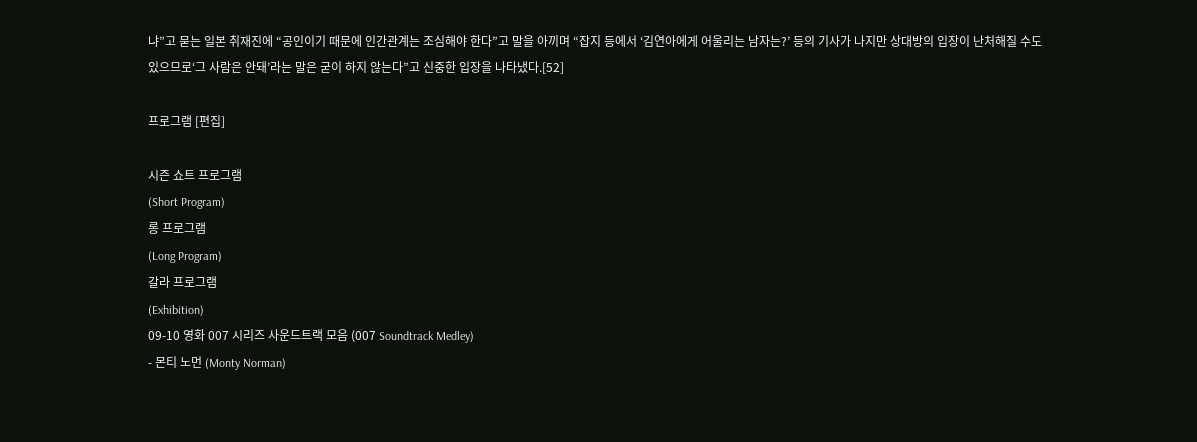냐”고 묻는 일본 취재진에 “공인이기 때문에 인간관계는 조심해야 한다”고 말을 아끼며 “잡지 등에서 ‘김연아에게 어울리는 남자는?’ 등의 기사가 나지만 상대방의 입장이 난처해질 수도 있으므로‘그 사람은 안돼’라는 말은 굳이 하지 않는다”고 신중한 입장을 나타냈다.[52]

프로그램 [편집]

시즌 쇼트 프로그램
(Short Program)
롱 프로그램
(Long Program)
갈라 프로그램
(Exhibition)
09-10 영화 007 시리즈 사운드트랙 모음 (007 Soundtrack Medley)
- 몬티 노먼 (Monty Norman)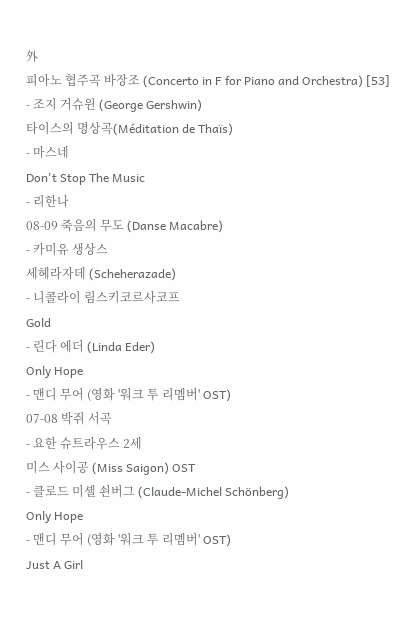外
피아노 협주곡 바장조 (Concerto in F for Piano and Orchestra) [53]
- 조지 거슈윈 (George Gershwin)
타이스의 명상곡(Méditation de Thaïs)
- 마스네
Don't Stop The Music
- 리한나
08-09 죽음의 무도 (Danse Macabre)
- 카미유 생상스
세헤라자데 (Scheherazade)
- 니콜라이 림스키코르사코프
Gold
- 린다 에더 (Linda Eder)
Only Hope
- 맨디 무어 (영화 '워크 투 리멤버' OST)
07-08 박쥐 서곡
- 요한 슈트라우스 2세
미스 사이공 (Miss Saigon) OST
- 클로드 미셸 쇤버그 (Claude-Michel Schönberg)
Only Hope
- 맨디 무어 (영화 '워크 투 리멤버' OST)
Just A Girl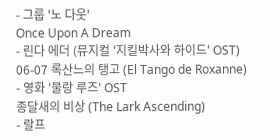- 그룹 '노 다웃'
Once Upon A Dream
- 린다 에더 (뮤지컬 '지킬박사와 하이드' OST)
06-07 록산느의 탱고 (El Tango de Roxanne)
- 영화 '물랑 루즈' OST
종달새의 비상 (The Lark Ascending)
- 랄프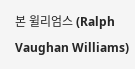본 윌리엄스 (Ralph Vaughan Williams)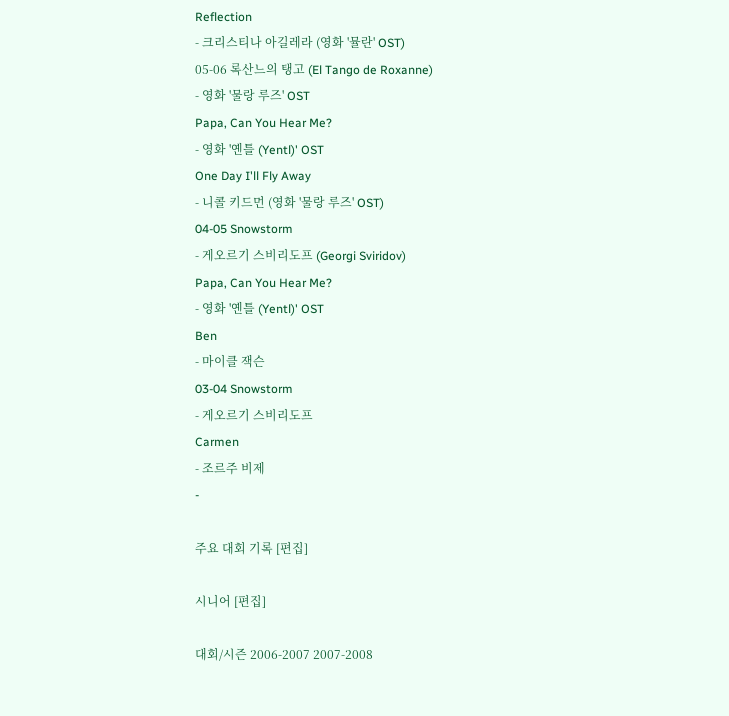Reflection
- 크리스티나 아길레라 (영화 '뮬란' OST)
05-06 록산느의 탱고 (El Tango de Roxanne)
- 영화 '물랑 루즈' OST
Papa, Can You Hear Me?
- 영화 '옌틀 (Yentl)' OST
One Day I'll Fly Away
- 니콜 키드먼 (영화 '물랑 루즈' OST)
04-05 Snowstorm
- 게오르기 스비리도프 (Georgi Sviridov)
Papa, Can You Hear Me?
- 영화 '옌틀 (Yentl)' OST
Ben
- 마이클 잭슨
03-04 Snowstorm
- 게오르기 스비리도프
Carmen
- 조르주 비제
-

주요 대회 기록 [편집]

시니어 [편집]

대회/시즌 2006-2007 2007-2008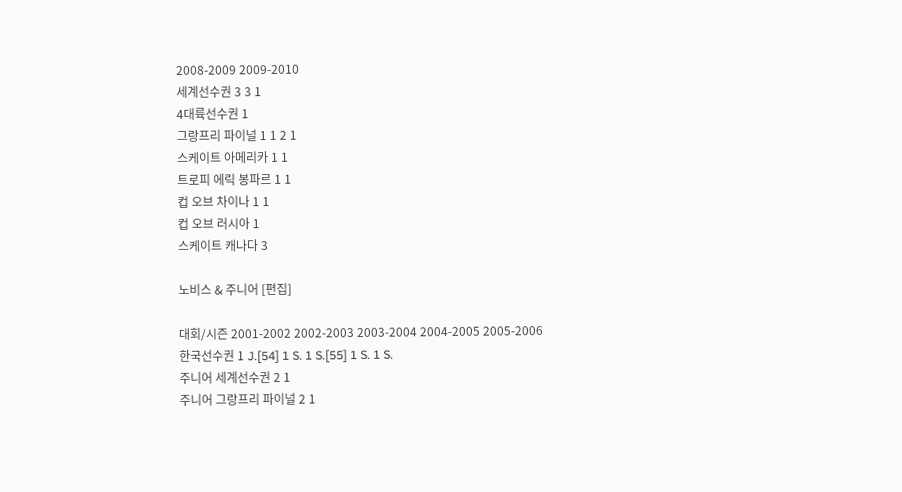2008-2009 2009-2010
세계선수권 3 3 1
4대륙선수권 1
그랑프리 파이널 1 1 2 1
스케이트 아메리카 1 1
트로피 에릭 봉파르 1 1
컵 오브 차이나 1 1
컵 오브 러시아 1
스케이트 캐나다 3

노비스 & 주니어 [편집]

대회/시즌 2001-2002 2002-2003 2003-2004 2004-2005 2005-2006
한국선수권 1 J.[54] 1 S. 1 S.[55] 1 S. 1 S.
주니어 세계선수권 2 1
주니어 그랑프리 파이널 2 1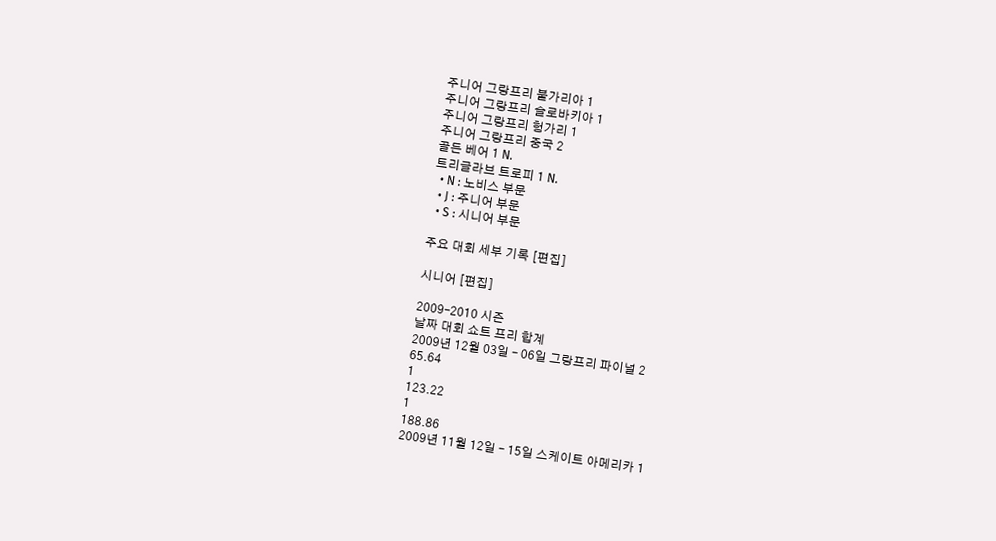주니어 그랑프리 불가리아 1
주니어 그랑프리 슬로바키아 1
주니어 그랑프리 헝가리 1
주니어 그랑프리 중국 2
골든 베어 1 N.
트리글라브 트로피 1 N.
  • N : 노비스 부문
  • J : 주니어 부문
  • S : 시니어 부문

주요 대회 세부 기록 [편집]

시니어 [편집]

2009–2010 시즌
날짜 대회 쇼트 프리 합계
2009년 12월 03일 – 06일 그랑프리 파이널 2
65.64
1
123.22
1
188.86
2009년 11월 12일 – 15일 스케이트 아메리카 1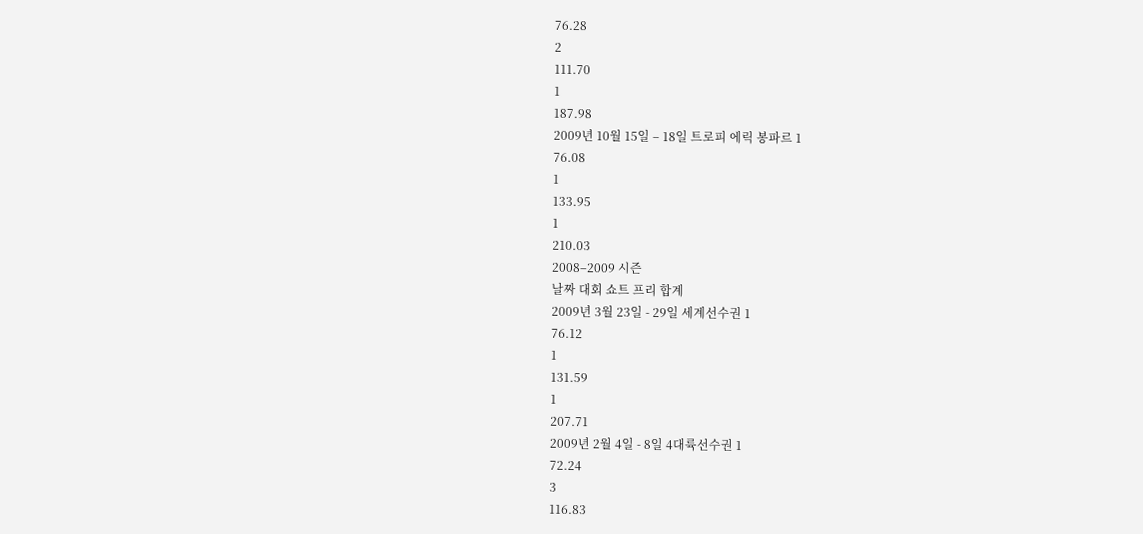76.28
2
111.70
1
187.98
2009년 10월 15일 – 18일 트로피 에릭 봉파르 1
76.08
1
133.95
1
210.03
2008–2009 시즌
날짜 대회 쇼트 프리 합계
2009년 3월 23일 - 29일 세계선수권 1
76.12
1
131.59
1
207.71
2009년 2월 4일 - 8일 4대륙선수권 1
72.24
3
116.83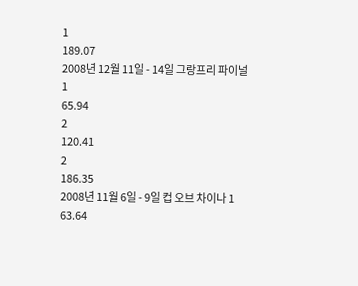1
189.07
2008년 12월 11일 - 14일 그랑프리 파이널 1
65.94
2
120.41
2
186.35
2008년 11월 6일 - 9일 컵 오브 차이나 1
63.64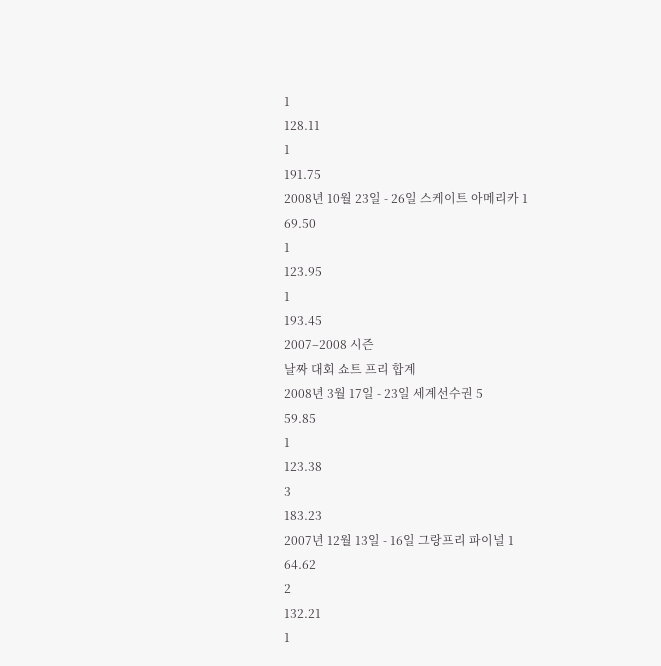1
128.11
1
191.75
2008년 10월 23일 - 26일 스케이트 아메리카 1
69.50
1
123.95
1
193.45
2007–2008 시즌
날짜 대회 쇼트 프리 합계
2008년 3월 17일 - 23일 세계선수권 5
59.85
1
123.38
3
183.23
2007년 12월 13일 - 16일 그랑프리 파이널 1
64.62
2
132.21
1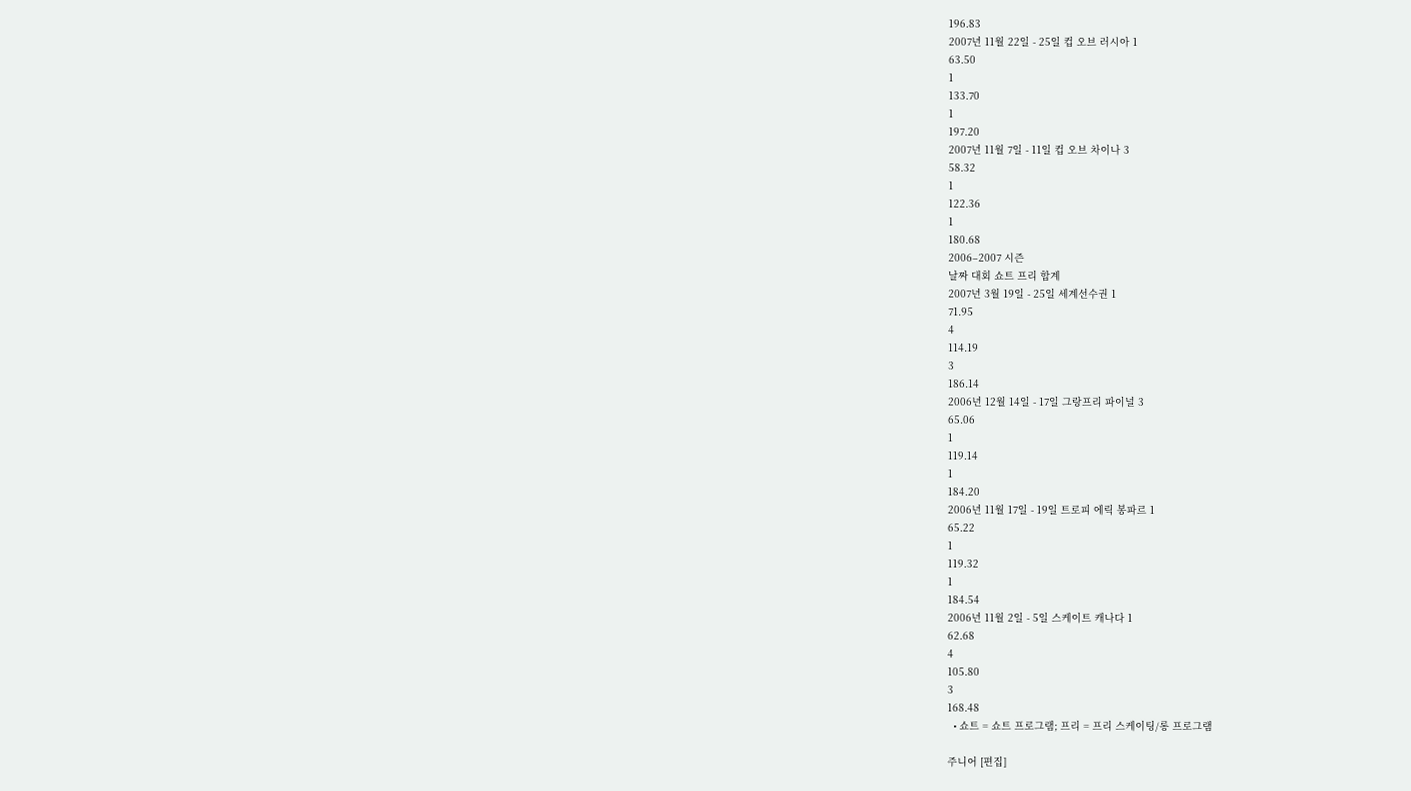196.83
2007년 11월 22일 - 25일 컵 오브 러시아 1
63.50
1
133.70
1
197.20
2007년 11월 7일 - 11일 컵 오브 차이나 3
58.32
1
122.36
1
180.68
2006–2007 시즌
날짜 대회 쇼트 프리 합계
2007년 3월 19일 - 25일 세계선수권 1
71.95
4
114.19
3
186.14
2006년 12월 14일 - 17일 그랑프리 파이널 3
65.06
1
119.14
1
184.20
2006년 11월 17일 - 19일 트로피 에릭 봉파르 1
65.22
1
119.32
1
184.54
2006년 11월 2일 - 5일 스케이트 캐나다 1
62.68
4
105.80
3
168.48
  • 쇼트 = 쇼트 프로그램; 프리 = 프리 스케이팅/롱 프로그램

주니어 [편집]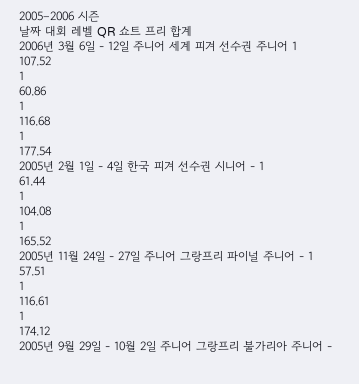2005–2006 시즌
날짜 대회 레벨 QR 쇼트 프리 합계
2006년 3월 6일 - 12일 주니어 세계 피겨 선수권 주니어 1
107.52
1
60.86
1
116.68
1
177.54
2005년 2월 1일 - 4일 한국 피겨 선수권 시니어 - 1
61.44
1
104.08
1
165.52
2005년 11월 24일 - 27일 주니어 그랑프리 파이널 주니어 - 1
57.51
1
116.61
1
174.12
2005년 9월 29일 - 10월 2일 주니어 그랑프리 불가리아 주니어 -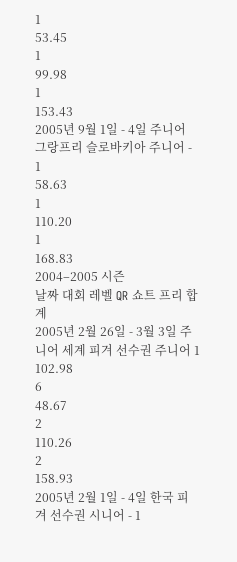1
53.45
1
99.98
1
153.43
2005년 9월 1일 - 4일 주니어 그랑프리 슬로바키아 주니어 - 1
58.63
1
110.20
1
168.83
2004–2005 시즌
날짜 대회 레벨 QR 쇼트 프리 합계
2005년 2월 26일 - 3월 3일 주니어 세계 피겨 선수권 주니어 1
102.98
6
48.67
2
110.26
2
158.93
2005년 2월 1일 - 4일 한국 피겨 선수권 시니어 - 1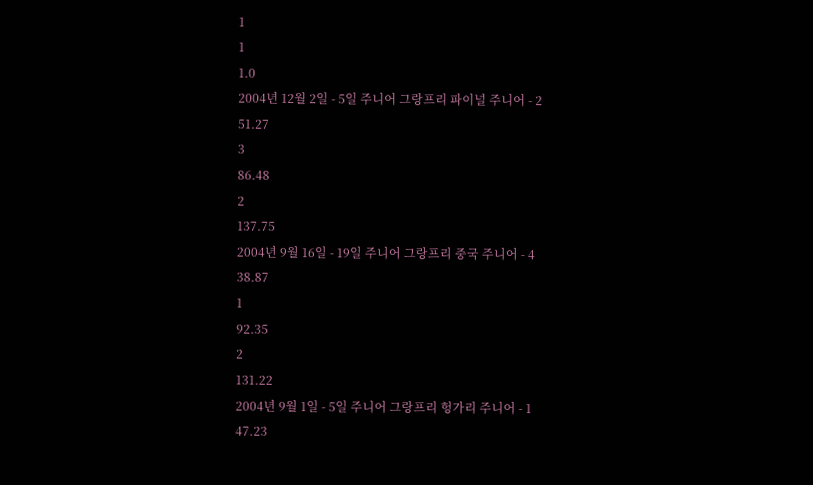1
1
1.0
2004년 12월 2일 - 5일 주니어 그랑프리 파이널 주니어 - 2
51.27
3
86.48
2
137.75
2004년 9월 16일 - 19일 주니어 그랑프리 중국 주니어 - 4
38.87
1
92.35
2
131.22
2004년 9월 1일 - 5일 주니어 그랑프리 헝가리 주니어 - 1
47.23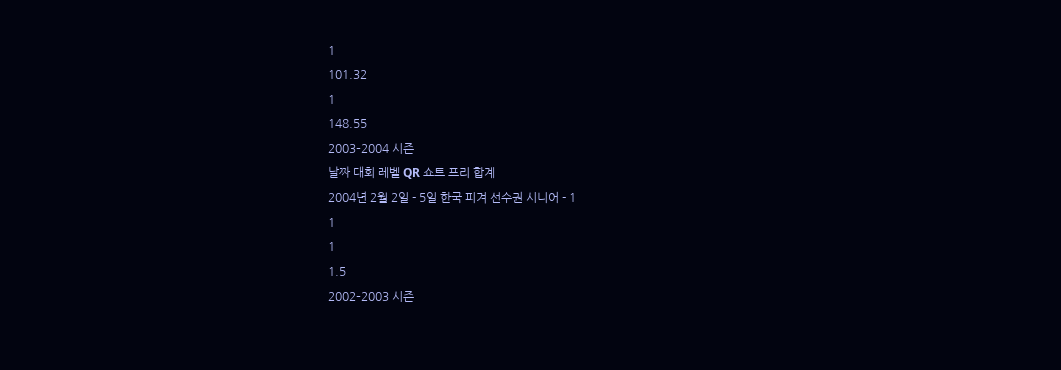1
101.32
1
148.55
2003–2004 시즌
날짜 대회 레벨 QR 쇼트 프리 합계
2004년 2월 2일 - 5일 한국 피겨 선수권 시니어 - 1
1
1
1.5
2002–2003 시즌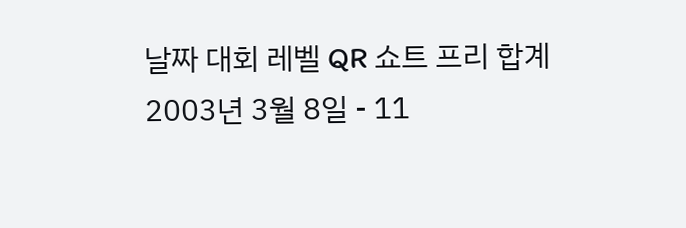날짜 대회 레벨 QR 쇼트 프리 합계
2003년 3월 8일 - 11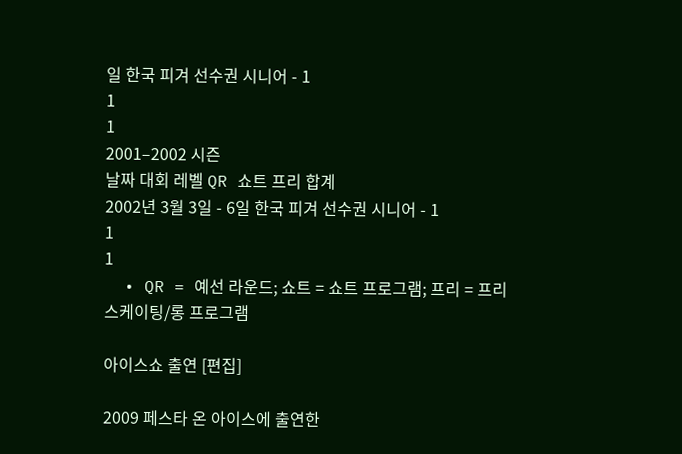일 한국 피겨 선수권 시니어 - 1
1
1
2001–2002 시즌
날짜 대회 레벨 QR 쇼트 프리 합계
2002년 3월 3일 - 6일 한국 피겨 선수권 시니어 - 1
1
1
  • QR = 예선 라운드; 쇼트 = 쇼트 프로그램; 프리 = 프리 스케이팅/롱 프로그램

아이스쇼 출연 [편집]

2009 페스타 온 아이스에 출연한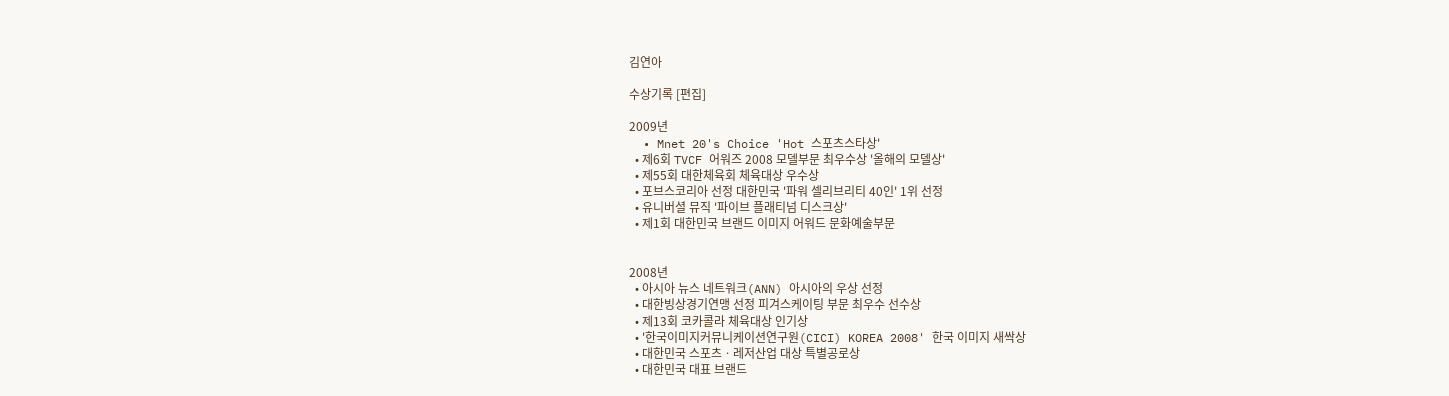김연아

수상기록 [편집]

2009년
  • Mnet 20's Choice 'Hot 스포츠스타상'
  • 제6회 TVCF 어워즈 2008 모델부문 최우수상 '올해의 모델상'
  • 제55회 대한체육회 체육대상 우수상
  • 포브스코리아 선정 대한민국 '파워 셀리브리티 40인' 1위 선정
  • 유니버셜 뮤직 '파이브 플래티넘 디스크상'
  • 제1회 대한민국 브랜드 이미지 어워드 문화예술부문


2008년
  • 아시아 뉴스 네트워크(ANN) 아시아의 우상 선정
  • 대한빙상경기연맹 선정 피겨스케이팅 부문 최우수 선수상
  • 제13회 코카콜라 체육대상 인기상
  • '한국이미지커뮤니케이션연구원(CICI) KOREA 2008' 한국 이미지 새싹상
  • 대한민국 스포츠ㆍ레저산업 대상 특별공로상
  • 대한민국 대표 브랜드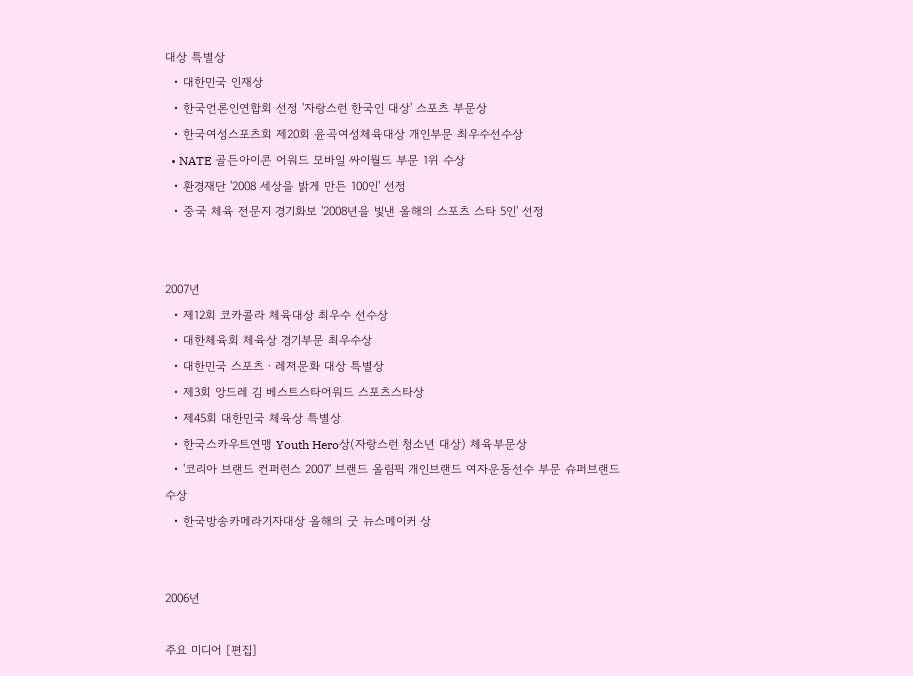대상 특별상
  • 대한민국 인재상
  • 한국언론인연합회 선정 '자랑스런 한국인 대상' 스포츠 부문상
  • 한국여성스포츠회 제20회 윤곡여성체육대상 개인부문 최우수선수상
  • NATE 골든아이콘 어워드 모바일 싸이월드 부문 1위 수상
  • 환경재단 '2008 세상을 밝게 만든 100인' 선정
  • 중국 체육 전문지 경기화보 '2008년을 빛낸 올해의 스포츠 스타 5인' 선정


2007년
  • 제12회 코카콜라 체육대상 최우수 선수상
  • 대한체육회 체육상 경기부문 최우수상
  • 대한민국 스포츠ㆍ레저문화 대상 특별상
  • 제3회 앙드레 김 베스트스타어워드 스포츠스타상
  • 제45회 대한민국 체육상 특별상
  • 한국스카우트연맹 Youth Hero상(자랑스런 청소년 대상) 체육부문상
  • '코리아 브랜드 컨퍼런스 2007' 브랜드 올림픽 개인브랜드 여자운동선수 부문 슈퍼브랜드 수상
  • 한국방송카메라기자대상 올해의 굿 뉴스메이커 상


2006년

주요 미디어 [편집]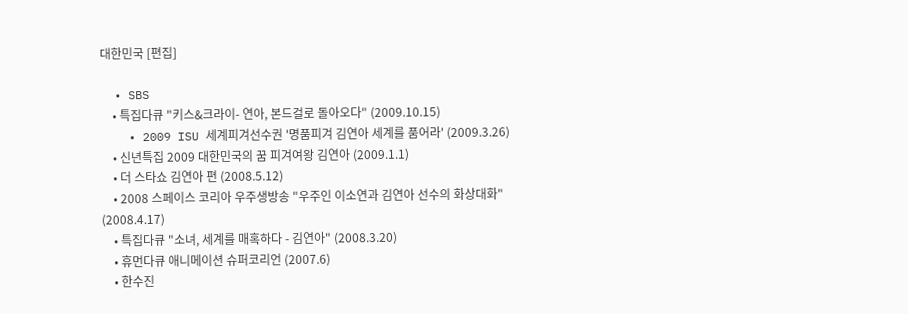대한민국 [편집]

  • SBS
    • 특집다큐 "키스&크라이- 연아, 본드걸로 돌아오다" (2009.10.15)
    • 2009 ISU 세계피겨선수권 '명품피겨 김연아 세계를 품어라' (2009.3.26)
    • 신년특집 2009 대한민국의 꿈 피겨여왕 김연아 (2009.1.1)
    • 더 스타쇼 김연아 편 (2008.5.12)
    • 2008 스페이스 코리아 우주생방송 "우주인 이소연과 김연아 선수의 화상대화" (2008.4.17)
    • 특집다큐 "소녀, 세계를 매혹하다 - 김연아" (2008.3.20)
    • 휴먼다큐 애니메이션 슈퍼코리언 (2007.6)
    • 한수진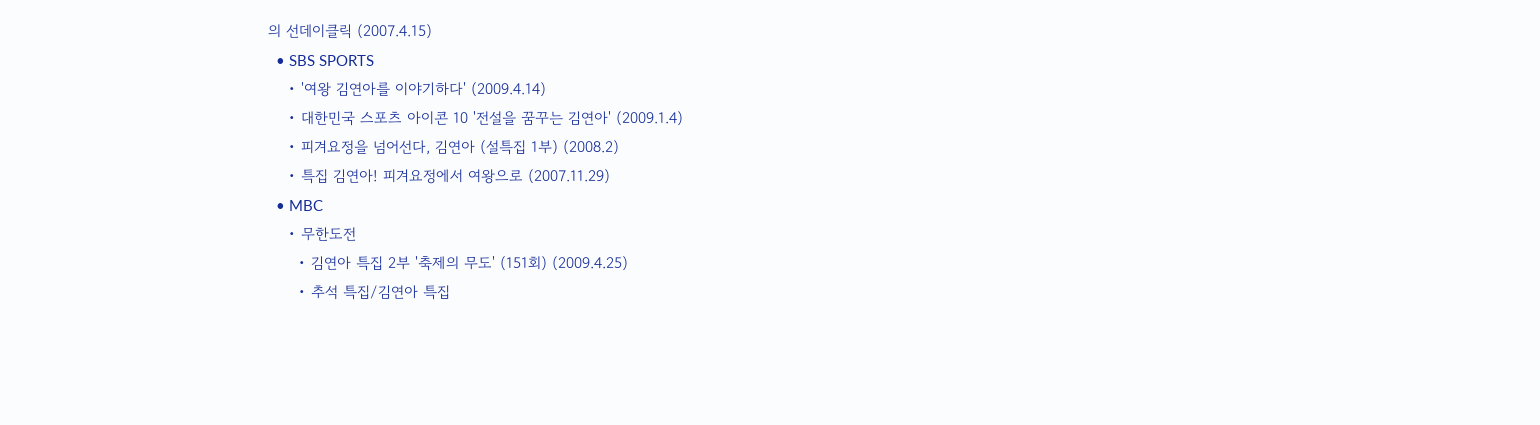의 선데이클릭 (2007.4.15)
  • SBS SPORTS
    • '여왕 김연아를 이야기하다' (2009.4.14)
    • 대한민국 스포츠 아이콘 10 '전설을 꿈꾸는 김연아' (2009.1.4)
    • 피겨요정을 넘어선다, 김연아 (설특집 1부) (2008.2)
    • 특집 김연아! 피겨요정에서 여왕으로 (2007.11.29)
  • MBC
    • 무한도전
      • 김연아 특집 2부 '축제의 무도' (151회) (2009.4.25)
      • 추석 특집/김연아 특집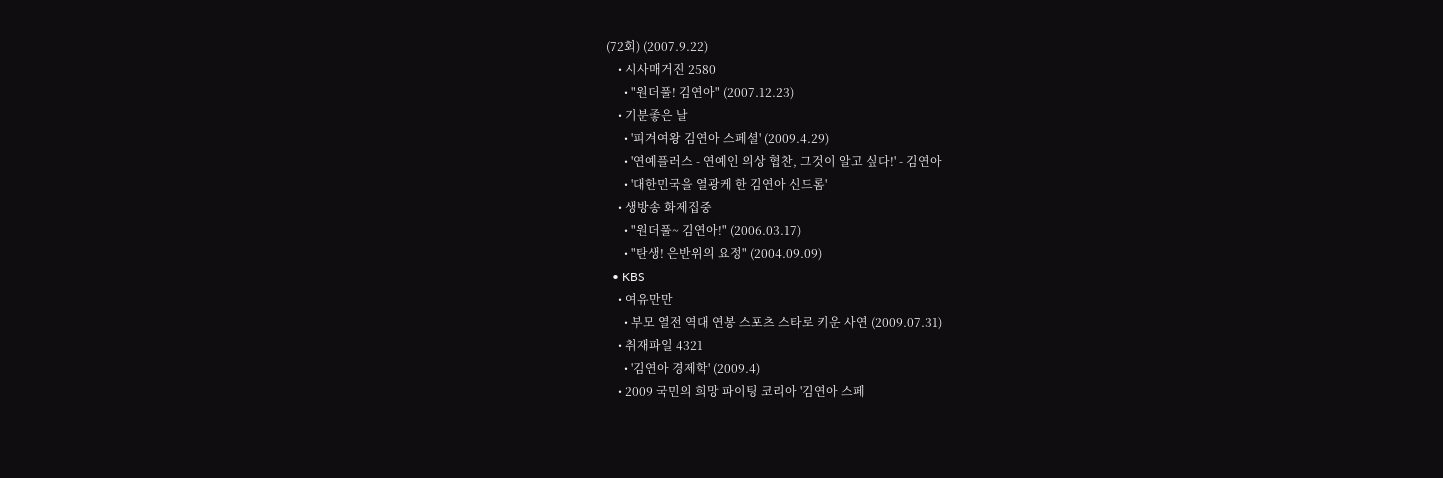(72회) (2007.9.22)
    • 시사매거진 2580
      • "원더풀! 김연아" (2007.12.23)
    • 기분좋은 날
      • '피겨여왕 김연아 스페셜' (2009.4.29)
      • '연예플러스 - 연예인 의상 협찬, 그것이 알고 싶다!' - 김연아
      • '대한민국을 열광케 한 김연아 신드롬'
    • 생방송 화제집중
      • "원더풀~ 김연아!" (2006.03.17)
      • "탄생! 은반위의 요정" (2004.09.09)
  • KBS
    • 여유만만
      • 부모 열전 역대 연봉 스포츠 스타로 키운 사연 (2009.07.31)
    • 취재파일 4321
      • '김연아 경제학' (2009.4)
    • 2009 국민의 희망 파이팅 코리아 '김연아 스페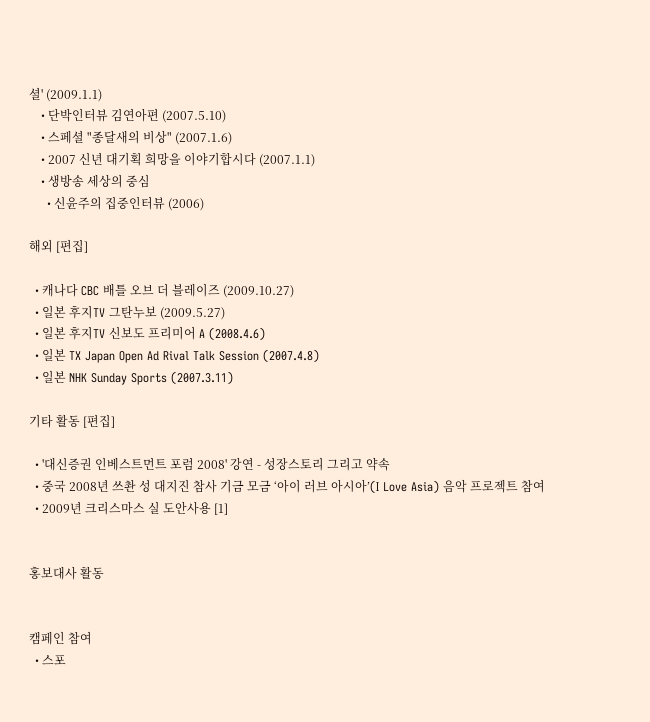셜' (2009.1.1)
    • 단박인터뷰 김연아편 (2007.5.10)
    • 스페셜 "종달새의 비상" (2007.1.6)
    • 2007 신년 대기획 희망을 이야기합시다 (2007.1.1)
    • 생방송 세상의 중심
      • 신윤주의 집중인터뷰 (2006)

해외 [편집]

  • 캐나다 CBC 배틀 오브 더 블레이즈 (2009.10.27)
  • 일본 후지TV 그탄누보 (2009.5.27)
  • 일본 후지TV 신보도 프리미어 A (2008.4.6)
  • 일본 TX Japan Open Ad Rival Talk Session (2007.4.8)
  • 일본 NHK Sunday Sports (2007.3.11)

기타 활동 [편집]

  • '대신증권 인베스트먼트 포럼 2008' 강연 - 성장스토리 그리고 약속
  • 중국 2008년 쓰촨 성 대지진 참사 기금 모금 ‘아이 러브 아시아’(I Love Asia) 음악 프로젝트 참여
  • 2009년 크리스마스 실 도안사용 [1]


홍보대사 활동


캠페인 참여
  • 스포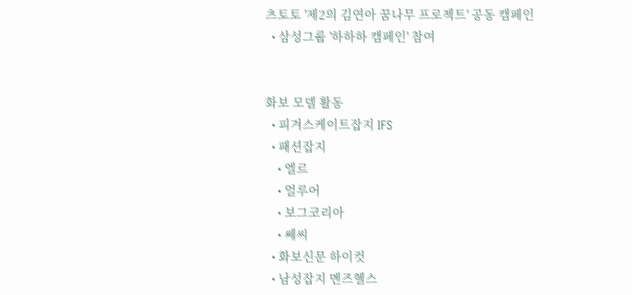츠토토 '제2의 김연아 꿈나무 프로젝트' 공동 캠페인
  • 삼성그룹 '하하하 캠페인' 참여


화보 모델 활동
  • 피겨스케이트잡지 IFS
  • 패션잡지
    • 엘르
    • 얼루어
    • 보그코리아
    • 쎄씨
  • 화보신문 하이컷
  • 남성잡지 멘즈헬스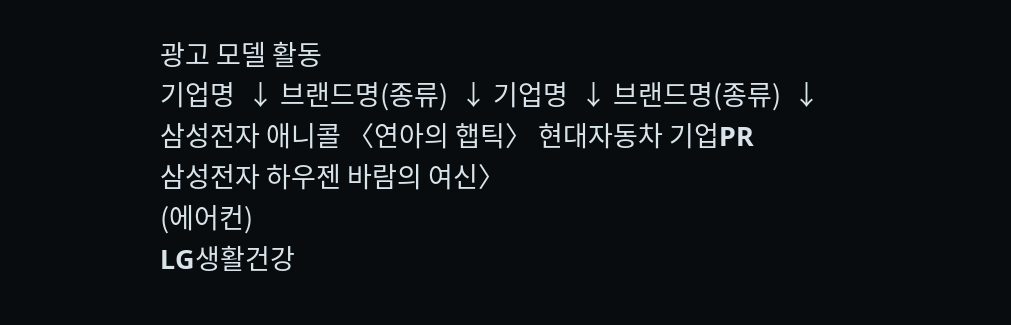광고 모델 활동
기업명  ↓ 브랜드명(종류)  ↓ 기업명  ↓ 브랜드명(종류)  ↓
삼성전자 애니콜 〈연아의 햅틱〉 현대자동차 기업PR
삼성전자 하우젠 바람의 여신〉
(에어컨)
LG생활건강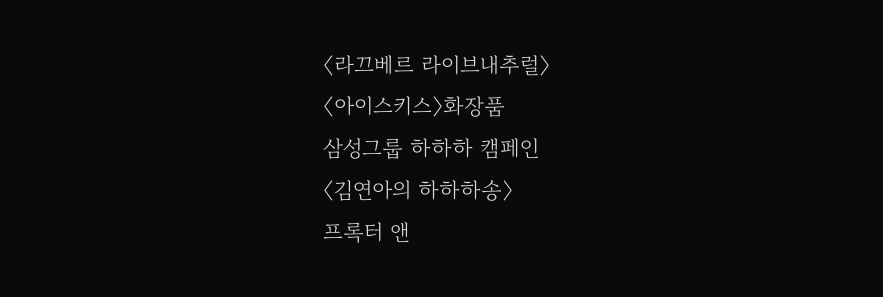〈라끄베르 라이브내추럴〉
〈아이스키스〉화장품
삼성그룹 하하하 캠페인
〈김연아의 하하하송〉
프록터 앤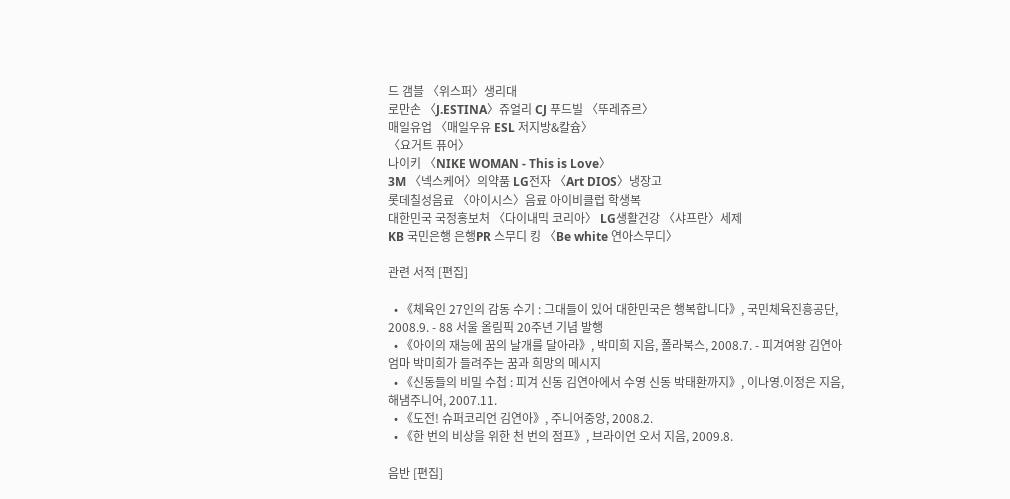드 갬블 〈위스퍼〉생리대
로만손 〈J.ESTINA〉쥬얼리 CJ 푸드빌 〈뚜레쥬르〉
매일유업 〈매일우유 ESL 저지방&칼슘〉
〈요거트 퓨어〉
나이키 〈NIKE WOMAN - This is Love〉
3M 〈넥스케어〉의약품 LG전자 〈Art DIOS〉냉장고
롯데칠성음료 〈아이시스〉음료 아이비클럽 학생복
대한민국 국정홍보처 〈다이내믹 코리아〉 LG생활건강 〈샤프란〉세제
KB 국민은행 은행PR 스무디 킹 〈Be white 연아스무디〉

관련 서적 [편집]

  • 《체육인 27인의 감동 수기 : 그대들이 있어 대한민국은 행복합니다》, 국민체육진흥공단, 2008.9. - 88 서울 올림픽 20주년 기념 발행
  • 《아이의 재능에 꿈의 날개를 달아라》, 박미희 지음, 폴라북스, 2008.7. - 피겨여왕 김연아 엄마 박미희가 들려주는 꿈과 희망의 메시지
  • 《신동들의 비밀 수첩 : 피겨 신동 김연아에서 수영 신동 박태환까지》, 이나영.이정은 지음, 해냄주니어, 2007.11.
  • 《도전! 슈퍼코리언 김연아》, 주니어중앙, 2008.2.
  • 《한 번의 비상을 위한 천 번의 점프》, 브라이언 오서 지음, 2009.8.

음반 [편집]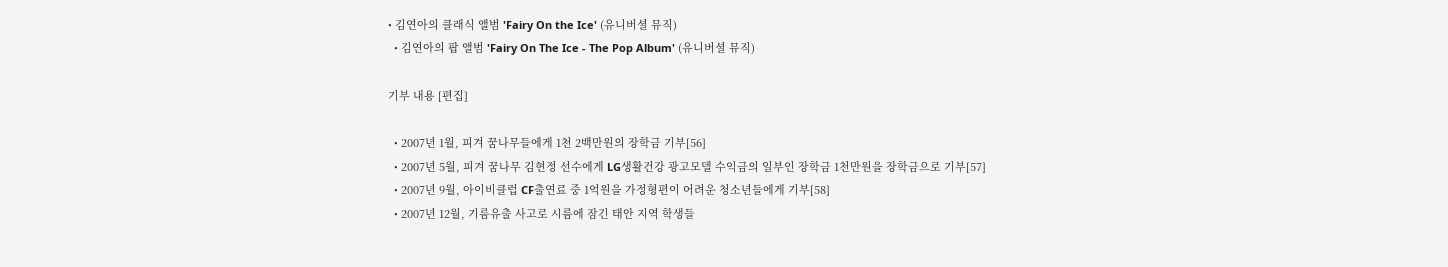• 김연아의 클래식 앨범 'Fairy On the Ice' (유니버셜 뮤직)
  • 김연아의 팝 앨범 'Fairy On The Ice - The Pop Album' (유니버셜 뮤직)

기부 내용 [편집]

  • 2007년 1월, 피겨 꿈나무들에게 1천 2백만원의 장학금 기부[56]
  • 2007년 5월, 피겨 꿈나무 김현정 선수에게 LG생활건강 광고모델 수익금의 일부인 장학금 1천만원을 장학금으로 기부[57]
  • 2007년 9월, 아이비클럽 CF출연료 중 1억원을 가정형편이 어려운 청소년들에게 기부[58]
  • 2007년 12월, 기름유출 사고로 시름에 잠긴 태안 지역 학생들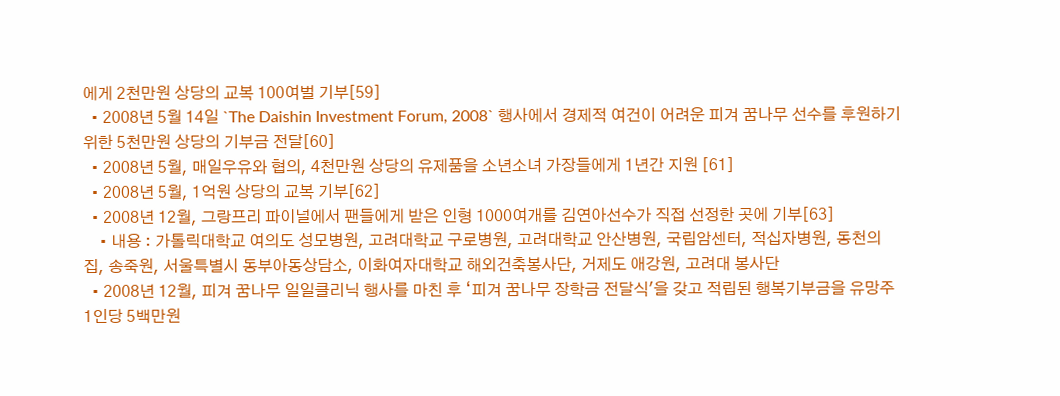에게 2천만원 상당의 교복 100여벌 기부[59]
  • 2008년 5월 14일 `The Daishin Investment Forum, 2008` 행사에서 경제적 여건이 어려운 피겨 꿈나무 선수를 후원하기 위한 5천만원 상당의 기부금 전달[60]
  • 2008년 5월, 매일우유와 협의, 4천만원 상당의 유제품을 소년소녀 가장들에게 1년간 지원 [61]
  • 2008년 5월, 1억원 상당의 교복 기부[62]
  • 2008년 12월, 그랑프리 파이널에서 팬들에게 받은 인형 1000여개를 김연아선수가 직접 선정한 곳에 기부[63]
    • 내용 : 가톨릭대학교 여의도 성모병원, 고려대학교 구로병원, 고려대학교 안산병원, 국립암센터, 적십자병원, 동천의 집, 송죽원, 서울특별시 동부아동상담소, 이화여자대학교 해외건축봉사단, 거제도 애강원, 고려대 봉사단
  • 2008년 12월, 피겨 꿈나무 일일클리닉 행사를 마친 후 ‘피겨 꿈나무 장학금 전달식'을 갖고 적립된 행복기부금을 유망주 1인당 5백만원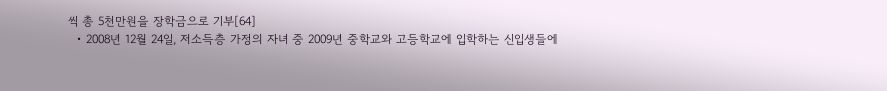씩 총 5천만원을 장학금으로 기부[64]
  • 2008년 12월 24일, 저소득층 가정의 자녀 중 2009년 중학교와 고등학교에 입학하는 신입생들에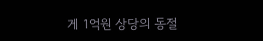게 1억원 상당의 동절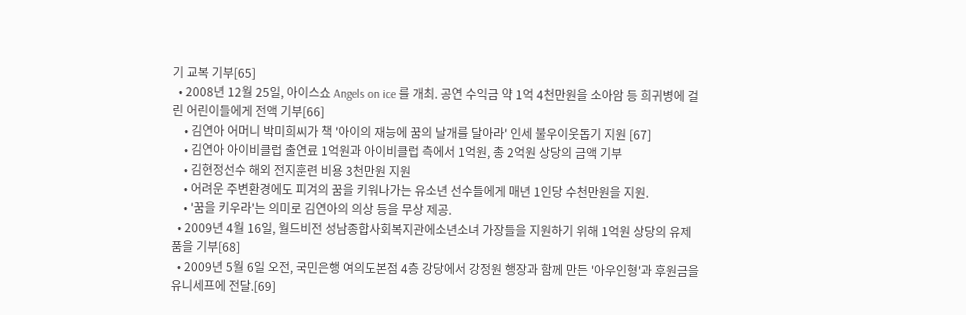기 교복 기부[65]
  • 2008년 12월 25일, 아이스쇼 Angels on ice 를 개최. 공연 수익금 약 1억 4천만원을 소아암 등 희귀병에 걸린 어린이들에게 전액 기부[66]
    • 김연아 어머니 박미희씨가 책 '아이의 재능에 꿈의 날개를 달아라' 인세 불우이웃돕기 지원 [67]
    • 김연아 아이비클럽 출연료 1억원과 아이비클럽 측에서 1억원, 총 2억원 상당의 금액 기부
    • 김현정선수 해외 전지훈련 비용 3천만원 지원
    • 어려운 주변환경에도 피겨의 꿈을 키워나가는 유소년 선수들에게 매년 1인당 수천만원을 지원.
    • '꿈을 키우라'는 의미로 김연아의 의상 등을 무상 제공.
  • 2009년 4월 16일, 월드비전 성남종합사회복지관에소년소녀 가장들을 지원하기 위해 1억원 상당의 유제품을 기부[68]
  • 2009년 5월 6일 오전, 국민은행 여의도본점 4층 강당에서 강정원 행장과 함께 만든 '아우인형'과 후원금을 유니세프에 전달.[69]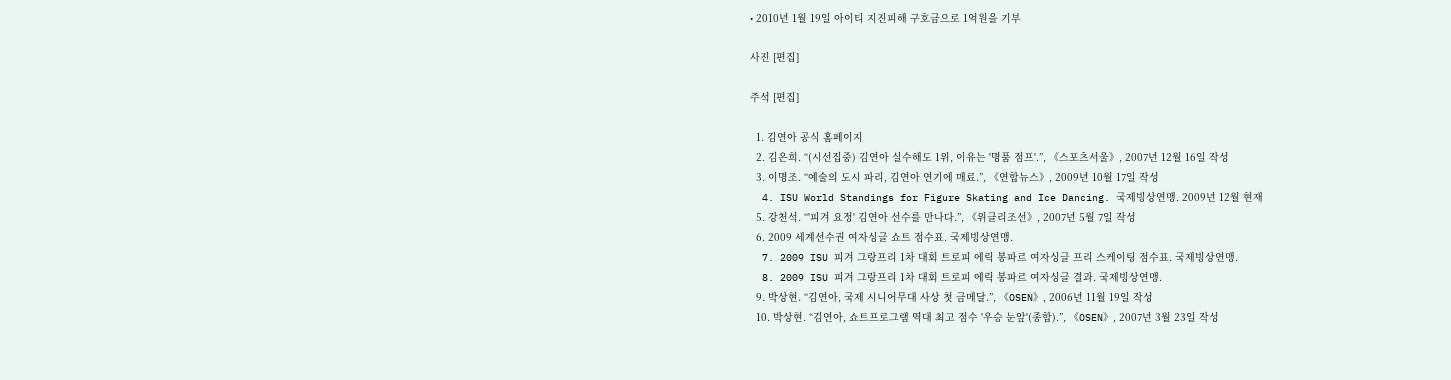• 2010년 1월 19일 아이티 지진피해 구호금으로 1억원을 기부

사진 [편집]

주석 [편집]

  1. 김연아 공식 홈페이지
  2. 김은희. “(시선집중) 김연아 실수해도 1위, 이유는 '명품 점프'.”, 《스포츠서울》, 2007년 12월 16일 작성
  3. 이명조. “예술의 도시 파리, 김연아 연기에 매료.”, 《연합뉴스》, 2009년 10월 17일 작성
  4. ISU World Standings for Figure Skating and Ice Dancing. 국제빙상연맹. 2009년 12월 현재
  5. 강천석. “'피겨 요정' 김연아 선수를 만나다.”, 《위클리조선》, 2007년 5월 7일 작성
  6. 2009 세계선수권 여자싱글 쇼트 점수표. 국제빙상연맹.
  7. 2009 ISU 피겨 그랑프리 1차 대회 트로피 에릭 봉파르 여자싱글 프리 스케이팅 점수표. 국제빙상연맹.
  8. 2009 ISU 피겨 그랑프리 1차 대회 트로피 에릭 봉파르 여자싱글 결과. 국제빙상연맹.
  9. 박상현. “김연아, 국제 시니어무대 사상 첫 금메달.”, 《OSEN》, 2006년 11월 19일 작성
  10. 박상현. “김연아, 쇼트프로그램 역대 최고 점수 '우승 눈앞'(종합).”, 《OSEN》, 2007년 3월 23일 작성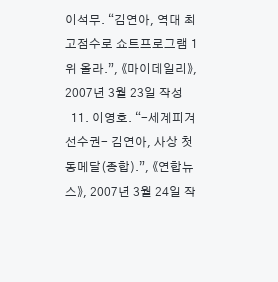이석무. “김연아, 역대 최고점수로 쇼트프로그램 1위 올라.”, 《마이데일리》, 2007년 3월 23일 작성
  11. 이영호. “-세계피겨선수권- 김연아, 사상 첫 동메달(종합).”, 《연합뉴스》, 2007년 3월 24일 작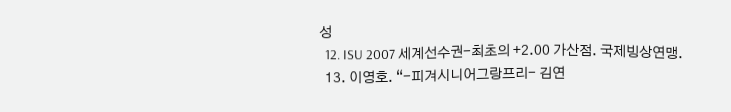성
  12. ISU 2007 세계선수권-최초의 +2.00 가산점. 국제빙상연맹.
  13. 이영호. “-피겨시니어그랑프리- 김연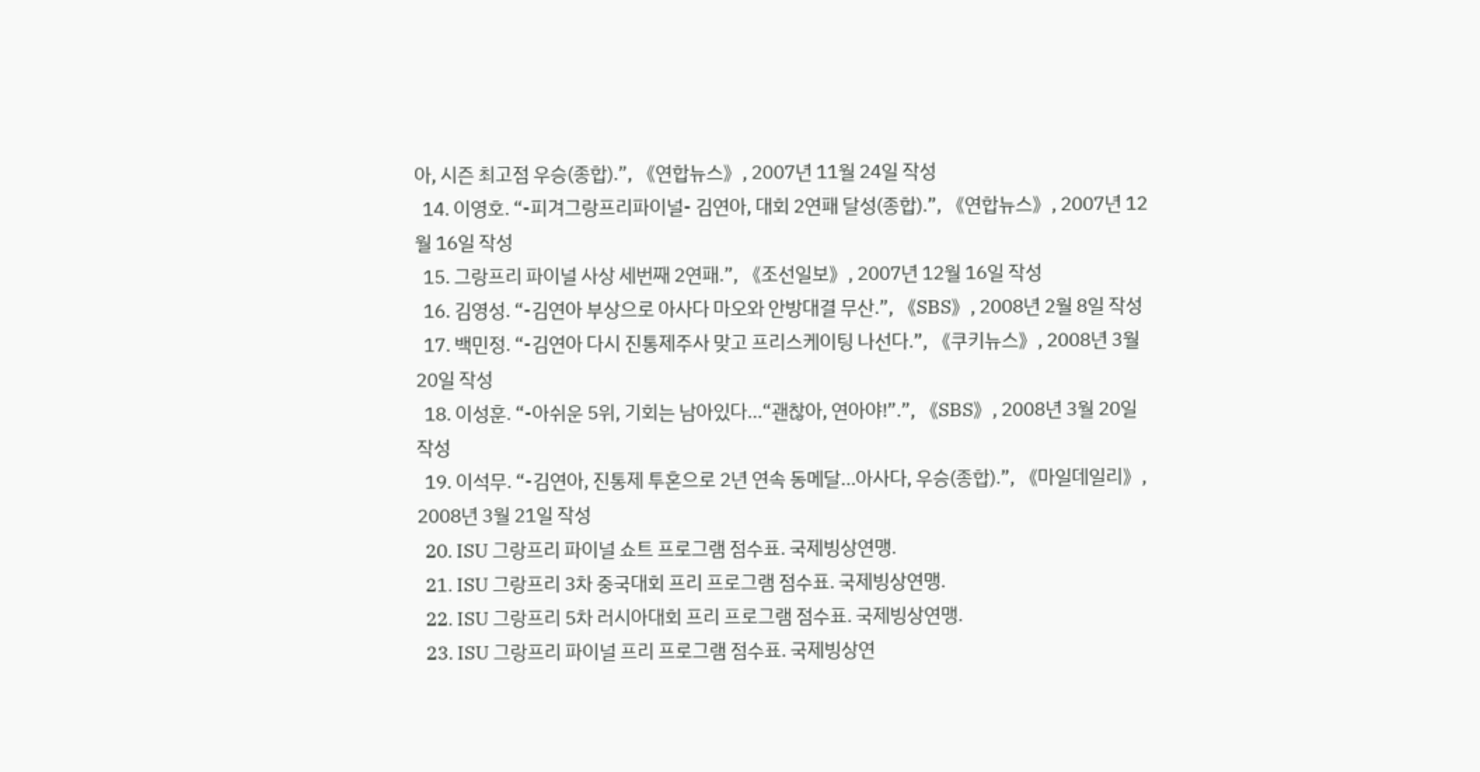아, 시즌 최고점 우승(종합).”, 《연합뉴스》, 2007년 11월 24일 작성
  14. 이영호. “-피겨그랑프리파이널- 김연아, 대회 2연패 달성(종합).”, 《연합뉴스》, 2007년 12월 16일 작성
  15. 그랑프리 파이널 사상 세번째 2연패.”, 《조선일보》, 2007년 12월 16일 작성
  16. 김영성. “-김연아 부상으로 아사다 마오와 안방대결 무산.”, 《SBS》, 2008년 2월 8일 작성
  17. 백민정. “-김연아 다시 진통제주사 맞고 프리스케이팅 나선다.”, 《쿠키뉴스》, 2008년 3월 20일 작성
  18. 이성훈. “-아쉬운 5위, 기회는 남아있다…“괜찮아, 연아야!”.”, 《SBS》, 2008년 3월 20일 작성
  19. 이석무. “-김연아, 진통제 투혼으로 2년 연속 동메달…아사다, 우승(종합).”, 《마일데일리》, 2008년 3월 21일 작성
  20. ISU 그랑프리 파이널 쇼트 프로그램 점수표. 국제빙상연맹.
  21. ISU 그랑프리 3차 중국대회 프리 프로그램 점수표. 국제빙상연맹.
  22. ISU 그랑프리 5차 러시아대회 프리 프로그램 점수표. 국제빙상연맹.
  23. ISU 그랑프리 파이널 프리 프로그램 점수표. 국제빙상연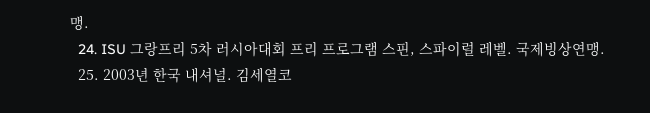맹.
  24. ISU 그랑프리 5차 러시아대회 프리 프로그램 스핀, 스파이럴 레벨. 국제빙상연맹.
  25. 2003년 한국 내셔널. 김세열코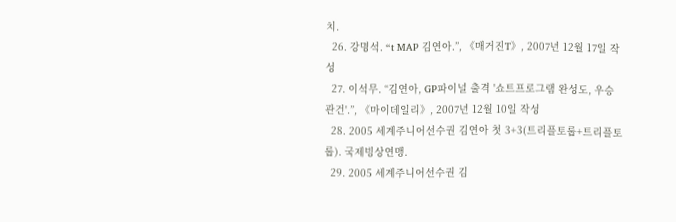치.
  26. 강명석. “t MAP 김연아.”, 《매거진T》, 2007년 12월 17일 작성
  27. 이석무. “김연아, GP파이널 출격 '쇼트프로그램 완성도, 우승 관건'.”, 《마이데일리》, 2007년 12월 10일 작성
  28. 2005 세계주니어선수권 김연아 첫 3+3(트리플토룹+트리플토룹). 국제빙상연맹.
  29. 2005 세계주니어선수권 김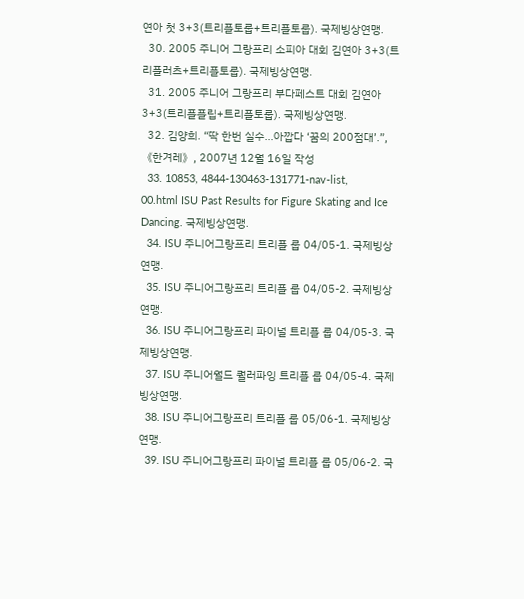연아 첫 3+3(트리플토룹+트리플토룹). 국제빙상연맹.
  30. 2005 주니어 그랑프리 소피아 대회 김연아 3+3(트리플러츠+트리플토룹). 국제빙상연맹.
  31. 2005 주니어 그랑프리 부다페스트 대회 김연아 3+3(트리플플립+트리플토룹). 국제빙상연맹.
  32. 김양희. “딱 한번 실수…아깝다 ‘꿈의 200점대’.”, 《한겨레》, 2007년 12월 16일 작성
  33. 10853, 4844-130463-131771-nav-list, 00.html ISU Past Results for Figure Skating and Ice Dancing. 국제빙상연맹.
  34. ISU 주니어그랑프리 트리플 룹 04/05-1. 국제빙상연맹.
  35. ISU 주니어그랑프리 트리플 룹 04/05-2. 국제빙상연맹.
  36. ISU 주니어그랑프리 파이널 트리플 룹 04/05-3. 국제빙상연맹.
  37. ISU 주니어월드 퀄러파잉 트리플 룹 04/05-4. 국제빙상연맹.
  38. ISU 주니어그랑프리 트리플 룹 05/06-1. 국제빙상연맹.
  39. ISU 주니어그랑프리 파이널 트리플 룹 05/06-2. 국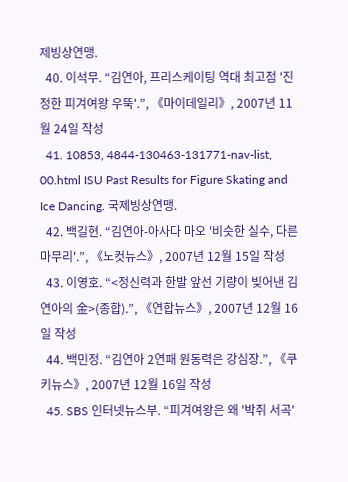제빙상연맹.
  40. 이석무. “김연아, 프리스케이팅 역대 최고점 '진정한 피겨여왕 우뚝'.”, 《마이데일리》, 2007년 11월 24일 작성
  41. 10853, 4844-130463-131771-nav-list, 00.html ISU Past Results for Figure Skating and Ice Dancing. 국제빙상연맹.
  42. 백길현. “김연아-아사다 마오 '비슷한 실수, 다른 마무리'.”, 《노컷뉴스》, 2007년 12월 15일 작성
  43. 이영호. “<정신력과 한발 앞선 기량이 빚어낸 김연아의 金>(종합).”, 《연합뉴스》, 2007년 12월 16일 작성
  44. 백민정. “김연아 2연패 원동력은 강심장.”, 《쿠키뉴스》, 2007년 12월 16일 작성
  45. SBS 인터넷뉴스부. “피겨여왕은 왜 '박쥐 서곡'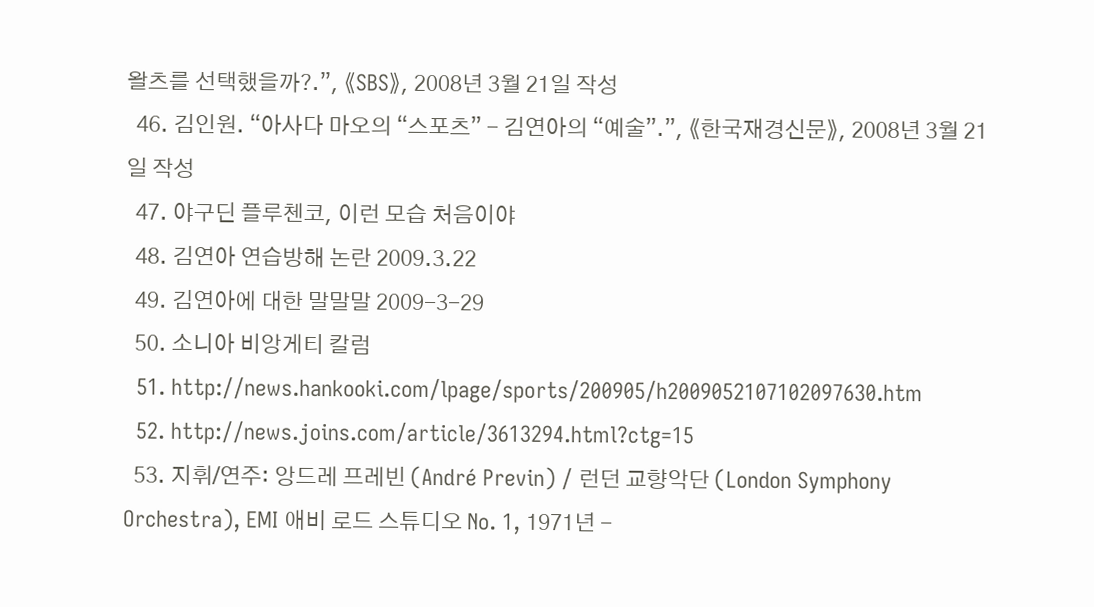왈츠를 선택했을까?.”, 《SBS》, 2008년 3월 21일 작성
  46. 김인원. “아사다 마오의 “스포츠” - 김연아의 “예술”.”, 《한국재경신문》, 2008년 3월 21일 작성
  47. 야구딘 플루첸코, 이런 모습 처음이야
  48. 김연아 연습방해 논란 2009.3.22
  49. 김연아에 대한 말말말 2009-3-29
  50. 소니아 비앙게티 칼럼
  51. http://news.hankooki.com/lpage/sports/200905/h2009052107102097630.htm
  52. http://news.joins.com/article/3613294.html?ctg=15
  53. 지휘/연주: 앙드레 프레빈 (André Previn) / 런던 교향악단 (London Symphony Orchestra), EMI 애비 로드 스튜디오 No. 1, 1971년 -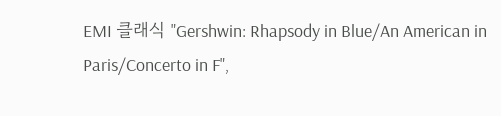EMI 클래식 "Gershwin: Rhapsody in Blue/An American in Paris/Concerto in F",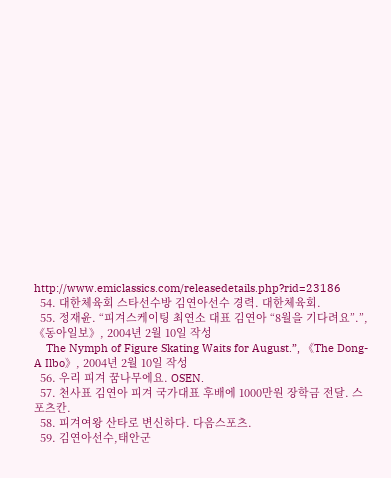http://www.emiclassics.com/releasedetails.php?rid=23186
  54. 대한체육회 스타선수방 김연아선수 경력. 대한체육회.
  55. 정재윤. “피겨스케이팅 최연소 대표 김연아 “8월을 기다려요”.”, 《동아일보》, 2004년 2월 10일 작성
    The Nymph of Figure Skating Waits for August.”, 《The Dong-A Ilbo》, 2004년 2월 10일 작성
  56. 우리 피겨 꿈나무에요. OSEN.
  57. 천사표 김연아 피겨 국가대표 후배에 1000만원 장학금 전달. 스포츠칸.
  58. 피겨여왕 산타로 변신하다. 다음스포츠.
  59. 김연아선수,태안군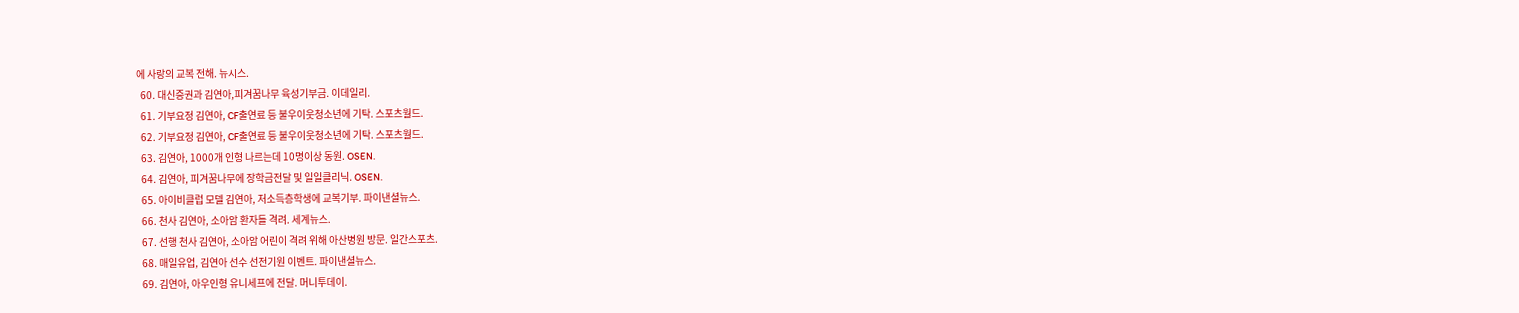에 사랑의 교복 전해. 뉴시스.
  60. 대신증권과 김연아,피겨꿈나무 육성기부금. 이데일리.
  61. 기부요정 김연아, CF출연료 등 불우이웃청소년에 기탁. 스포츠월드.
  62. 기부요정 김연아, CF출연료 등 불우이웃청소년에 기탁. 스포츠월드.
  63. 김연아, 1000개 인형 나르는데 10명이상 동원. OSEN.
  64. 김연아, 피겨꿈나무에 장학금전달 및 일일클리닉. OSEN.
  65. 아이비클럽 모델 김연아, 저소득층학생에 교복기부. 파이낸셜뉴스.
  66. 천사 김연아, 소아암 환자들 격려. 세계뉴스.
  67. 선행 천사 김연아, 소아암 어린이 격려 위해 아산병원 방문. 일간스포츠.
  68. 매일유업, 김연아 선수 선전기원 이벤트. 파이낸셜뉴스.
  69. 김연아, 아우인형 유니세프에 전달. 머니투데이.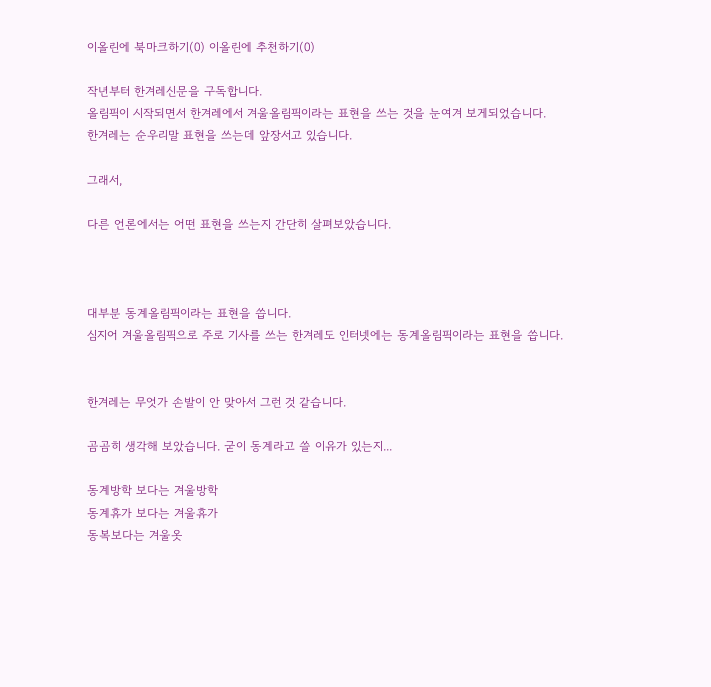이올린에 북마크하기(0) 이올린에 추천하기(0)

작년부터 한겨레신문을 구독합니다.
올림픽이 시작되면서 한겨레에서 겨울올림픽이라는 표현을 쓰는 것을 눈여겨 보게되었습니다.
한겨레는 순우리말 표현을 쓰는데 앞장서고 있습니다.

그래서,

다른 언론에서는 어떤 표현을 쓰는지 간단히 살펴보았습니다.



대부분 동계올림픽이라는 표현을 씁니다.
심지어 겨울올림픽으로 주로 기사를 쓰는 한겨레도 인터넷에는 동계올림픽이라는 표현을 씁니다.


한겨레는 무엇가 손발이 안 맞아서 그런 것 같습니다.

곰곰히 생각해 보았습니다. 굳이 동계라고 쓸 이유가 있는지...

동계방학 보다는 겨울방학
동계휴가 보다는 겨울휴가
동복보다는 겨울옷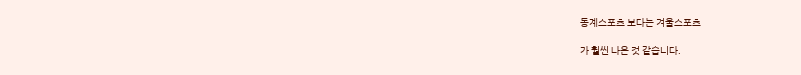동계스포츠 보다는 겨울스포츠

가 훨씬 나은 것 같습니다.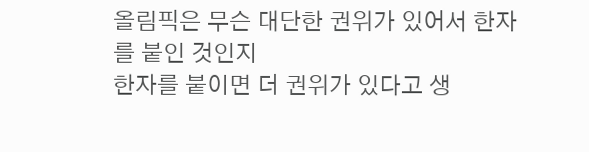올림픽은 무슨 대단한 권위가 있어서 한자를 붙인 것인지
한자를 붙이면 더 권위가 있다고 생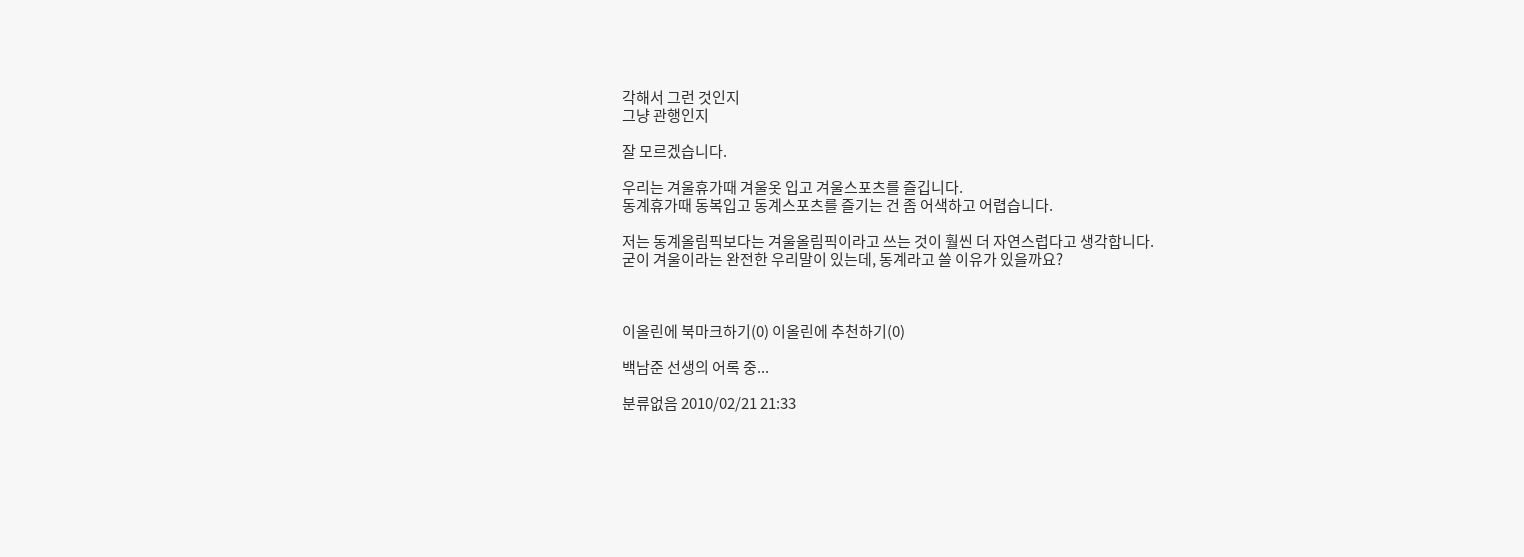각해서 그런 것인지
그냥 관행인지

잘 모르겠습니다.

우리는 겨울휴가때 겨울옷 입고 겨울스포츠를 즐깁니다.
동계휴가때 동복입고 동계스포츠를 즐기는 건 좀 어색하고 어렵습니다.

저는 동계올림픽보다는 겨울올림픽이라고 쓰는 것이 훨씬 더 자연스럽다고 생각합니다.
굳이 겨울이라는 완전한 우리말이 있는데, 동계라고 쓸 이유가 있을까요?



이올린에 북마크하기(0) 이올린에 추천하기(0)

백남준 선생의 어록 중...

분류없음 2010/02/21 21:33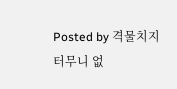Posted by 격물치지
터무니 없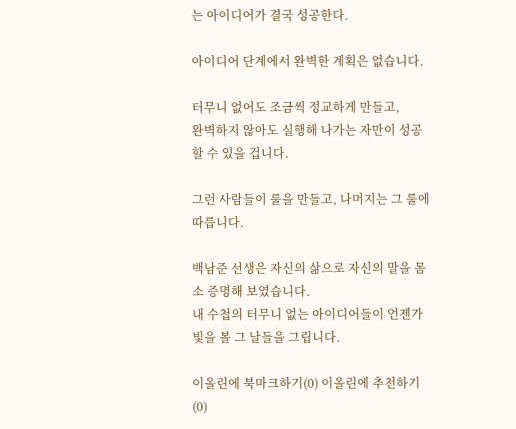는 아이디어가 결국 성공한다.

아이디어 단계에서 완벽한 계획은 없습니다.

터무니 없어도 조금씩 정교하게 만들고,
완벽하지 않아도 실행해 나가는 자만이 성공할 수 있을 겁니다.

그런 사람들이 룰을 만들고, 나머지는 그 룰에 따릅니다.

백남준 선생은 자신의 삶으로 자신의 말을 몸소 증명해 보였습니다.
내 수첩의 터무니 없는 아이디어들이 언젠가 빛을 볼 그 날들을 그립니다.

이올린에 북마크하기(0) 이올린에 추천하기(0)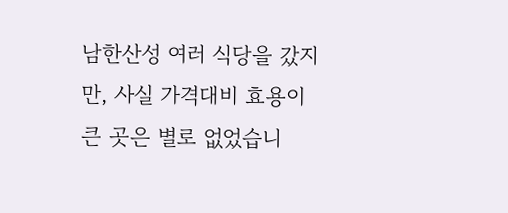남한산성 여러 식당을 갔지만, 사실 가격대비 효용이 큰 곳은 별로 없었습니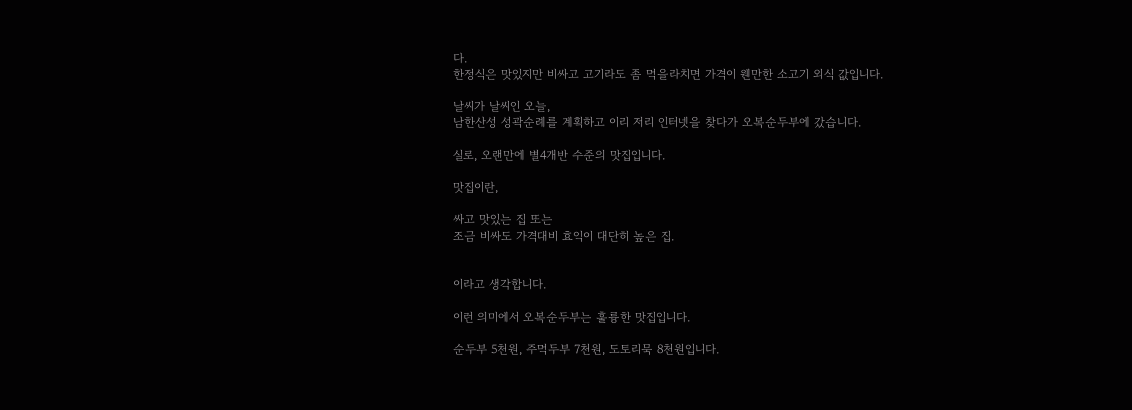다.
한정식은 맛있지만 비싸고 고기라도 좀 먹을라치면 가격이 웬만한 소고기 외식 값입니다.

날씨가 날씨인 오늘,
남한산성 성곽순례를 계획하고 이리 저리 인터넷을 찾다가 오복순두부에 갔습니다.

실로, 오랜만에 별4개반 수준의 맛집입니다.

맛집이란,

싸고 맛있는 집 또는
조금 비싸도 가격대비 효익이 대단히 높은 집.


이라고 생각합니다.

이런 의미에서 오복순두부는 훌륭한 맛집입니다.

순두부 5천원, 주먹두부 7천원, 도토리묵 8천원입니다.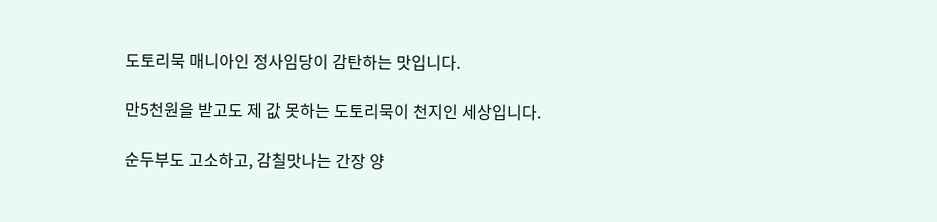도토리묵 매니아인 정사임당이 감탄하는 맛입니다.

만5천원을 받고도 제 값 못하는 도토리묵이 천지인 세상입니다.

순두부도 고소하고, 감칠맛나는 간장 양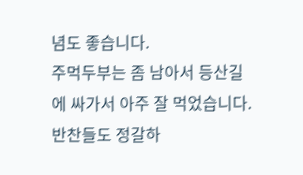념도 좋습니다.
주먹두부는 좀 남아서 등산길에 싸가서 아주 잘 먹었습니다.
반찬들도 정갈하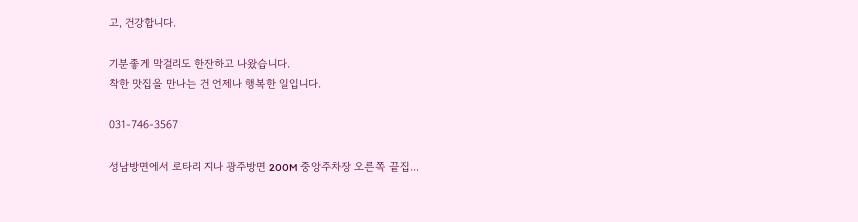고, 건강합니다.

기분좋게 막걸리도 한잔하고 나왔습니다.
착한 맛집을 만나는 건 언제나 행복한 일입니다.

031-746-3567

성남방면에서 로타리 지나 광주방면 200M 중앙주차장 오른쪽 끝집...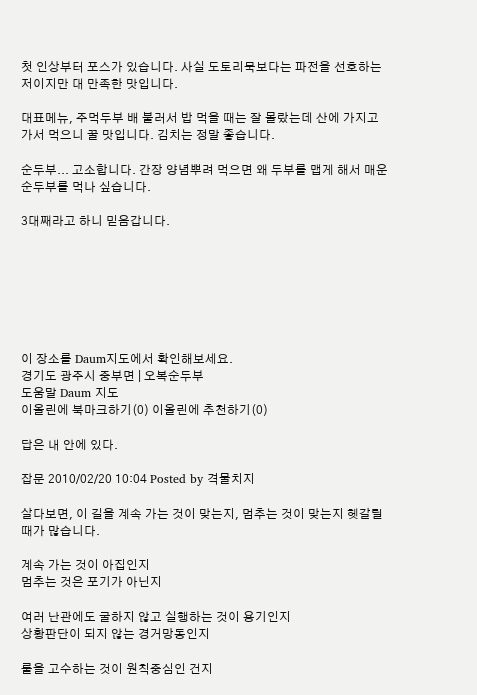첫 인상부터 포스가 있습니다. 사실 도토리묵보다는 파전을 선호하는 저이지만 대 만족한 맛입니다.

대표메뉴, 주먹두부 배 불러서 밥 먹을 때는 잘 몰랐는데 산에 가지고 가서 먹으니 꿀 맛입니다. 김치는 정말 좋습니다.

순두부... 고소합니다. 간장 양념뿌려 먹으면 왜 두부를 맵게 해서 매운 순두부를 먹나 싶습니다.

3대째라고 하니 믿음갑니다.







이 장소를 Daum지도에서 확인해보세요.
경기도 광주시 중부면 | 오복순두부
도움말 Daum 지도
이올린에 북마크하기(0) 이올린에 추천하기(0)

답은 내 안에 있다.

잡문 2010/02/20 10:04 Posted by 격물치지

살다보면, 이 길을 계속 가는 것이 맞는지, 멈추는 것이 맞는지 헷갈릴 때가 많습니다.

계속 가는 것이 아집인지
멈추는 것은 포기가 아닌지

여러 난관에도 굴하지 않고 실행하는 것이 용기인지
상황판단이 되지 않는 경거망동인지

룰을 고수하는 것이 원칙중심인 건지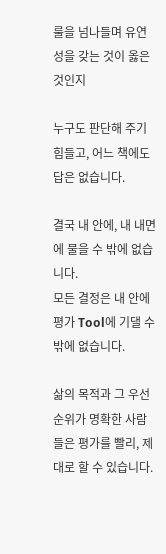룰을 넘나들며 유연성을 갖는 것이 옳은 것인지

누구도 판단해 주기 힘들고, 어느 책에도 답은 없습니다.

결국 내 안에, 내 내면에 물을 수 밖에 없습니다.
모든 결정은 내 안에 평가 Tool에 기댈 수 밖에 없습니다.

삶의 목적과 그 우선순위가 명확한 사람들은 평가를 빨리, 제대로 할 수 있습니다.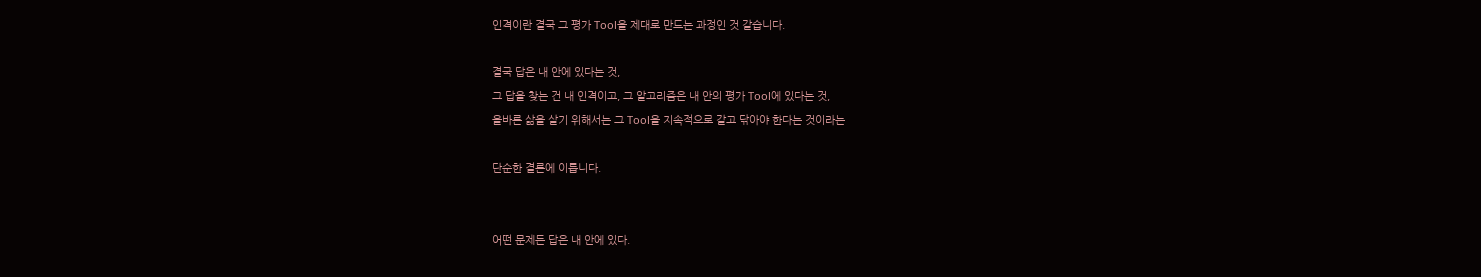인격이란 결국 그 평가 Tool을 제대로 만드는 과정인 것 같습니다.

결국 답은 내 안에 있다는 것,
그 답을 찾는 건 내 인격이고, 그 알고리즘은 내 안의 평가 Tool에 있다는 것,
올바른 삶을 살기 위해서는 그 Tool을 지속적으로 갈고 닦아야 한다는 것이라는

단순한 결론에 이릅니다.


어떤 문제든 답은 내 안에 있다.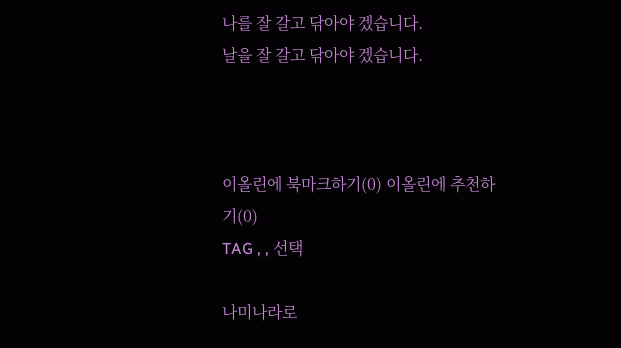나를 잘 갈고 닦아야 겠습니다.
날을 잘 갈고 닦아야 겠습니다.



이올린에 북마크하기(0) 이올린에 추천하기(0)
TAG , , 선택

나미나라로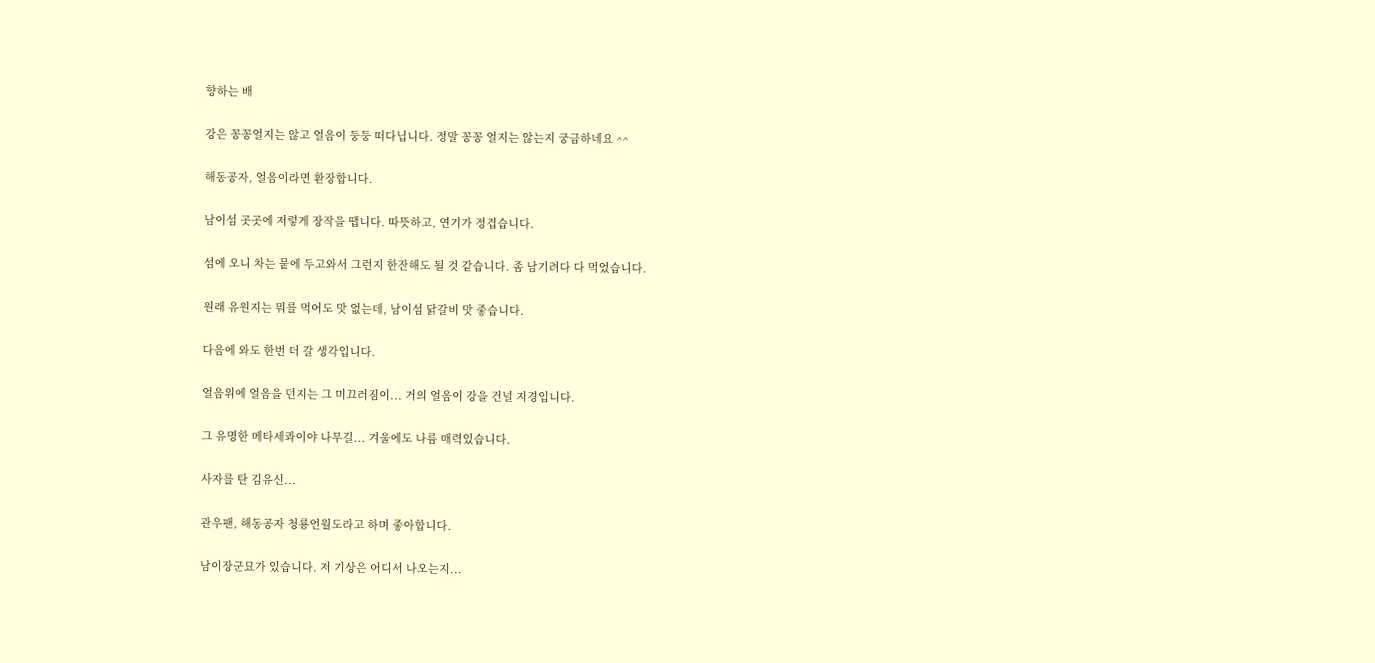향하는 배

강은 꽁꽁얼지는 않고 얼음이 둥둥 떠다닙니다. 정말 꽁꽁 얼지는 않는지 궁금하네요 ^^

해동공자, 얼음이라면 환장합니다.

남이섬 곳곳에 저렇게 장작을 땝니다. 따뜻하고, 연기가 정겹습니다.

섬에 오니 차는 뭍에 두고와서 그런지 한잔해도 될 것 같습니다. 좀 남기려다 다 먹었습니다.

원래 유원지는 뭐를 먹어도 맛 없는데, 남이섬 닭갈비 맛 좋습니다.

다음에 와도 한번 더 갈 생각입니다.

얼음위에 얼음을 던지는 그 미끄러짐이... 거의 얼음이 강을 건널 지경입니다.

그 유명한 메타세콰이야 나무길... 겨울에도 나름 매력있습니다.

사자를 탄 김유신...

관우팬, 해동공자 청룡언월도라고 하며 좋아합니다.

남이장군묘가 있습니다. 저 기상은 어디서 나오는지...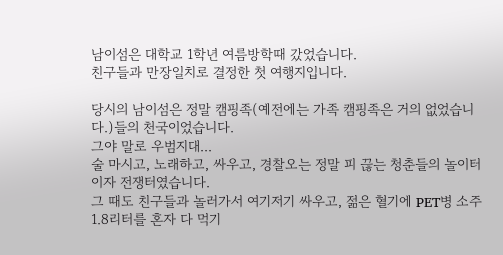남이섬은 대학교 1학년 여름방학때 갔었습니다.
친구들과 만장일치로 결정한 첫 여행지입니다.

당시의 남이섬은 정말 캠핑족(예전에는 가족 캠핑족은 거의 없었습니다.)들의 천국이었습니다.
그야 말로 우범지대...
술 마시고, 노래하고, 싸우고, 경찰오는 정말 피 끊는 청춘들의 놀이터이자 전쟁터였습니다.
그 때도 친구들과 놀러가서 여기저기 싸우고, 젊은 혈기에 PET병 소주 1.8리터를 혼자 다 먹기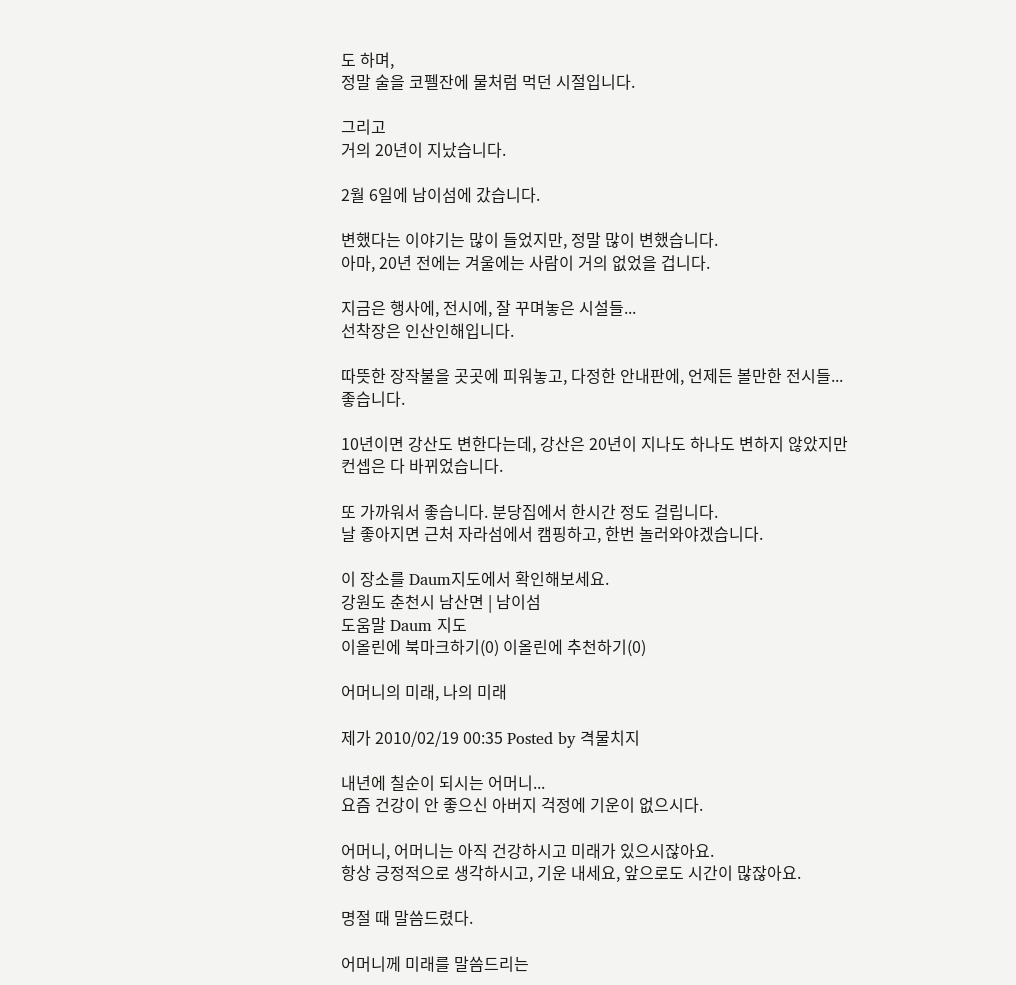도 하며,
정말 술을 코펠잔에 물처럼 먹던 시절입니다.

그리고
거의 20년이 지났습니다.

2월 6일에 남이섬에 갔습니다.

변했다는 이야기는 많이 들었지만, 정말 많이 변했습니다.
아마, 20년 전에는 겨울에는 사람이 거의 없었을 겁니다.

지금은 행사에, 전시에, 잘 꾸며놓은 시설들...
선착장은 인산인해입니다.

따뜻한 장작불을 곳곳에 피워놓고, 다정한 안내판에, 언제든 볼만한 전시들...
좋습니다.

10년이면 강산도 변한다는데, 강산은 20년이 지나도 하나도 변하지 않았지만
컨셉은 다 바뀌었습니다.

또 가까워서 좋습니다. 분당집에서 한시간 정도 걸립니다.
날 좋아지면 근처 자라섬에서 캠핑하고, 한번 놀러와야겠습니다.

이 장소를 Daum지도에서 확인해보세요.
강원도 춘천시 남산면 | 남이섬
도움말 Daum 지도
이올린에 북마크하기(0) 이올린에 추천하기(0)

어머니의 미래, 나의 미래

제가 2010/02/19 00:35 Posted by 격물치지

내년에 칠순이 되시는 어머니...
요즘 건강이 안 좋으신 아버지 걱정에 기운이 없으시다.

어머니, 어머니는 아직 건강하시고 미래가 있으시잖아요.
항상 긍정적으로 생각하시고, 기운 내세요, 앞으로도 시간이 많잖아요.

명절 때 말씀드렸다.

어머니께 미래를 말씀드리는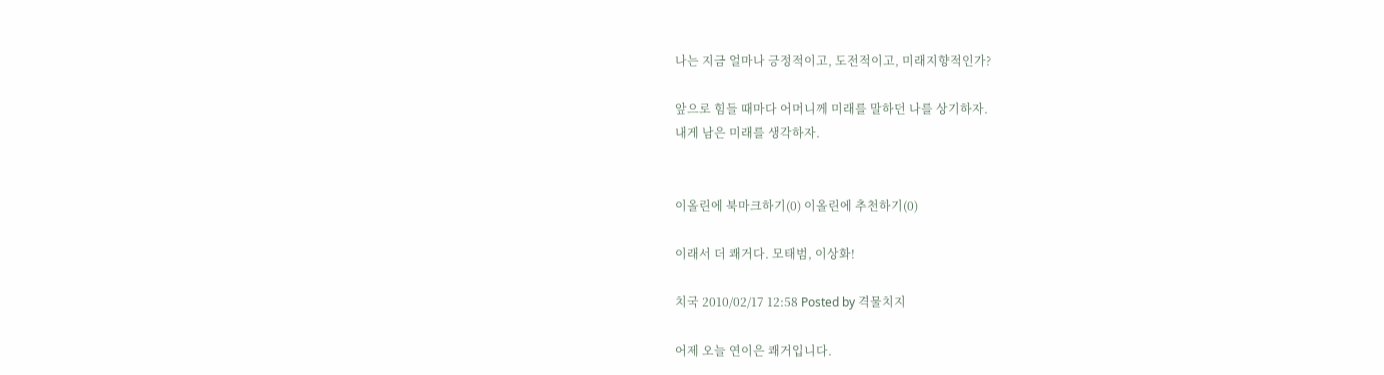나는 지금 얼마나 긍정적이고, 도전적이고, 미래지향적인가?

앞으로 힘들 때마다 어머니께 미래를 말하던 나를 상기하자.
내게 남은 미래를 생각하자.


이올린에 북마크하기(0) 이올린에 추천하기(0)

이래서 더 쾌거다. 모태범, 이상화!

치국 2010/02/17 12:58 Posted by 격물치지

어제 오늘 연이은 쾌거입니다.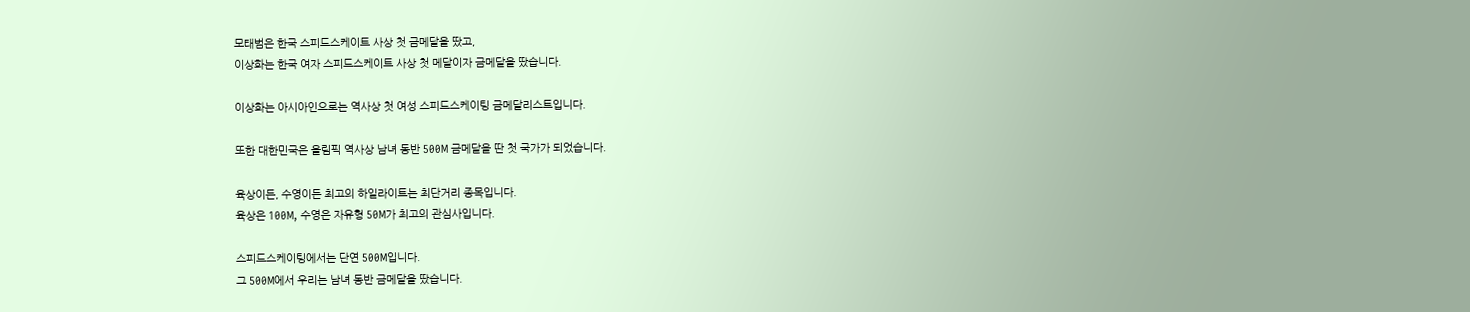모태범은 한국 스피드스케이트 사상 첫 금메달을 땄고,
이상화는 한국 여자 스피드스케이트 사상 첫 메달이자 금메달을 땄습니다.

이상화는 아시아인으로는 역사상 첫 여성 스피드스케이팅 금메달리스트입니다.

또한 대한민국은 올림픽 역사상 남녀 동반 500M 금메달을 딴 첫 국가가 되었습니다.

육상이든, 수영이든 최고의 하일라이트는 최단거리 종목입니다.
육상은 100M, 수영은 자유형 50M가 최고의 관심사입니다.

스피드스케이팅에서는 단연 500M입니다.
그 500M에서 우리는 남녀 동반 금메달을 땄습니다.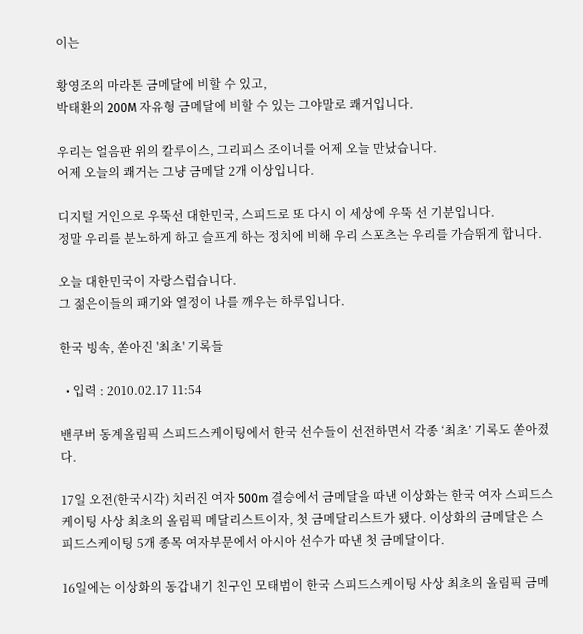이는

황영조의 마라톤 금메달에 비할 수 있고,
박태환의 200M 자유형 금메달에 비할 수 있는 그야말로 쾌거입니다.

우리는 얼음판 위의 칼루이스, 그리피스 조이너를 어제 오늘 만났습니다.
어제 오늘의 쾌거는 그냥 금메달 2개 이상입니다.

디지털 거인으로 우뚝선 대한민국, 스피드로 또 다시 이 세상에 우뚝 선 기분입니다.
정말 우리를 분노하게 하고 슬프게 하는 정치에 비해 우리 스포츠는 우리를 가슴뛰게 합니다.

오늘 대한민국이 자랑스럽습니다.
그 젊은이들의 패기와 열정이 나를 깨우는 하루입니다.

한국 빙속, 쏟아진 '최초' 기록들

  • 입력 : 2010.02.17 11:54

밴쿠버 동계올림픽 스피드스케이팅에서 한국 선수들이 선전하면서 각종 ‘최초’ 기록도 쏟아졌다.

17일 오전(한국시각) 치러진 여자 500m 결승에서 금메달을 따낸 이상화는 한국 여자 스피드스케이팅 사상 최초의 올림픽 메달리스트이자, 첫 금메달리스트가 됐다. 이상화의 금메달은 스피드스케이팅 5개 종목 여자부문에서 아시아 선수가 따낸 첫 금메달이다.

16일에는 이상화의 동갑내기 친구인 모태범이 한국 스피드스케이팅 사상 최초의 올림픽 금메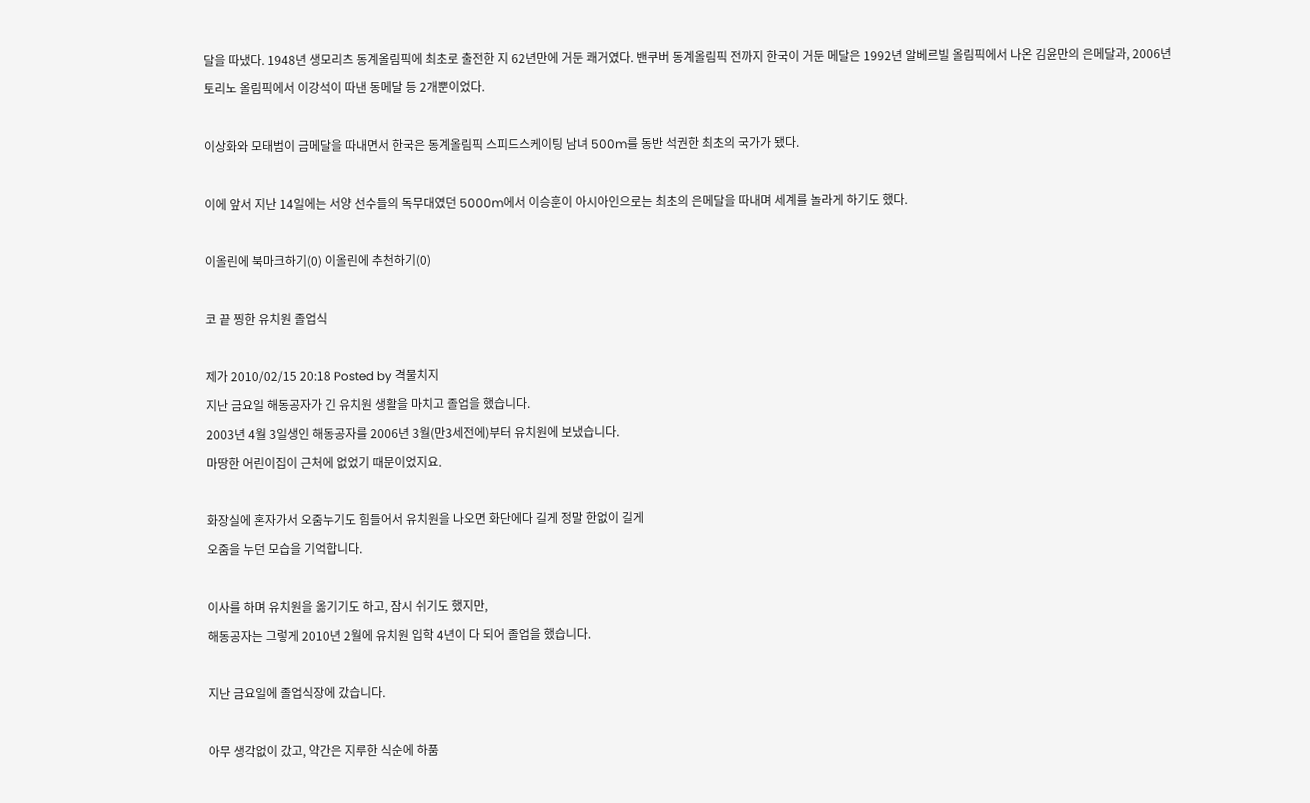달을 따냈다. 1948년 생모리츠 동계올림픽에 최초로 출전한 지 62년만에 거둔 쾌거였다. 밴쿠버 동계올림픽 전까지 한국이 거둔 메달은 1992년 알베르빌 올림픽에서 나온 김윤만의 은메달과, 2006년 토리노 올림픽에서 이강석이 따낸 동메달 등 2개뿐이었다.

이상화와 모태범이 금메달을 따내면서 한국은 동계올림픽 스피드스케이팅 남녀 500m를 동반 석권한 최초의 국가가 됐다.

이에 앞서 지난 14일에는 서양 선수들의 독무대였던 5000m에서 이승훈이 아시아인으로는 최초의 은메달을 따내며 세계를 놀라게 하기도 했다.

이올린에 북마크하기(0) 이올린에 추천하기(0)

코 끝 찡한 유치원 졸업식

제가 2010/02/15 20:18 Posted by 격물치지
지난 금요일 해동공자가 긴 유치원 생활을 마치고 졸업을 했습니다.
2003년 4월 3일생인 해동공자를 2006년 3월(만3세전에)부터 유치원에 보냈습니다.
마땅한 어린이집이 근처에 없었기 때문이었지요.

화장실에 혼자가서 오줌누기도 힘들어서 유치원을 나오면 화단에다 길게 정말 한없이 길게
오줌을 누던 모습을 기억합니다.

이사를 하며 유치원을 옮기기도 하고, 잠시 쉬기도 했지만,
해동공자는 그렇게 2010년 2월에 유치원 입학 4년이 다 되어 졸업을 했습니다.

지난 금요일에 졸업식장에 갔습니다.

아무 생각없이 갔고, 약간은 지루한 식순에 하품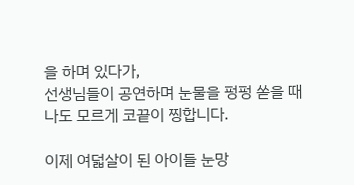을 하며 있다가,
선생님들이 공연하며 눈물을 펑펑 쏟을 때 나도 모르게 코끝이 찡합니다.

이제 여덟살이 된 아이들 눈망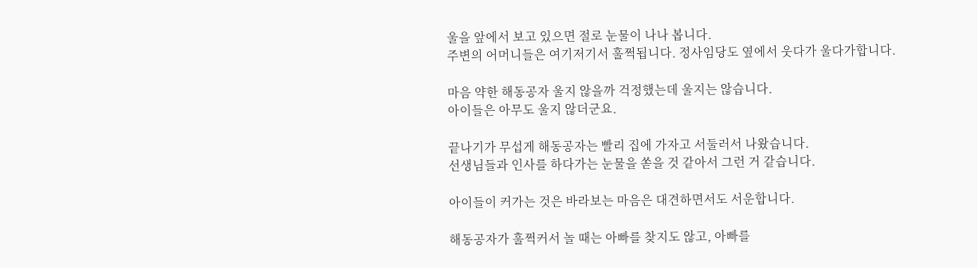울을 앞에서 보고 있으면 절로 눈물이 나나 봅니다.
주변의 어머니들은 여기저기서 훌쩍됩니다. 정사임당도 옆에서 웃다가 울다가합니다.

마음 약한 해동공자 울지 않을까 걱정했는데 울지는 않습니다.
아이들은 아무도 울지 않더군요.

끝나기가 무섭게 해동공자는 빨리 집에 가자고 서둘러서 나왔습니다.
선생님들과 인사를 하다가는 눈물을 쏟을 것 같아서 그런 거 같습니다.

아이들이 커가는 것은 바라보는 마음은 대견하면서도 서운합니다.

해동공자가 훌쩍커서 놀 때는 아빠를 찾지도 않고, 아빠를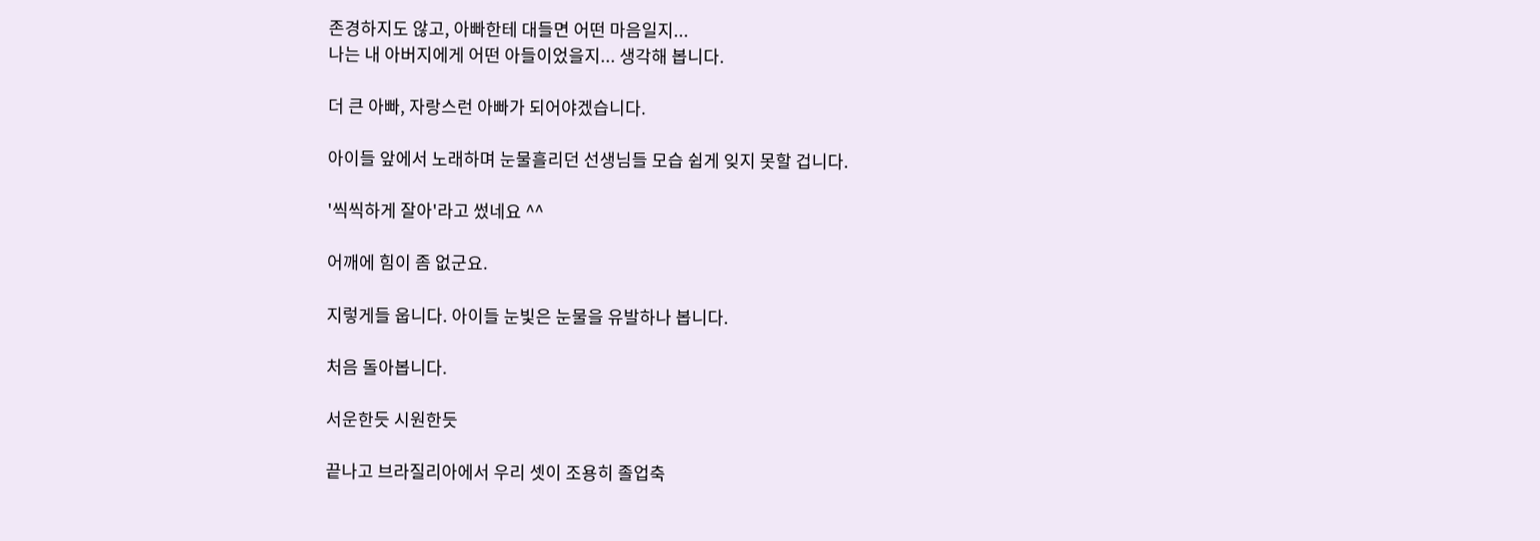존경하지도 않고, 아빠한테 대들면 어떤 마음일지...
나는 내 아버지에게 어떤 아들이었을지... 생각해 봅니다.

더 큰 아빠, 자랑스런 아빠가 되어야겠습니다.

아이들 앞에서 노래하며 눈물흘리던 선생님들 모습 쉽게 잊지 못할 겁니다.

'씩씩하게 잘아'라고 썼네요 ^^

어깨에 힘이 좀 없군요.

지렇게들 웁니다. 아이들 눈빛은 눈물을 유발하나 봅니다.

처음 돌아봅니다.

서운한듯 시원한듯

끝나고 브라질리아에서 우리 셋이 조용히 졸업축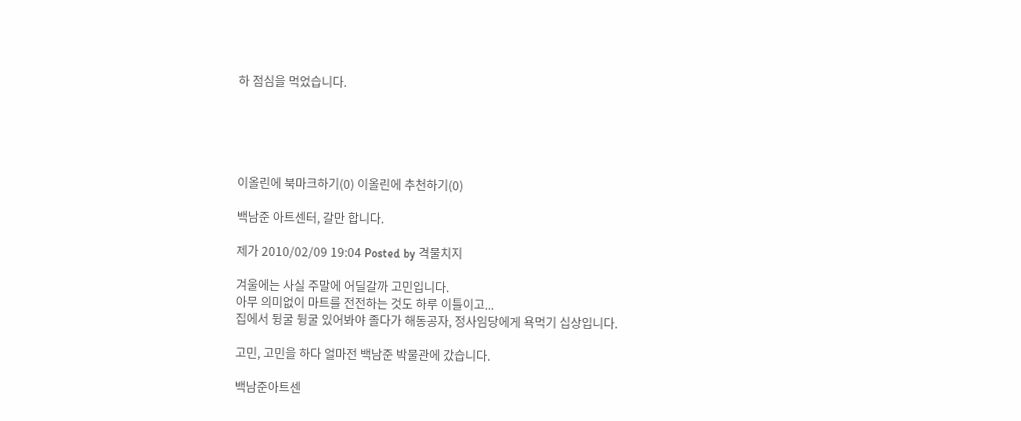하 점심을 먹었습니다.





이올린에 북마크하기(0) 이올린에 추천하기(0)

백남준 아트센터, 갈만 합니다.

제가 2010/02/09 19:04 Posted by 격물치지

겨울에는 사실 주말에 어딜갈까 고민입니다.
아무 의미없이 마트를 전전하는 것도 하루 이틀이고...
집에서 뒹굴 뒹굴 있어봐야 졸다가 해동공자, 정사임당에게 욕먹기 십상입니다.

고민, 고민을 하다 얼마전 백남준 박물관에 갔습니다.

백남준아트센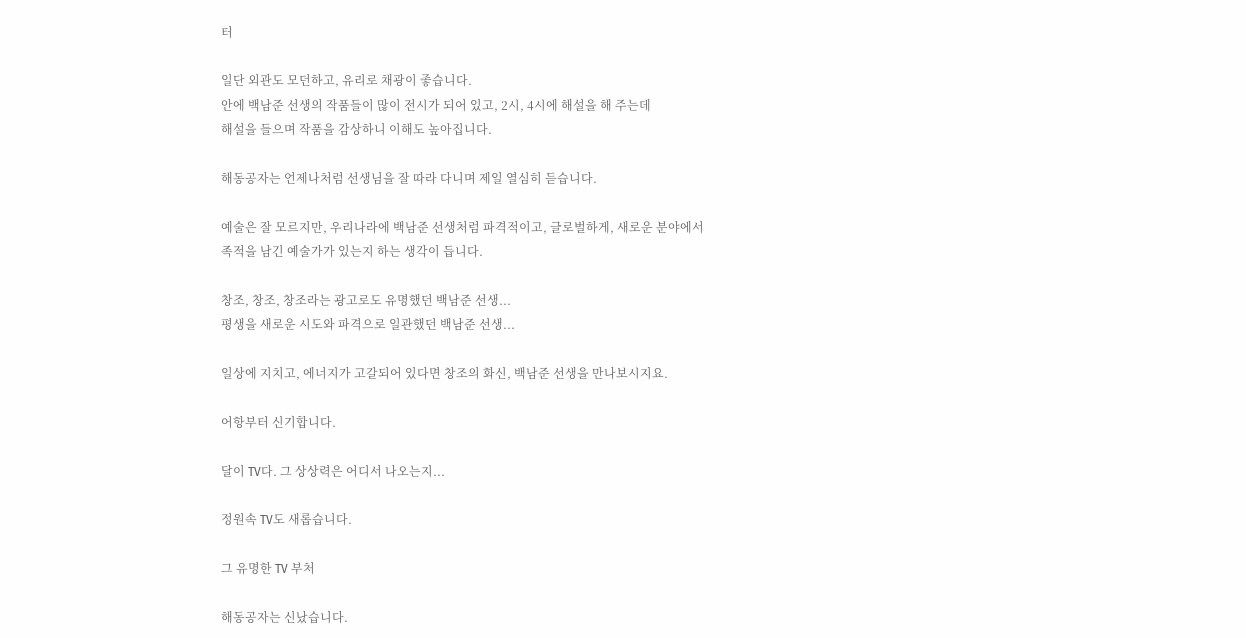터

일단 외관도 모던하고, 유리로 채광이 좋습니다.
안에 백남준 선생의 작품들이 많이 전시가 되어 있고, 2시, 4시에 해설을 해 주는데
해설을 들으며 작품을 감상하니 이해도 높아집니다.

해동공자는 언제나처럼 선생님을 잘 따라 다니며 제일 열심히 듣습니다.

예술은 잘 모르지만, 우리나라에 백남준 선생처럼 파격적이고, 글로벌하게, 새로운 분야에서
족적을 남긴 예술가가 있는지 하는 생각이 듭니다.

창조, 창조, 창조라는 광고로도 유명했던 백남준 선생...
평생을 새로운 시도와 파격으로 일관했던 백남준 선생...

일상에 지치고, 에너지가 고갈되어 있다면 창조의 화신, 백남준 선생을 만나보시지요.

어항부터 신기합니다.

달이 TV다. 그 상상력은 어디서 나오는지...

정원속 TV도 새롭습니다.

그 유명한 TV 부처

해동공자는 신났습니다.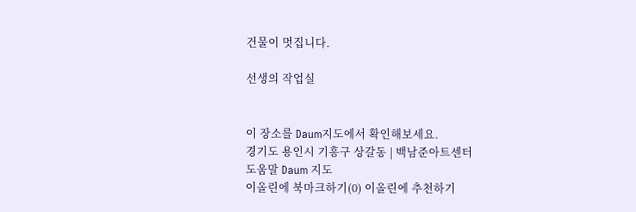건물이 멋집니다.

선생의 작업실


이 장소를 Daum지도에서 확인해보세요.
경기도 용인시 기흥구 상갈동 | 백남준아트센터
도움말 Daum 지도
이올린에 북마크하기(0) 이올린에 추천하기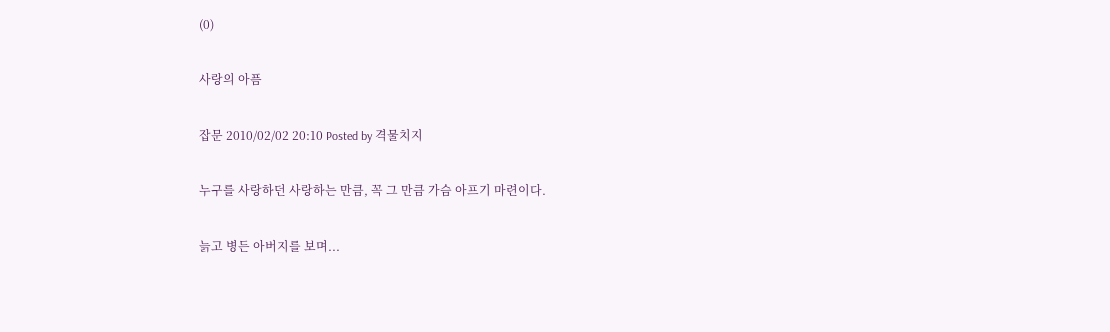(0)

사랑의 아픔

잡문 2010/02/02 20:10 Posted by 격물치지

누구를 사랑하던 사랑하는 만큼, 꼭 그 만큼 가슴 아프기 마련이다.

늙고 병든 아버지를 보며...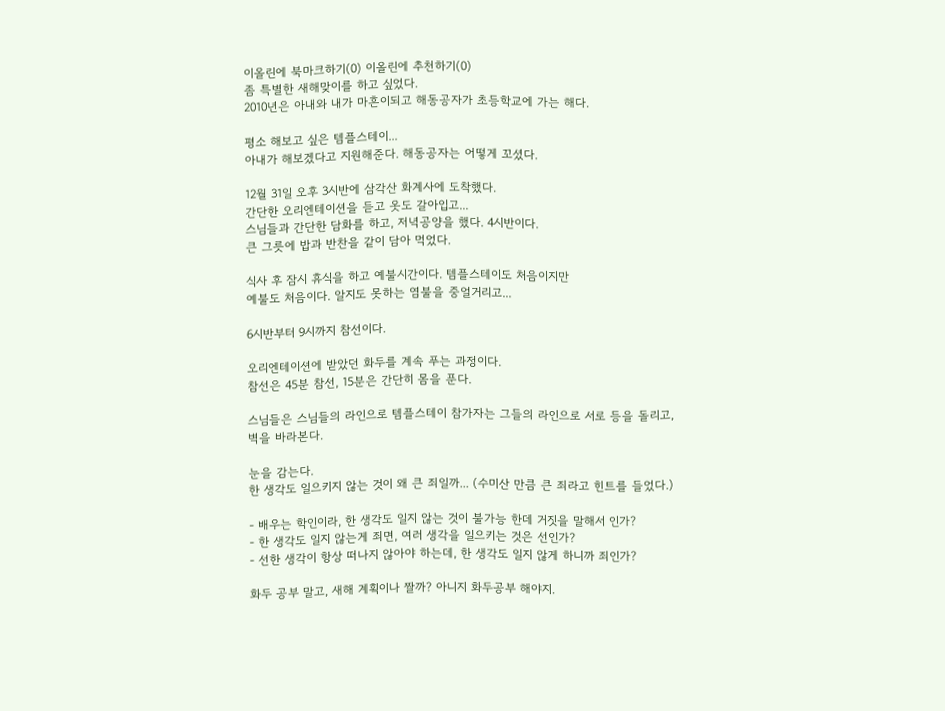이올린에 북마크하기(0) 이올린에 추천하기(0)
좀 특별한 새해맞이를 하고 싶었다.
2010년은 아내와 내가 마흔이되고 해동공자가 초등학교에 가는 해다.

평소 해보고 싶은 템플스테이...
아내가 해보겠다고 지원해준다. 해동공자는 어떻게 꼬셨다.

12월 31일 오후 3시반에 삼각산 화계사에 도착했다.
간단한 오리엔테이션을 듣고 옷도 갈아입고...
스님들과 간단한 담화를 하고, 저녁공양을 했다. 4시반이다.
큰 그릇에 밥과 반찬을 같이 담아 먹었다.

식사 후 잠시 휴식을 하고 예불시간이다. 템플스테이도 처음이지만
예불도 처음이다. 알지도 못하는 염불을 중얼거리고...

6시반부터 9시까지 참선이다.

오리엔테이션에 받았던 화두를 계속 푸는 과정이다.
참선은 45분 참선, 15분은 간단히 몸을 푼다.

스님들은 스님들의 라인으로 템플스테이 참가자는 그들의 라인으로 서로 등을 돌리고,
벽을 바라본다.

눈을 감는다.
한 생각도 일으키지 않는 것이 왜 큰 죄일까... (수미산 만큼 큰 죄라고 힌트를 들었다.)

- 배우는 학인이라, 한 생각도 일지 않는 것이 불가능 한데 거짓을 말해서 인가?
- 한 생각도 일지 않는게 죄면, 여러 생각을 일으키는 것은 선인가?
- 선한 생각이 항상 떠나지 않아야 하는데, 한 생각도 일지 않게 하니까 죄인가?

화두 공부 말고, 새해 계획이나 짤까? 아니지 화두공부 해야지.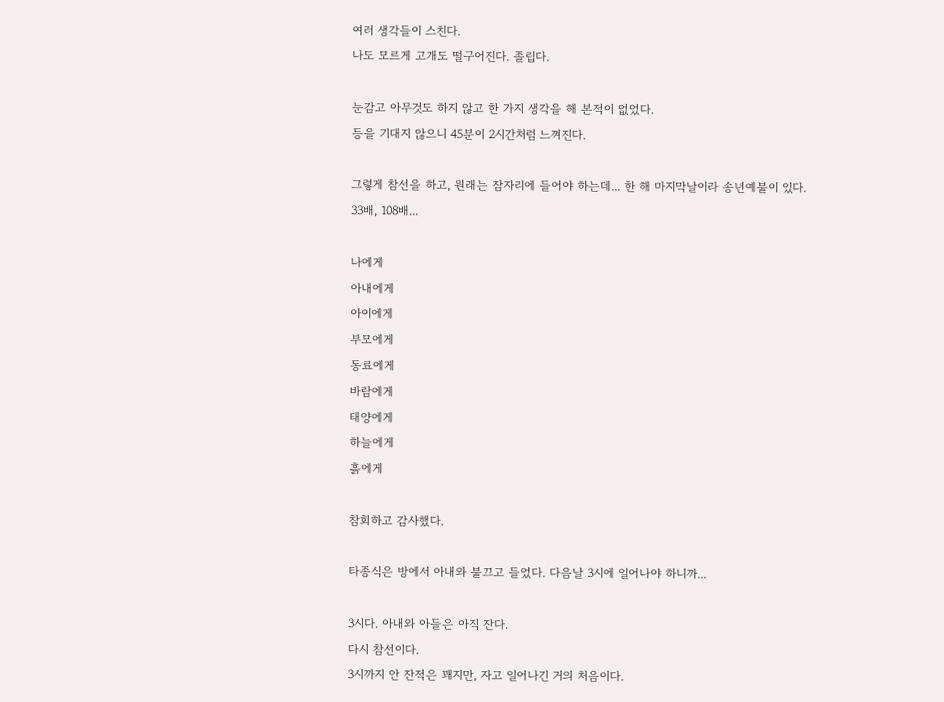여러 생각들이 스친다.
나도 모르게 고개도 떨구어진다. 졸립다.

눈감고 아무것도 하지 않고 한 가지 생각을 해 본적이 없었다.
등을 기대지 않으니 45분이 2시간처럼 느껴진다.

그렇게 참선을 하고, 원래는 잠자리에 들어야 하는데... 한 해 마지막날이라 송년예불이 있다.
33배, 108배...

나에게
아내에게
아이에게
부모에게
동료에게
바람에게
태양에게
하늘에게
흙에게

참회하고 감사했다.

타종식은 방에서 아내와 불끄고 들었다. 다음날 3시에 일어나야 하니까...

3시다. 아내와 아들은 아직 잔다.
다시 참선이다.
3시까지 안 잔적은 꽤지만, 자고 일어나긴 거의 처음이다.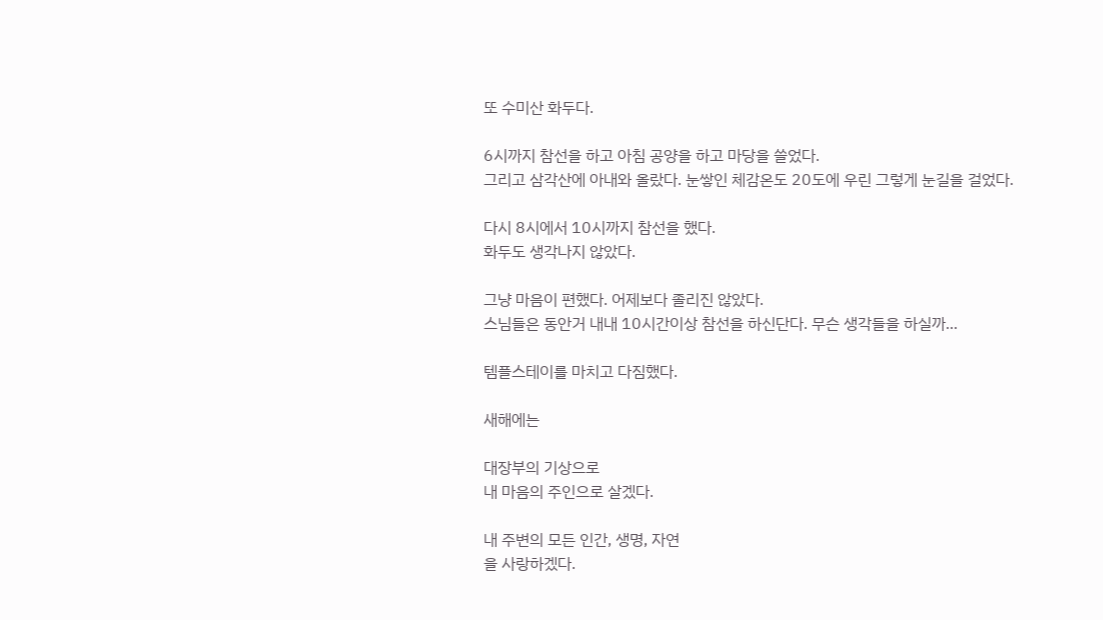또 수미산 화두다.

6시까지 참선을 하고 아침 공양을 하고 마당을 쓸었다.
그리고 삼각산에 아내와 올랐다. 눈쌓인 체감온도 20도에 우린 그렇게 눈길을 걸었다.

다시 8시에서 10시까지 참선을 했다.
화두도 생각나지 않았다.

그냥 마음이 편했다. 어제보다 졸리진 않았다.
스님들은 동안거 내내 10시간이상 참선을 하신단다. 무슨 생각들을 하실까...

템플스테이를 마치고 다짐했다.

새해에는

대장부의 기상으로
내 마음의 주인으로 살겠다.

내 주변의 모든 인간, 생명, 자연
을 사랑하겠다.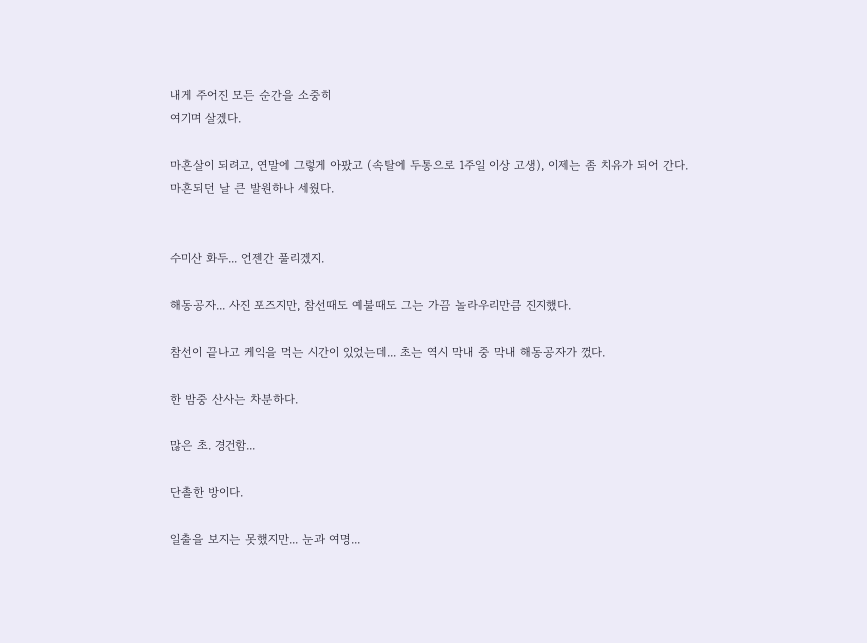내게 주어진 모든 순간을 소중히
여기며 살겠다.

마흔살이 되려고, 연말에 그렇게 아팠고 (속탈에 두통으로 1주일 이상 고생), 이제는 좀 치유가 되어 간다.
마흔되던 날 큰 발원하나 세웠다.


수미산 화두... 언젠간 풀리겠지.

해동공자... 사진 포즈지만, 참선때도 예불때도 그는 가끔 놀라우리만큼 진지했다.

참선이 끝나고 케익을 먹는 시간이 있었는데... 초는 역시 막내 중 막내 해동공자가 껐다.

한 밤중 산사는 차분하다.

많은 초. 경건함...

단촐한 방이다.

일출을 보지는 못했지만... 눈과 여명...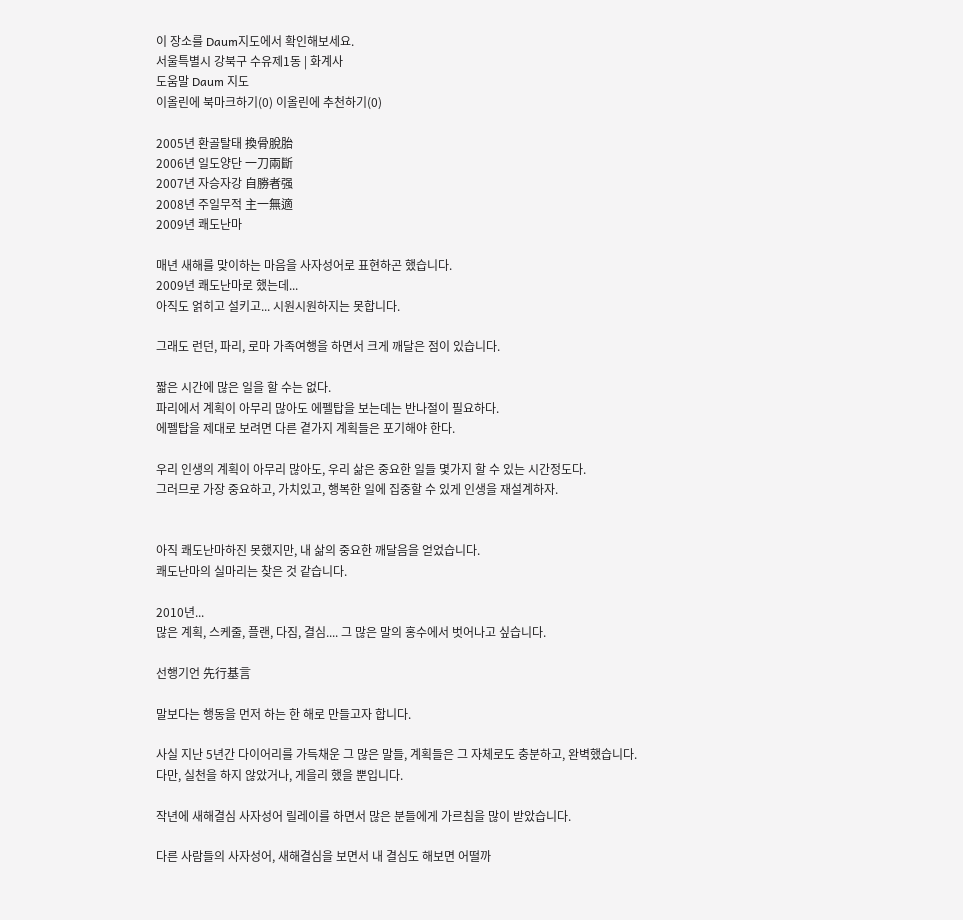이 장소를 Daum지도에서 확인해보세요.
서울특별시 강북구 수유제1동 | 화계사
도움말 Daum 지도
이올린에 북마크하기(0) 이올린에 추천하기(0)

2005년 환골탈태 換骨脫胎
2006년 일도양단 一刀兩斷
2007년 자승자강 自勝者强
2008년 주일무적 主一無適
2009년 쾌도난마

매년 새해를 맞이하는 마음을 사자성어로 표현하곤 했습니다.
2009년 쾌도난마로 했는데...
아직도 얽히고 설키고... 시원시원하지는 못합니다.

그래도 런던, 파리, 로마 가족여행을 하면서 크게 깨달은 점이 있습니다.

짧은 시간에 많은 일을 할 수는 없다.
파리에서 계획이 아무리 많아도 에펠탑을 보는데는 반나절이 필요하다.
에펠탑을 제대로 보려면 다른 곁가지 계획들은 포기해야 한다.

우리 인생의 계획이 아무리 많아도, 우리 삶은 중요한 일들 몇가지 할 수 있는 시간정도다.
그러므로 가장 중요하고, 가치있고, 행복한 일에 집중할 수 있게 인생을 재설계하자.


아직 쾌도난마하진 못했지만, 내 삶의 중요한 깨달음을 얻었습니다.
쾌도난마의 실마리는 찾은 것 같습니다.

2010년...
많은 계획, 스케줄, 플랜, 다짐, 결심.... 그 많은 말의 홍수에서 벗어나고 싶습니다.

선행기언 先行基言

말보다는 행동을 먼저 하는 한 해로 만들고자 합니다.

사실 지난 5년간 다이어리를 가득채운 그 많은 말들, 계획들은 그 자체로도 충분하고, 완벽했습니다.
다만, 실천을 하지 않았거나, 게을리 했을 뿐입니다.

작년에 새해결심 사자성어 릴레이를 하면서 많은 분들에게 가르침을 많이 받았습니다.

다른 사람들의 사자성어, 새해결심을 보면서 내 결심도 해보면 어떨까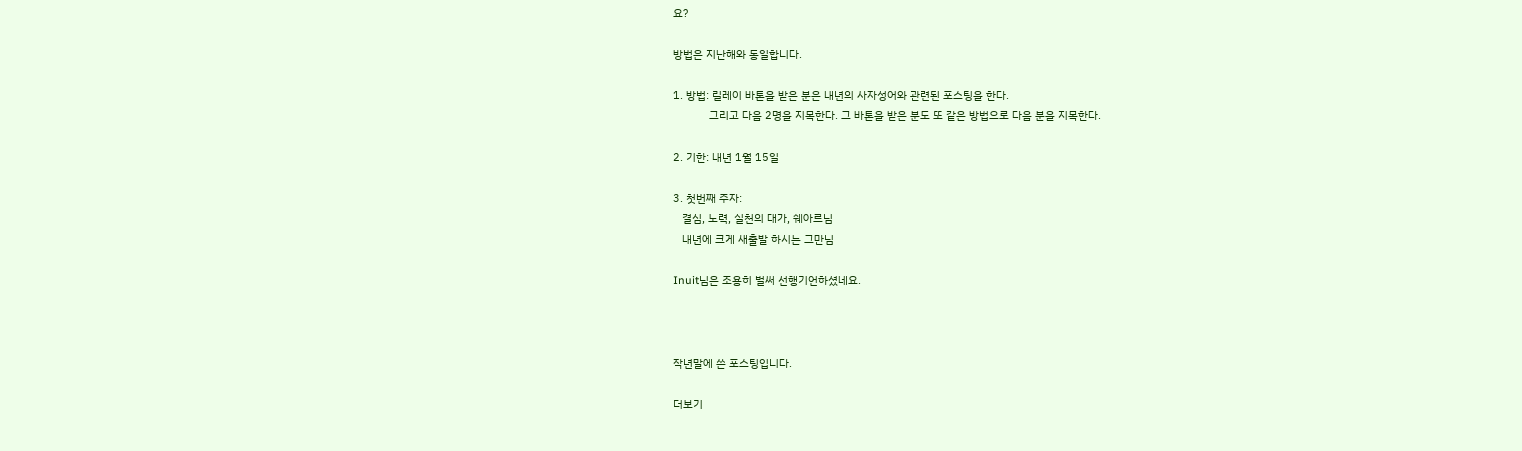요?

방법은 지난해와 동일합니다.

1. 방법: 릴레이 바톤을 받은 분은 내년의 사자성어와 관련된 포스팅을 한다.
            그리고 다음 2명을 지목한다. 그 바톤을 받은 분도 또 같은 방법으로 다음 분을 지목한다.

2. 기한: 내년 1월 15일

3. 첫번째 주자:
   결심, 노력, 실천의 대가, 쉐아르님
   내년에 크게 새출발 하시는 그만님

Inuit님은 조용히 벌써 선행기언하셨네요.



작년말에 쓴 포스팅입니다.

더보기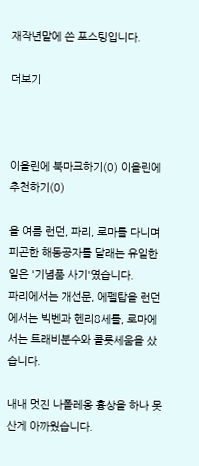재작년말에 쓴 포스팅입니다.

더보기



이올린에 북마크하기(0) 이올린에 추천하기(0)

올 여름 런던, 파리, 로마를 다니며 피곤한 해동공자를 달래는 유일한 일은 '기념품 사기'였습니다.
파리에서는 개선문, 에펠탑을 런던에서는 빅벤과 헨리8세를, 로마에서는 트래비분수와 콜롯세움을 샀습니다.

내내 멋진 나폴레옹 흉상을 하나 못 산게 아까웠습니다.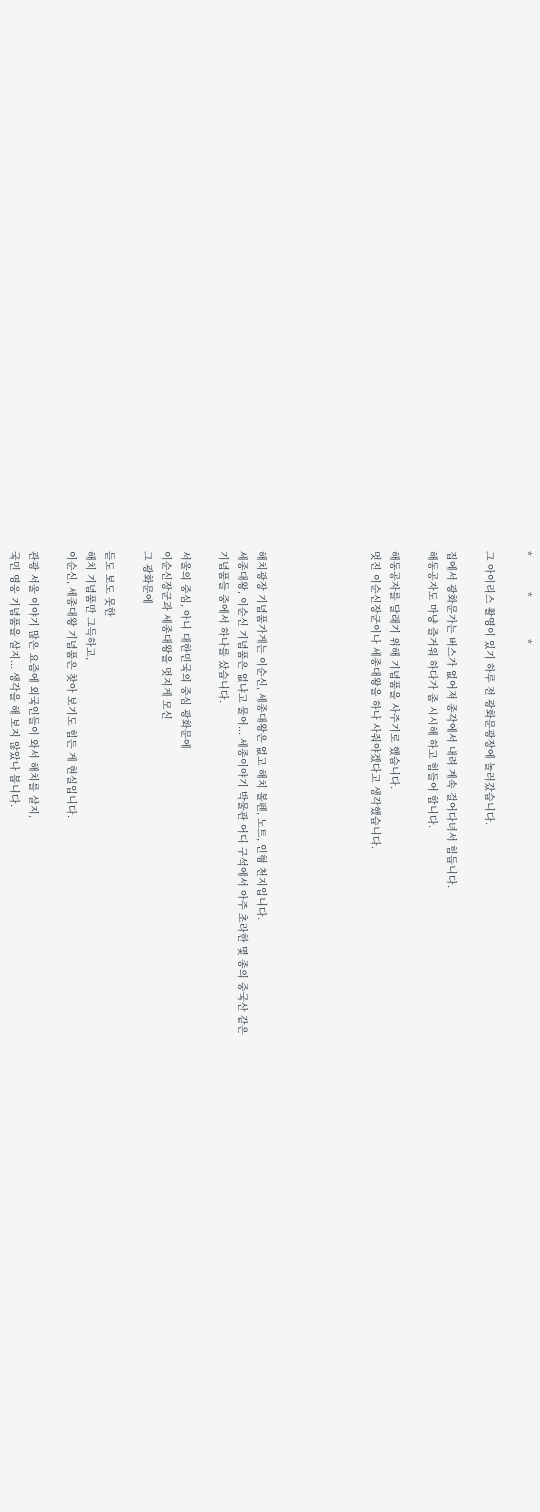*            *              *

그 아이리스 촬영이 있기 하루 전 광화문광장에 놀러갔습니다.

집에서 광화문가는 버스가 없어져 종각에서 내려 계속 걸어다녀서 힘듭니다.
해동공자도 마냥 즐거워 하다가 좀 시시해 하고 힘들어 합니다.

해동공자를 달래기 위해 기념품을 사주기로 했습니다.
멋진 이순신장군이나 세종대왕을 하나 사줘야겠다고 생각했습니다.





해치광장 기념품가게는 이순신, 세종대왕은 없고 해치 볼펜, 노트, 인형 천지입니다.
세종대왕, 이순신 기념품은 없냐고 물어... 세종이야기 박물관 어디 구석에서 아주 초라한 몇 종의 중국산 같은
기념품들 중에서 하나를 샀습니다.

서울의 중심, 아니 대한민국의 중심 광화문에
이순신장군과 세종대왕을 멋지게 모신
그 광화문에

듣도 보도 못한
해치 기념품만 그득하고,
이순신, 세종대왕 기념품은 찾아 보기도 힘든 게 현실입니다.

관광 서울 이야기 많은 요즘에 외국인들이 와서 해치를 살지,
국민 영웅 기념품을 살지... 생각을 해 보지 않았나 봅니다.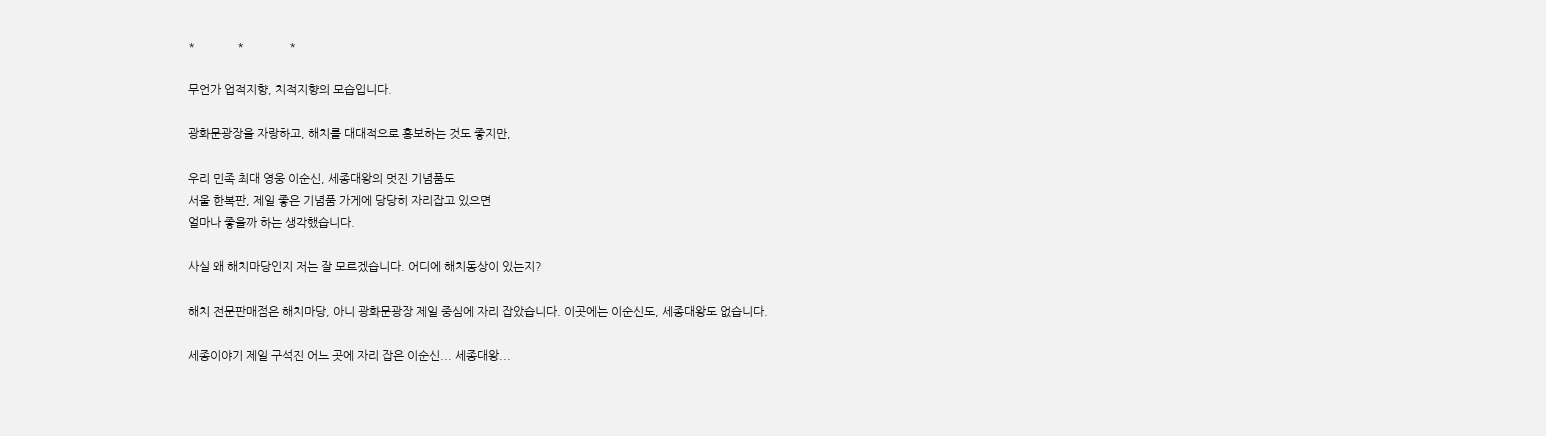*              *               *

무언가 업적지향, 치적지향의 모습입니다.

광화문광장을 자랑하고, 해치를 대대적으로 홍보하는 것도 좋지만,

우리 민족 최대 영웅 이순신, 세종대왕의 멋진 기념품도
서울 한복판, 제일 좋은 기념품 가게에 당당히 자리잡고 있으면
얼마나 좋을까 하는 생각했습니다.

사실 왜 해치마당인지 저는 잘 모르겠습니다. 어디에 해치동상이 있는지?

해치 전문판매점은 해치마당, 아니 광화문광장 제일 중심에 자리 잡았습니다. 이곳에는 이순신도, 세종대왕도 없습니다.

세종이야기 제일 구석진 어느 곳에 자리 잡은 이순신... 세종대왕...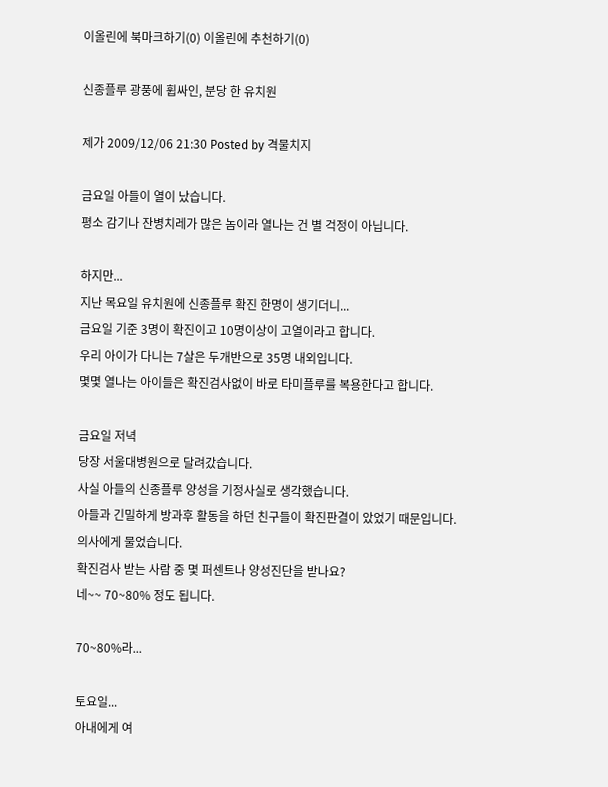이올린에 북마크하기(0) 이올린에 추천하기(0)

신종플루 광풍에 휩싸인, 분당 한 유치원

제가 2009/12/06 21:30 Posted by 격물치지

금요일 아들이 열이 났습니다.
평소 감기나 잔병치레가 많은 놈이라 열나는 건 별 걱정이 아닙니다.

하지만...
지난 목요일 유치원에 신종플루 확진 한명이 생기더니...
금요일 기준 3명이 확진이고 10명이상이 고열이라고 합니다.
우리 아이가 다니는 7살은 두개반으로 35명 내외입니다.
몇몇 열나는 아이들은 확진검사없이 바로 타미플루를 복용한다고 합니다.

금요일 저녁
당장 서울대병원으로 달려갔습니다.
사실 아들의 신종플루 양성을 기정사실로 생각했습니다.
아들과 긴밀하게 방과후 활동을 하던 친구들이 확진판결이 았었기 때문입니다.
의사에게 물었습니다.
확진검사 받는 사람 중 몇 퍼센트나 양성진단을 받나요?
네~~ 70~80% 정도 됩니다.

70~80%라...

토요일...
아내에게 여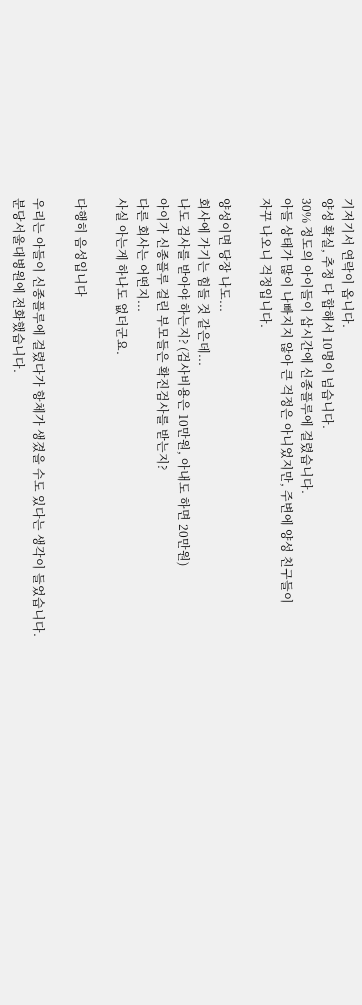기저기서 연락이 옵니다.
양성 확실, 추정 다 합해서 10명이 넘습니다.
30% 정도의 아이들이 삽시간에 신종플루에 걸렸습니다.
아들 상태가 많이 나빠지지 않아 큰 걱정은 아니었지만, 주변에 양성 친구들이
자꾸 나오니 걱정입니다.

양성이면 당장 나도...
회사에 가기는 힘들 것 같은데...
나도 검사를 받아야 하는지? (검사비용은 10만원, 아내도 하면 20만원)
아이가 신종플루 걸린 부모들은 확진검사를 받는지?
다른 회사는 어떤지...
사실 아는게 하나도 없더군요.

다행히 음성입니다

우리는 아들이 신종플루에 걸렸다가 항체가 생겼을 수도 있다는 생각이 들었습니다.
분당서울대병원에 전화했습니다.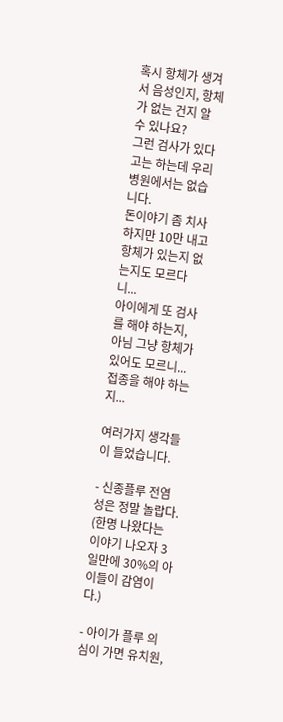혹시 항체가 생겨서 음성인지, 항체가 없는 건지 알 수 있나요?
그런 검사가 있다고는 하는데 우리 병원에서는 없습니다.
돈이야기 좀 치사하지만 10만 내고 항체가 있는지 없는지도 모르다니...
아이에게 또 검사를 해야 하는지, 아님 그냥 항체가 있어도 모르니... 접종을 해야 하는지...

여러가지 생각들이 들었습니다.

- 신종플루 전염성은 정말 놀랍다. (한명 나왔다는 이야기 나오자 3일만에 30%의 아이들이 감염이다.)

- 아이가 플루 의심이 가면 유치원,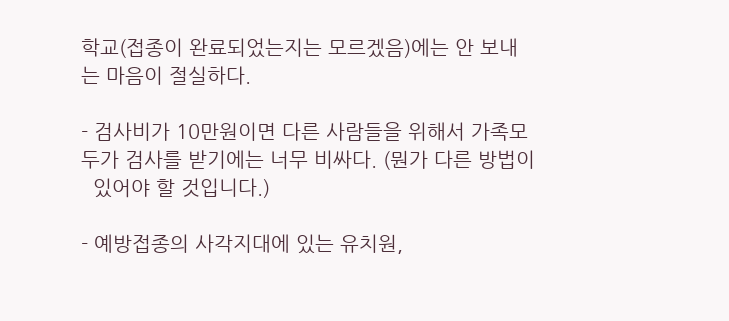학교(접종이 완료되었는지는 모르겠음)에는 안 보내는 마음이 절실하다.

- 검사비가 10만원이면 다른 사람들을 위해서 가족모두가 검사를 받기에는 너무 비싸다. (뭔가 다른 방법이
  있어야 할 것입니다.)

- 예방접종의 사각지대에 있는 유치원,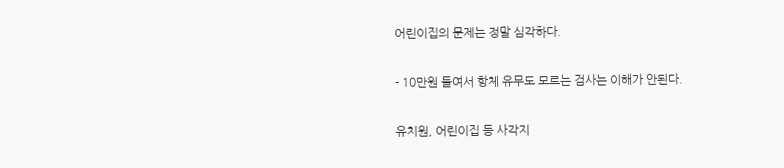어린이집의 문제는 정말 심각하다.

- 10만원 들여서 항체 유무도 모르는 검사는 이해가 안된다.

유치원, 어린이집 등 사각지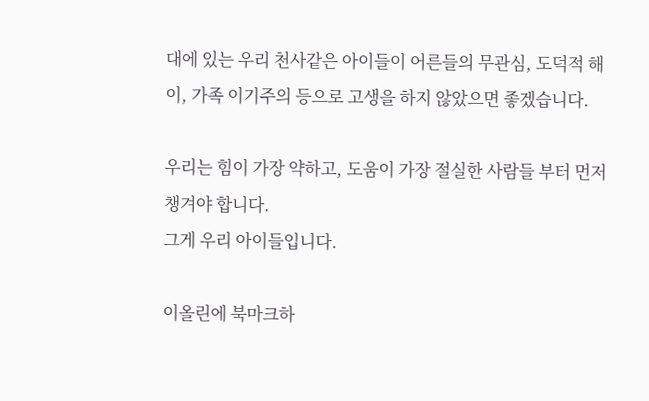대에 있는 우리 천사같은 아이들이 어른들의 무관심, 도덕적 해이, 가족 이기주의 등으로 고생을 하지 않았으면 좋겠습니다.

우리는 힘이 가장 약하고, 도움이 가장 절실한 사람들 부터 먼저 챙겨야 합니다.
그게 우리 아이들입니다.

이올린에 북마크하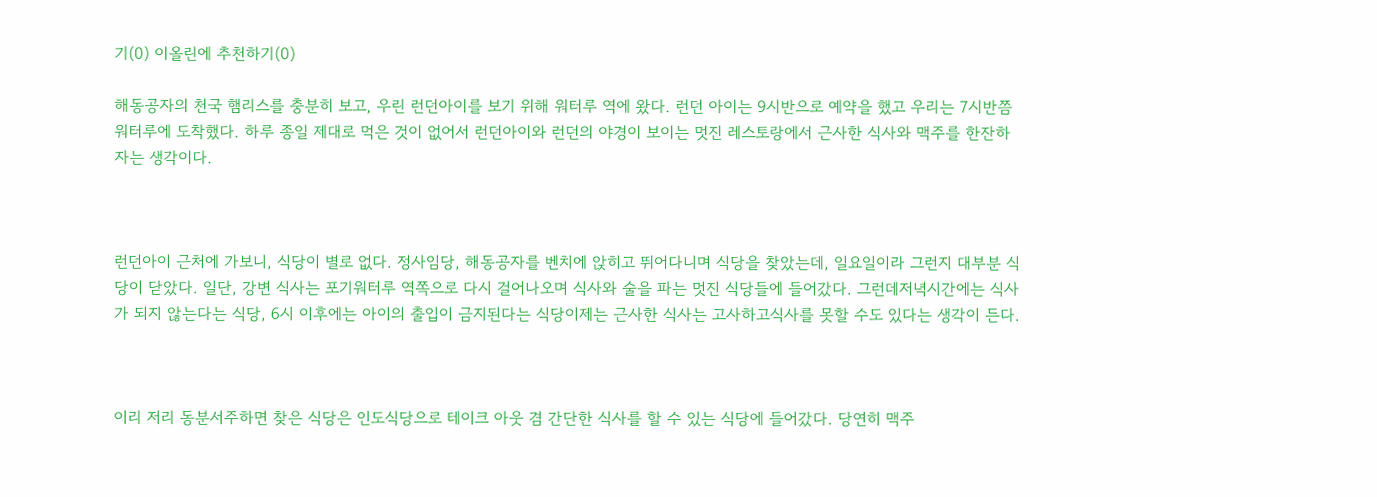기(0) 이올린에 추천하기(0)

해동공자의 천국 햄리스를 충분히 보고, 우린 런던아이를 보기 위해 워터루 역에 왔다. 런던 아이는 9시반으로 예약을 했고 우리는 7시반쯤 워터루에 도착했다. 하루 종일 제대로 먹은 것이 없어서 런던아이와 런던의 야경이 보이는 멋진 레스토랑에서 근사한 식사와 맥주를 한잔하자는 생각이다.



런던아이 근처에 가보니, 식당이 별로 없다. 정사임당, 해동공자를 벤치에 앉히고 뛰어다니며 식당을 찾았는데, 일요일이라 그런지 대부분 식당이 닫았다. 일단, 강변 식사는 포기워터루 역쪽으로 다시 걸어나오며 식사와 술을 파는 멋진 식당들에 들어갔다. 그런데저녁시간에는 식사가 되지 않는다는 식당, 6시 이후에는 아이의 출입이 금지된다는 식당이제는 근사한 식사는 고사하고식사를 못할 수도 있다는 생각이 든다.



이리 저리 동분서주하면 찾은 식당은 인도식당으로 테이크 아웃 겸 간단한 식사를 할 수 있는 식당에 들어갔다. 당연히 맥주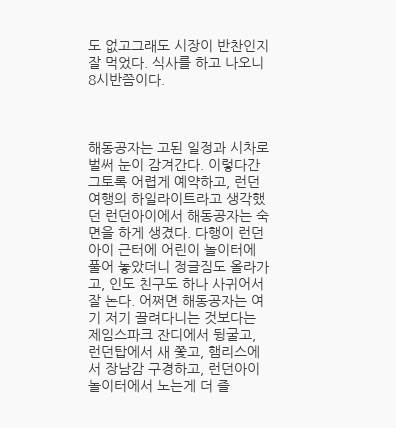도 없고그래도 시장이 반찬인지 잘 먹었다. 식사를 하고 나오니 8시반쯤이다.



해동공자는 고된 일정과 시차로 벌써 눈이 감겨간다. 이렇다간 그토록 어렵게 예약하고, 런던여행의 하일라이트라고 생각했던 런던아이에서 해동공자는 숙면을 하게 생겼다. 다행이 런던아이 근터에 어린이 놀이터에 풀어 놓았더니 정글짐도 올라가고, 인도 친구도 하나 사귀어서 잘 논다. 어쩌면 해동공자는 여기 저기 끌려다니는 것보다는 제임스파크 잔디에서 뒹굴고, 런던탑에서 새 쫓고, 햄리스에서 장남감 구경하고, 런던아이 놀이터에서 노는게 더 즐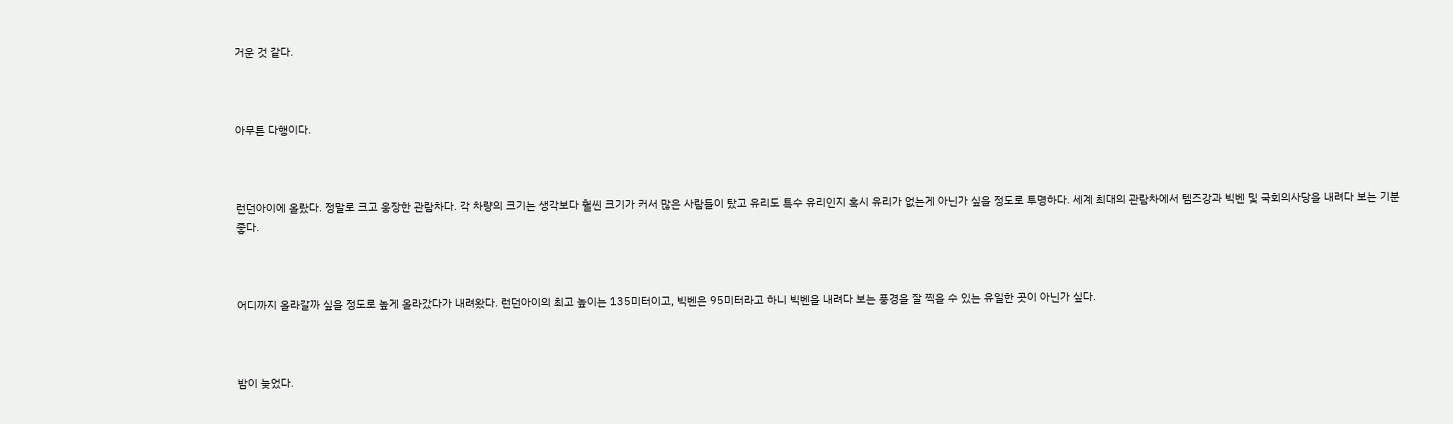거운 것 같다.



아무튼 다행이다.



런던아이에 올랐다. 정말로 크고 웅장한 관람차다. 각 차량의 크기는 생각보다 훨씬 크기가 커서 많은 사람들이 탔고 유리도 특수 유리인지 혹시 유리가 없는게 아닌가 싶을 정도로 투명하다. 세계 최대의 관람차에서 템즈강과 빅벤 및 국회의사당을 내려다 보는 기분 좋다.



어디까지 올라갈까 싶을 정도로 높게 올라갔다가 내려왔다. 런던아이의 최고 높이는 135미터이고, 빅벤은 95미터라고 하니 빅벤을 내려다 보는 풍경을 잘 찍을 수 있는 유일한 곳이 아닌가 싶다.



밤이 늦었다.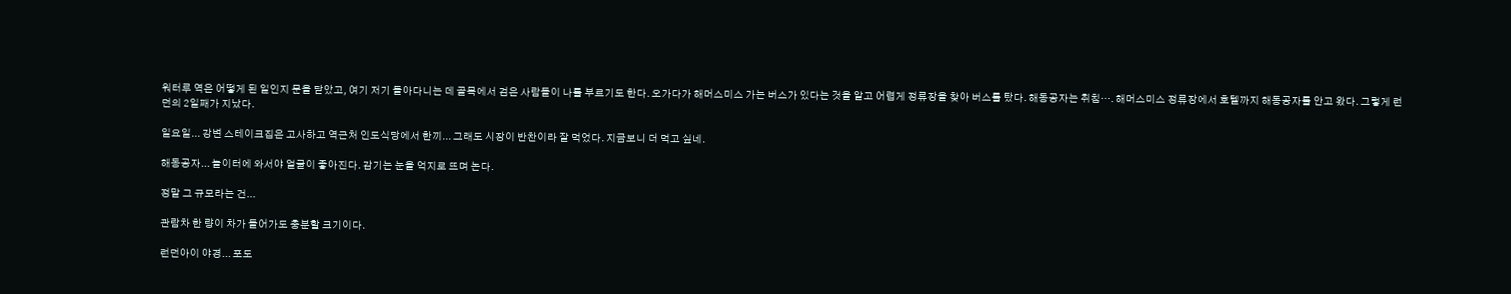워터루 역은 어떻게 된 일인지 문을 닫았고, 여기 저기 돌아다니는 데 골목에서 검은 사람들이 나를 부르기도 한다. 오가다가 해머스미스 가는 버스가 있다는 것을 알고 어렵게 정류장을 찾아 버스를 탔다. 해동공자는 취침…. 해머스미스 정류장에서 호텔까지 해동공자를 안고 왔다. 그렇게 런던의 2일째가 지났다.

일요일... 강변 스테이크집은 고사하고 역근처 인도식당에서 한끼... 그래도 시장이 반찬이라 잘 먹었다. 지금보니 더 먹고 싶네.

해동공자... 놀이터에 와서야 얼굴이 좋아진다. 감기는 눈을 억지로 뜨며 논다.

정말 그 규모라는 건...

관람차 한 량이 차가 들어가도 충분할 크기이다.

런던아이 야경... 포도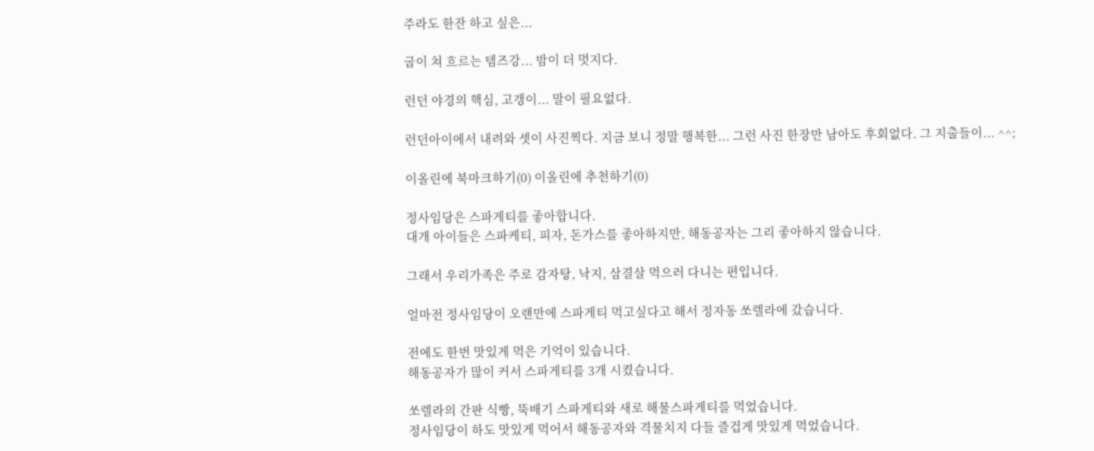주라도 한잔 하고 싶은...

굽이 쳐 흐르는 템즈강... 밤이 더 멋지다.

런던 야경의 핵심, 고갱이... 말이 필요없다.

런던아이에서 내려와 셋이 사진찍다. 지금 보니 정말 행복한... 그런 사진 한장만 남아도 후회없다. 그 지출들이... ^^;

이올린에 북마크하기(0) 이올린에 추천하기(0)

정사임당은 스파게티를 좋아합니다.
대개 아이들은 스파케티, 피자, 돈가스를 좋아하지만, 해동공자는 그리 좋아하지 않습니다.

그래서 우리가족은 주로 감자탕, 낙지, 삼결살 먹으러 다니는 편입니다.

얼마전 정사임당이 오랜만에 스파게티 먹고싶다고 해서 정자동 쏘렐라에 갔습니다.

전에도 한번 맛있게 먹은 기억이 있습니다.
해동공자가 많이 커서 스파게티를 3개 시켰습니다.

쏘렐라의 간판 식빵, 뚝배기 스파게티와 새로 해물스파게티를 먹었습니다.
정사임당이 하도 맛있게 먹어서 해동공자와 격물치지 다들 즐겁게 맛있게 먹었습니다.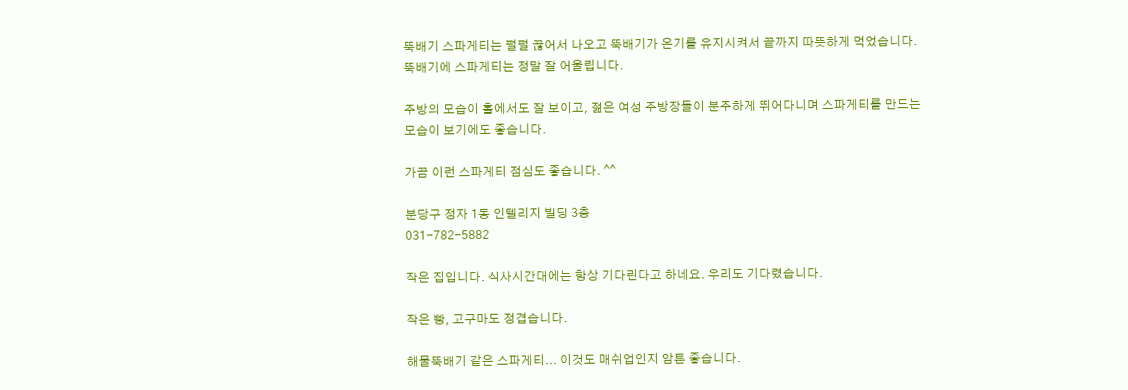뚝배기 스파게티는 펄펄 끊어서 나오고 뚝배기가 온기를 유지시켜서 끝까지 따뜻하게 먹었습니다.
뚝배기에 스파게티는 정말 잘 어울립니다.

주방의 모습이 홀에서도 잘 보이고, 젊은 여성 주방장들이 분주하게 뛰어다니며 스파게티를 만드는
모습이 보기에도 좋습니다.

가끔 이런 스파게티 점심도 좋습니다. ^^

분당구 정자 1동 인텔리지 빌딩 3층
031-782-5882

작은 집입니다. 식사시간대에는 항상 기다린다고 하네요. 우리도 기다렸습니다.

작은 빵, 고구마도 정겹습니다.

해물뚝배기 같은 스파게티... 이것도 매쉬업인지 암튼 좋습니다.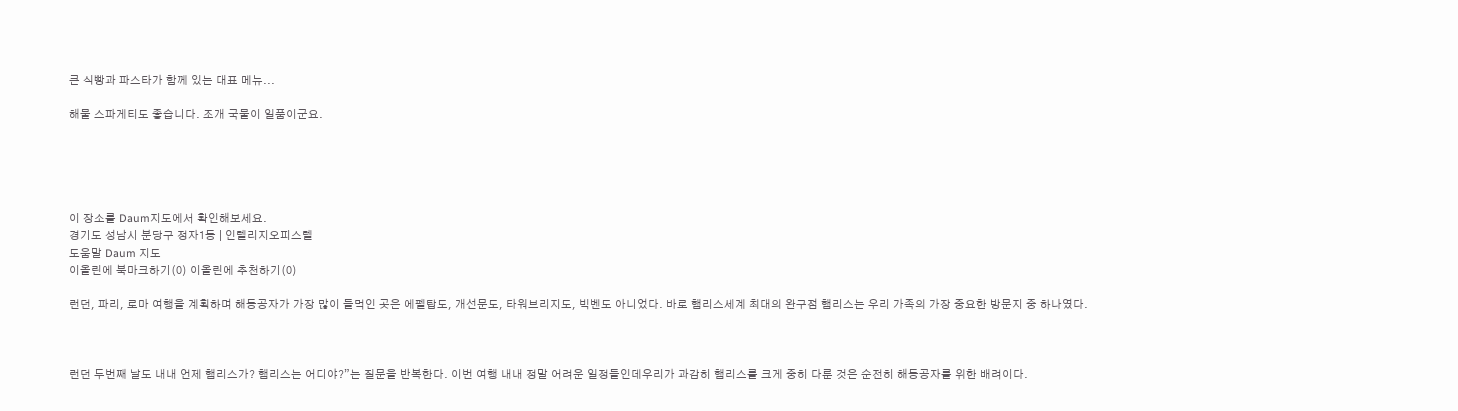큰 식빵과 파스타가 함께 있는 대표 메뉴...

해물 스파게티도 좋습니다. 조개 국물이 일품이군요.





이 장소를 Daum지도에서 확인해보세요.
경기도 성남시 분당구 정자1동 | 인텔리지오피스텔
도움말 Daum 지도
이올린에 북마크하기(0) 이올린에 추천하기(0)

런던, 파리, 로마 여행을 계획하며 해동공자가 가장 많이 들먹인 곳은 에펠탑도, 개선문도, 타워브리지도, 빅벤도 아니었다. 바로 햄리스세계 최대의 완구점 햄리스는 우리 가족의 가장 중요한 방문지 중 하나였다.



런던 두번째 날도 내내 언제 햄리스가? 햄리스는 어디야?”는 질문을 반복한다. 이번 여행 내내 정말 어려운 일정들인데우리가 과감히 햄리스를 크게 중히 다룬 것은 순전히 해동공자를 위한 배려이다.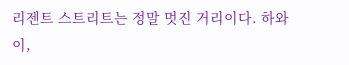리젠트 스트리트는 정말 멋진 거리이다. 하와이,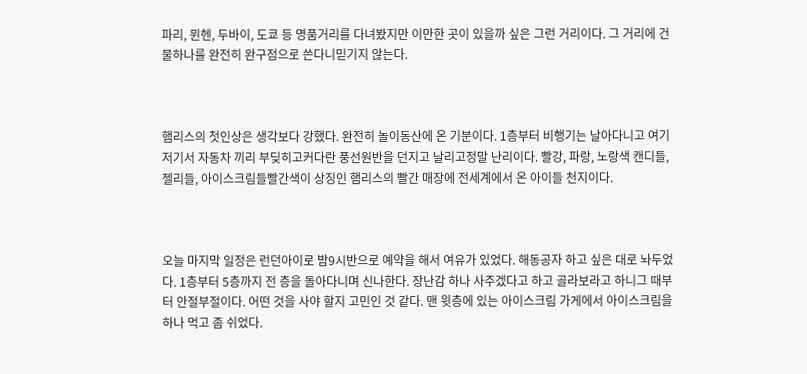파리, 뮌헨, 두바이, 도쿄 등 명품거리를 다녀봤지만 이만한 곳이 있을까 싶은 그런 거리이다. 그 거리에 건물하나를 완전히 완구점으로 쓴다니믿기지 않는다.



햄리스의 첫인상은 생각보다 강했다. 완전히 놀이동산에 온 기분이다. 1층부터 비행기는 날아다니고 여기저기서 자동차 끼리 부딪히고커다란 풍선원반을 던지고 날리고정말 난리이다. 빨강, 파랑, 노랑색 캔디들, 젤리들, 아이스크림들빨간색이 상징인 햄리스의 빨간 매장에 전세계에서 온 아이들 천지이다.



오늘 마지막 일정은 런던아이로 밤9시반으로 예약을 해서 여유가 있었다. 해동공자 하고 싶은 대로 놔두었다. 1층부터 5층까지 전 층을 돌아다니며 신나한다. 장난감 하나 사주겠다고 하고 골라보라고 하니그 때부터 안절부절이다. 어떤 것을 사야 할지 고민인 것 같다. 맨 윗층에 있는 아이스크림 가게에서 아이스크림을 하나 먹고 좀 쉬었다.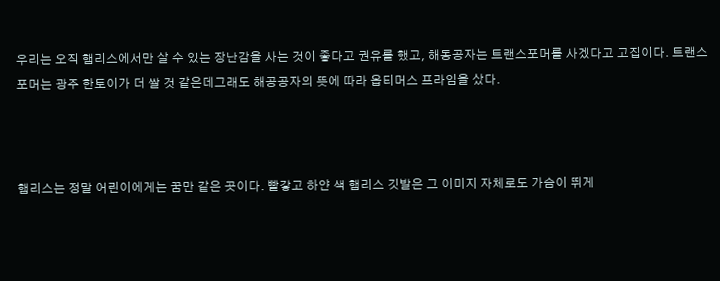우리는 오직 햄리스에서만 살 수 있는 장난감을 사는 것이 좋다고 권유를 했고, 해동공자는 트랜스포머를 사겠다고 고집이다. 트랜스포머는 광주 한토이가 더 쌀 것 같은데그래도 해공공자의 뜻에 따라 옵티머스 프라임을 샀다.



햄리스는 정말 어린이에게는 꿈만 같은 곳이다. 빨갛고 하얀 색 햄리스 깃발은 그 이미지 자체로도 가슴이 뛰게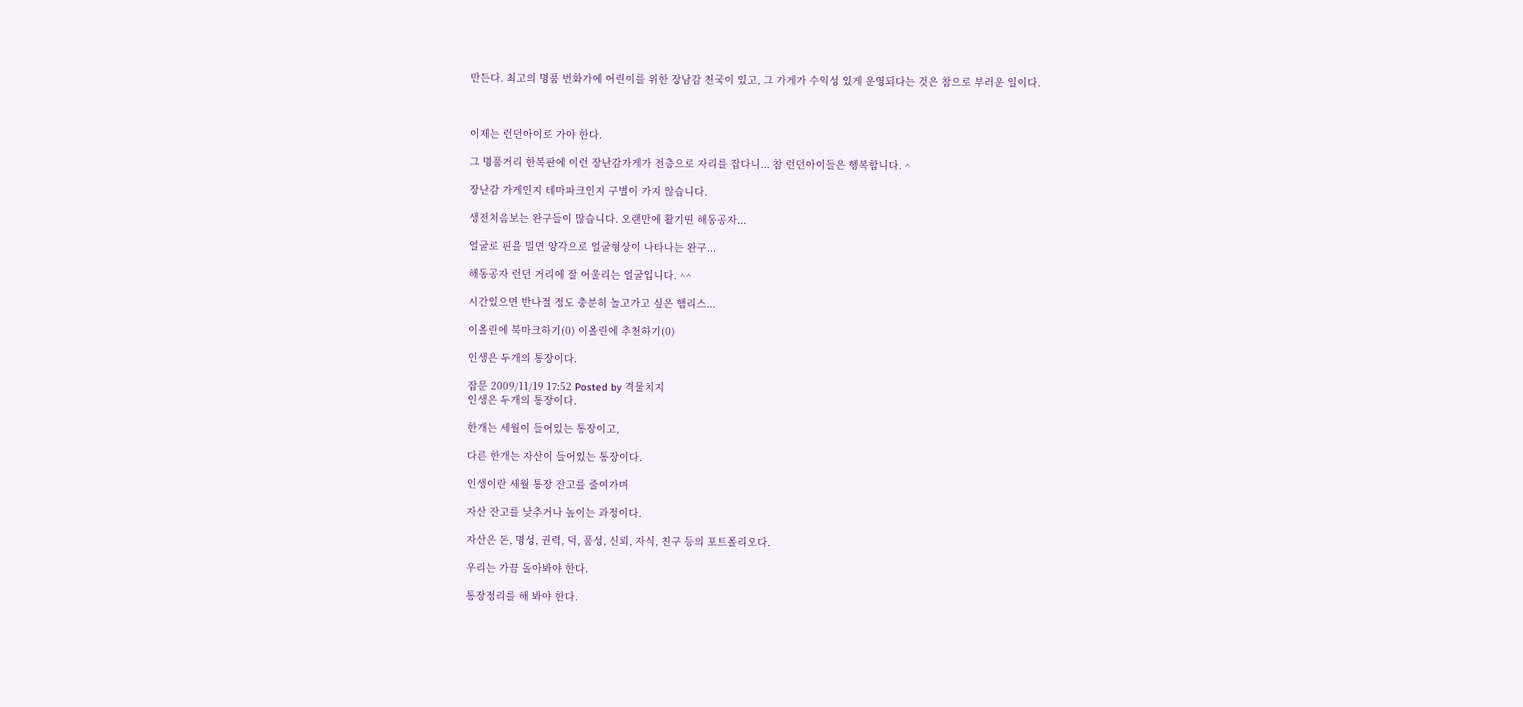만든다. 최고의 명품 번화가에 어린이를 위한 장남감 천국이 있고, 그 가게가 수익성 있게 운영되다는 것은 참으로 부러운 일이다.



이제는 런던아이로 가야 한다.

그 명품거리 한복판에 이런 장난감가게가 전층으로 자리를 잡다니... 참 런던아이들은 행복합니다. ^

장난감 가게인지 테마파크인지 구별이 가지 않습니다.

생전처음보는 완구들이 많습니다. 오랜만에 활기띤 해동공자...

얼굴로 핀을 밀면 양각으로 얼굴형상이 나타나는 완구...

해동공자 런던 거리에 잘 어울리는 얼굴입니다. ^^

시간있으면 반나절 정도 충분히 놀고가고 싶은 햄리스...

이올린에 북마크하기(0) 이올린에 추천하기(0)

인생은 두개의 통장이다.

잡문 2009/11/19 17:52 Posted by 격물치지
인생은 두개의 통장이다.

한개는 세월이 들어있는 통장이고,

다른 한개는 자산이 들어있는 통장이다.

인생이란 세월 통장 잔고를 줄여가며

자산 잔고를 낮추거나 높이는 과정이다.

자산은 돈, 명성, 권력, 덕, 품성, 신뢰, 자식, 친구 등의 포트폴리오다.

우리는 가끔 돌아봐야 한다.

통장정리를 해 봐야 한다.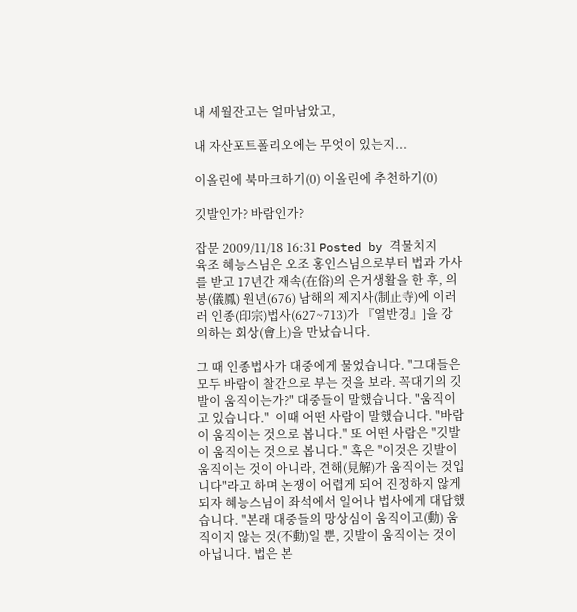내 세월잔고는 얼마남았고,

내 자산포트폴리오에는 무엇이 있는지...

이올린에 북마크하기(0) 이올린에 추천하기(0)

깃발인가? 바람인가?

잡문 2009/11/18 16:31 Posted by 격물치지
육조 혜능스님은 오조 홍인스님으로부터 법과 가사를 받고 17년간 재속(在俗)의 은거생활을 한 후, 의봉(儀鳳) 원년(676) 남해의 제지사(制止寺)에 이러러 인종(印宗)법사(627~713)가 『열반경』]을 강의하는 회상(會上)을 만났습니다.

그 때 인종법사가 대중에게 물었습니다. "그대들은 모두 바람이 찰간으로 부는 것을 보라. 꼭대기의 깃발이 움직이는가?" 대중들이 말했습니다. "움직이고 있습니다."  이때 어떤 사람이 말했습니다. "바람이 움직이는 것으로 봅니다." 또 어떤 사람은 "깃발이 움직이는 것으로 봅니다." 혹은 "이것은 깃발이 움직이는 것이 아니라, 견해(見解)가 움직이는 것입니다"라고 하며 논쟁이 어렵게 되어 진정하지 않게 되자 혜능스님이 좌석에서 일어나 법사에게 대답했습니다. "본래 대중들의 망상심이 움직이고(動) 움직이지 않는 것(不動)일 뿐, 깃발이 움직이는 것이 아닙니다. 법은 본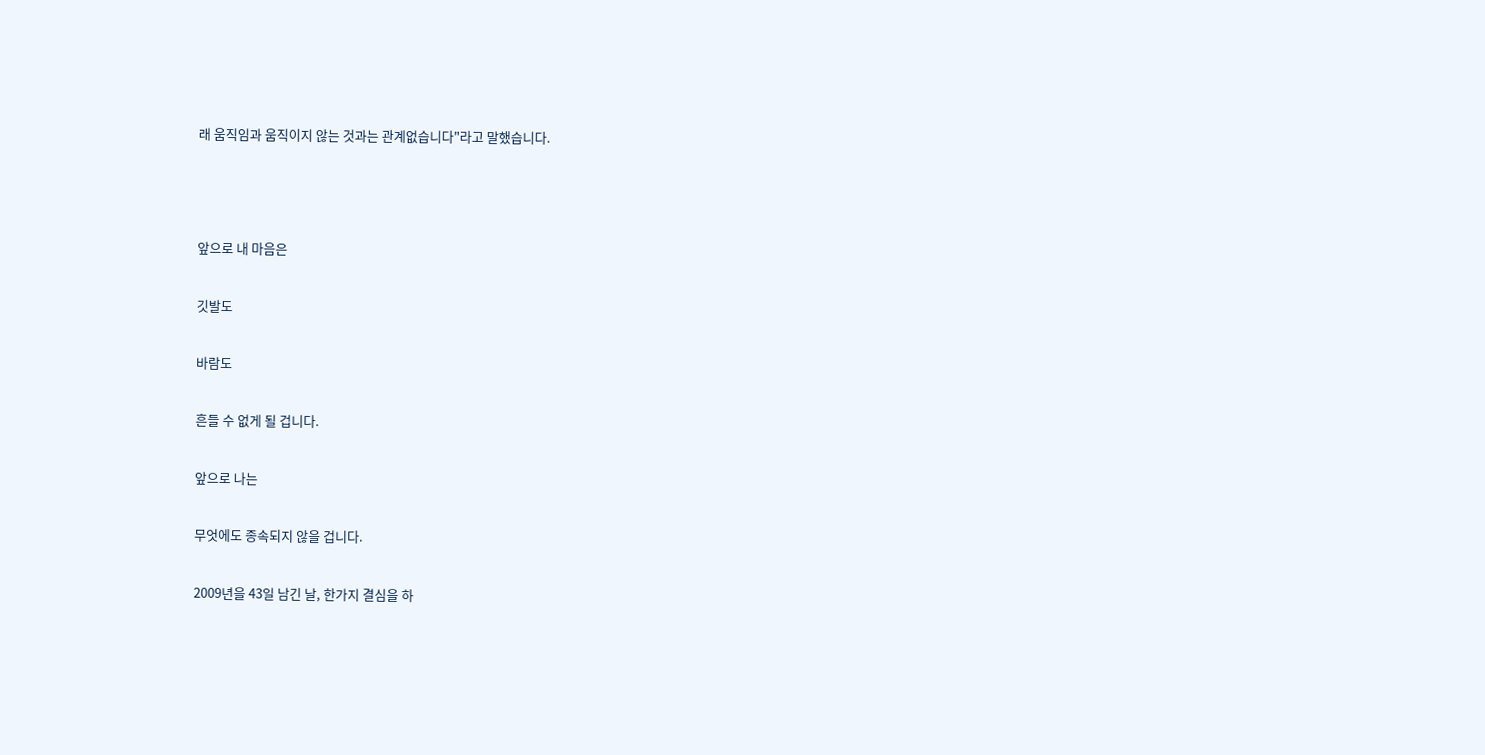래 움직임과 움직이지 않는 것과는 관계없습니다"라고 말했습니다.



앞으로 내 마음은

깃발도

바람도

흔들 수 없게 될 겁니다.

앞으로 나는

무엇에도 종속되지 않을 겁니다.

2009년을 43일 남긴 날, 한가지 결심을 하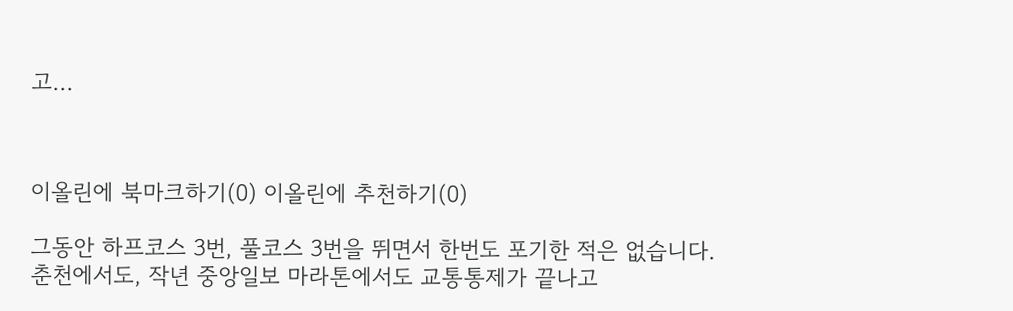고...



이올린에 북마크하기(0) 이올린에 추천하기(0)

그동안 하프코스 3번, 풀코스 3번을 뛰면서 한번도 포기한 적은 없습니다.
춘천에서도, 작년 중앙일보 마라톤에서도 교통통제가 끝나고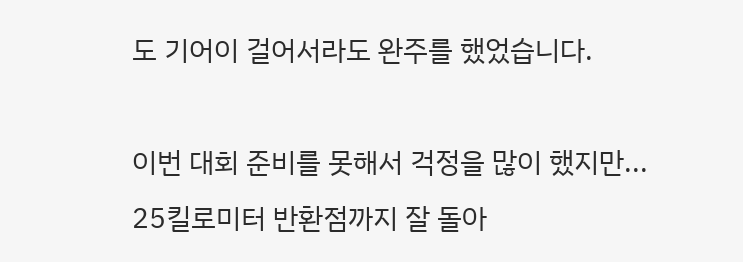도 기어이 걸어서라도 완주를 했었습니다.

이번 대회 준비를 못해서 걱정을 많이 했지만...
25킬로미터 반환점까지 잘 돌아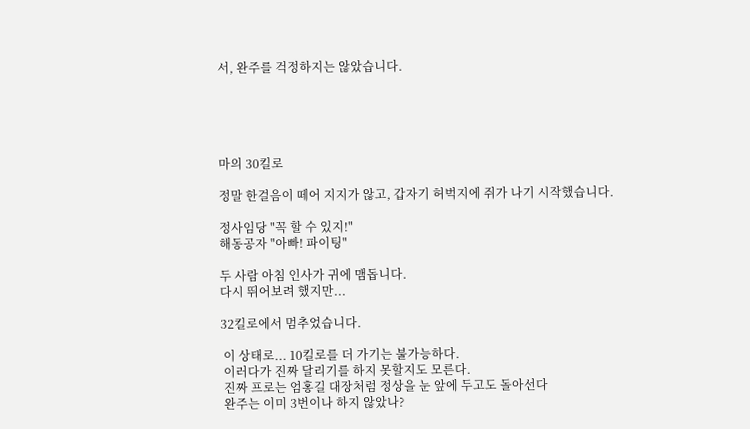서, 완주를 걱정하지는 않았습니다.





마의 30킬로

정말 한걸음이 떼어 지지가 않고, 갑자기 허벅지에 쥐가 나기 시작했습니다.

정사임당 "꼭 할 수 있지!"
해동공자 "아빠! 파이팅"

두 사람 아침 인사가 귀에 맴돕니다.
다시 뛰어보려 했지만...

32킬로에서 멈추었습니다.

 이 상태로... 10킬로를 더 가기는 불가능하다.
 이러다가 진짜 달리기를 하지 못할지도 모른다.
 진짜 프로는 엄홍길 대장처럼 정상을 눈 앞에 두고도 돌아선다
 완주는 이미 3번이나 하지 않았나?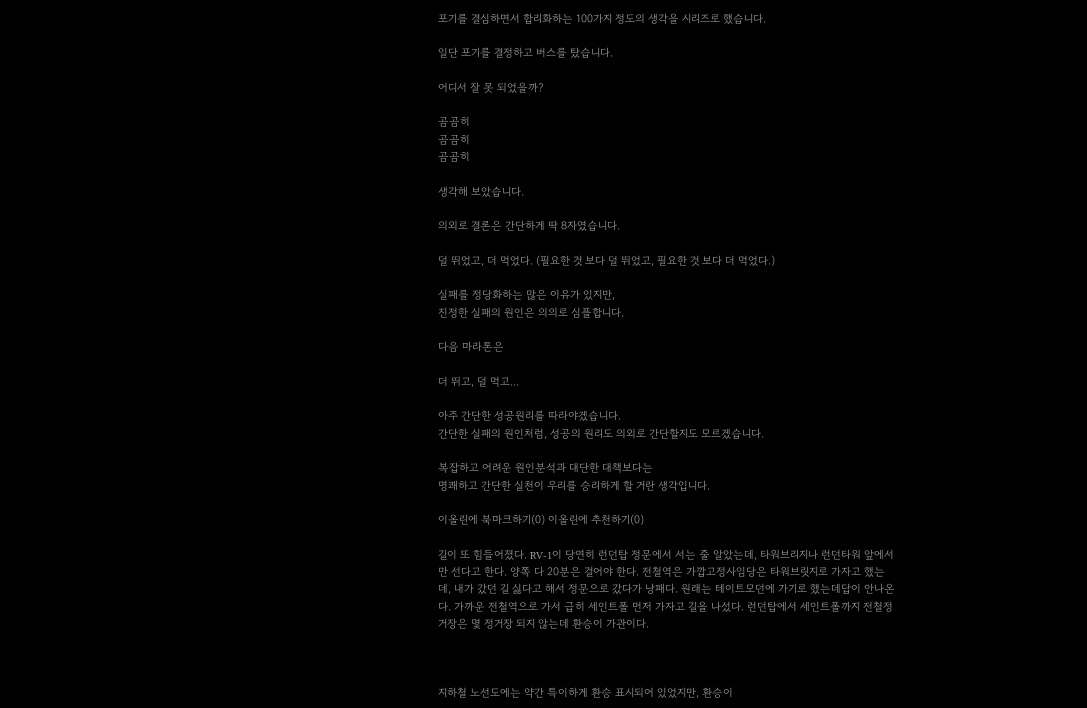포기를 결심하면서 합리화하는 100가지 정도의 생각을 시리즈로 했습니다.

일단 포기를 결정하고 버스를 탔습니다.

어디서 잘 못 되었을까?

곰곰히
곰곰히
곰곰히

생각해 보았습니다.

의외로 결론은 간단하게 딱 8자였습니다.

덜 뛰었고, 더 먹었다. (필요한 것 보다 덜 뛰었고, 필요한 것 보다 더 먹었다.)

실패를 정당화하는 많은 이유가 있지만,
진정한 실패의 원인은 의의로 심플합니다.

다음 마라톤은

더 뛰고, 덜 먹고...

아주 간단한 성공원리를 따라야겠습니다.
간단한 실패의 원인처럼, 성공의 원리도 의외로 간단할지도 모르겠습니다.

복잡하고 어려운 원인분석과 대단한 대책보다는
명쾌하고 간단한 실천이 우리를 승리하게 할 거란 생각입니다.

이올린에 북마크하기(0) 이올린에 추천하기(0)

길이 또 힘들어졌다. RV-1이 당연히 런던탑 정문에서 서는 줄 알았는데, 타워브리지나 런던타워 앞에서만 선다고 한다. 양쪽 다 20분은 걸어야 한다. 전철역은 가깝고정사임당은 타워브릿지로 가자고 했는데, 내가 갔던 길 싫다고 해서 정문으로 갔다가 낭패다. 원래는 테이트모던에 가기로 했는데답이 안나온다. 가까운 전철역으로 가서 급히 세인트폴 먼저 가자고 길을 나섰다. 런던탑에서 세인트폴까지 전철정거장은 몇 정거장 되지 않는데 환승이 가관이다.



지하철 노선도에는 약간 특이하게 환승 표시되어 있었지만, 환승이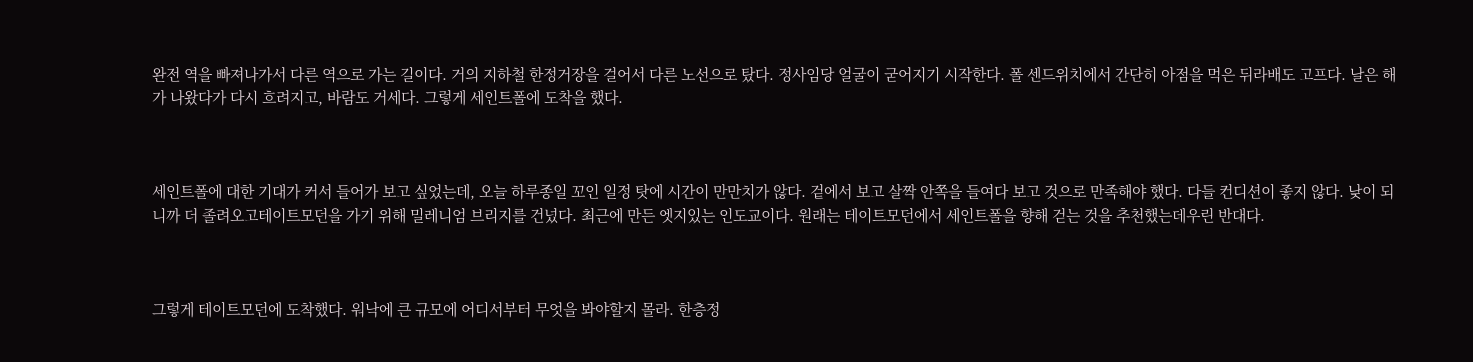완전 역을 빠져나가서 다른 역으로 가는 길이다. 거의 지하철 한정거장을 걸어서 다른 노선으로 탔다. 정사임당 얼굴이 굳어지기 시작한다. 폴 센드위치에서 간단히 아점을 먹은 뒤라배도 고프다. 날은 해가 나왔다가 다시 흐려지고, 바람도 거세다. 그렇게 세인트폴에 도착을 했다.



세인트폴에 대한 기대가 커서 들어가 보고 싶었는데, 오늘 하루종일 꼬인 일정 탓에 시간이 만만치가 않다. 겉에서 보고 살짝 안쪽을 들여다 보고 것으로 만족해야 했다. 다들 컨디션이 좋지 않다. 낮이 되니까 더 졸려오고테이트모던을 가기 위해 밀레니엄 브리지를 건넜다. 최근에 만든 엣지있는 인도교이다. 원래는 테이트모던에서 세인트폴을 향해 걷는 것을 추천했는데우린 반대다.



그렇게 테이트모던에 도착했다. 워낙에 큰 규모에 어디서부터 무엇을 봐야할지 몰라. 한층정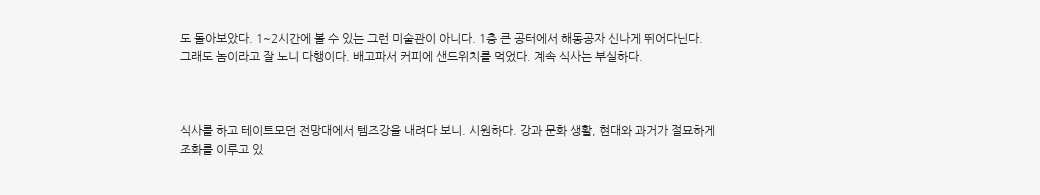도 돌아보았다. 1~2시간에 볼 수 있는 그런 미술관이 아니다. 1층 큰 공터에서 해동공자 신나게 뛰어다닌다. 그래도 놈이라고 잘 노니 다행이다. 배고파서 커피에 샌드위치를 먹었다. 계속 식사는 부실하다.



식사를 하고 테이트모던 전망대에서 템즈강을 내려다 보니. 시원하다. 강과 문화 생활, 현대와 과거가 절묘하게 조화를 이루고 있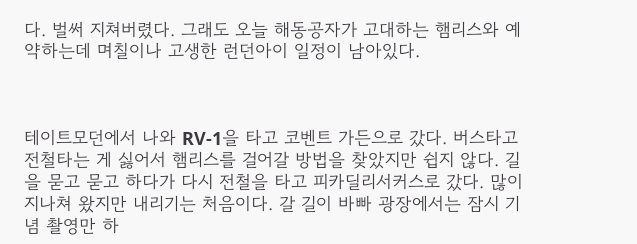다. 벌써 지쳐버렸다. 그래도 오늘 해동공자가 고대하는 햄리스와 예약하는데 며칠이나 고생한 런던아이 일정이 남아있다.



테이트모던에서 나와 RV-1을 타고 코벤트 가든으로 갔다. 버스타고 전철타는 게 싫어서 햄리스를 걸어갈 방법을 찾았지만 쉽지 않다. 길을 묻고 묻고 하다가 다시 전철을 타고 피카딜리서커스로 갔다. 많이 지나쳐 왔지만 내리기는 처음이다. 갈 길이 바빠 광장에서는 잠시 기념 촬영만 하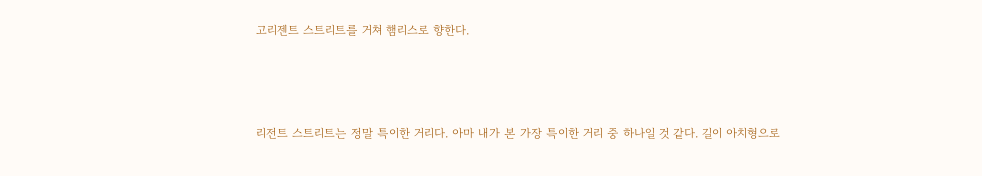고리젠트 스트리트를 거쳐 햄리스로 향한다.



리전트 스트리트는 정말 특이한 거리다. 아마 내가 본 가장 특이한 거리 중 하나일 것 같다. 길이 아치형으로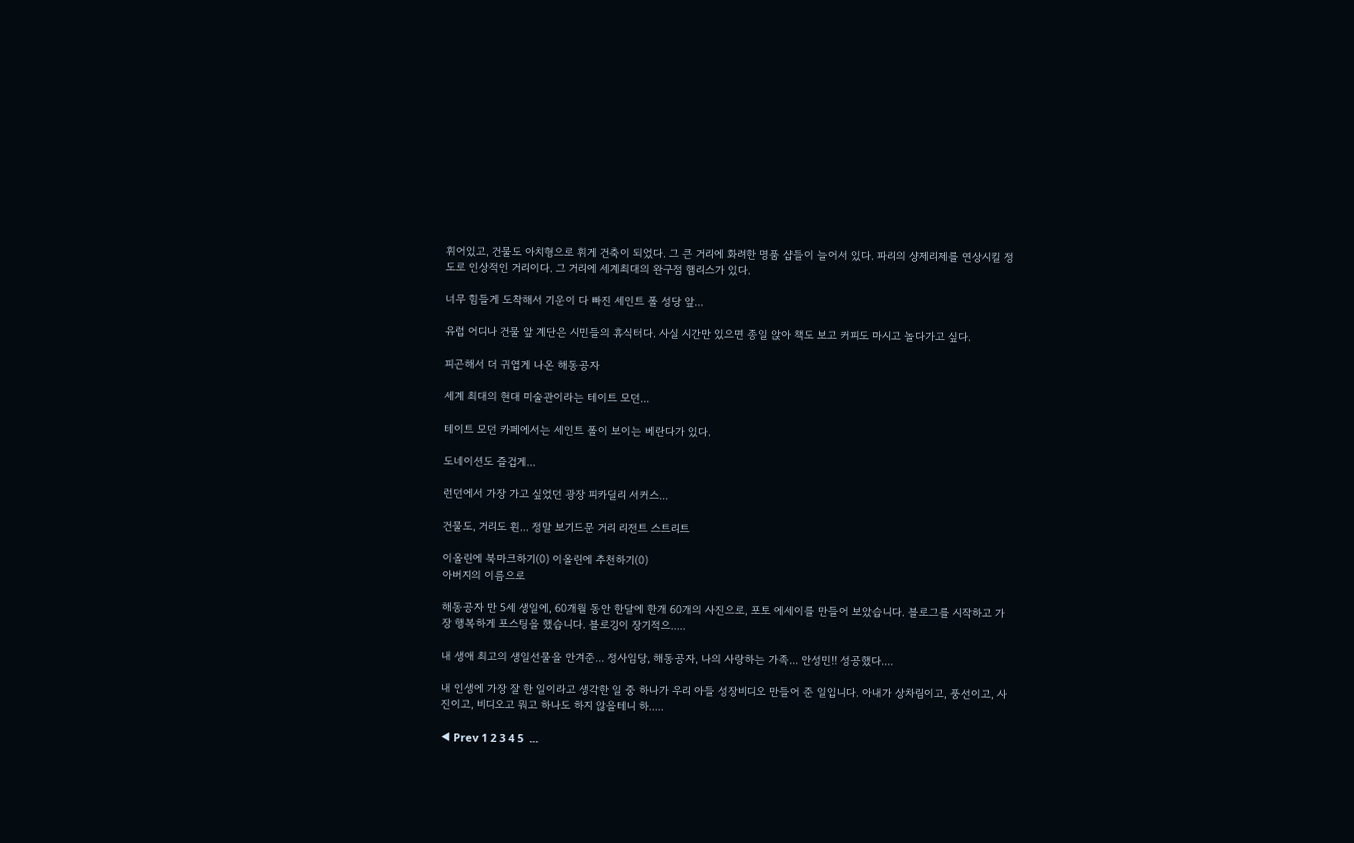휘어있고, 건물도 아치형으로 휘게 건축이 되었다. 그 큰 거리에 화려한 명품 샵들이 늘어서 있다. 파리의 샹제리제를 연상시킬 정도로 인상적인 거리이다. 그 거리에 세계최대의 완구점 햄리스가 있다.

너무 힘들게 도착해서 기운이 다 빠진 세인트 폴 성당 앞...

유럽 어디나 건물 앞 계단은 시민들의 휴식터다. 사실 시간만 있으면 종일 앉아 책도 보고 커피도 마시고 놀다가고 싶다.

피곤해서 더 귀엽게 나온 해동공자

세계 최대의 현대 미술관이라는 테이트 모던...

테이트 모던 카페에서는 세인트 폴이 보이는 베란다가 있다.

도네이션도 즐겁게...

런던에서 가장 가고 싶었던 광장 피카딜리 서커스...

건물도, 거리도 휜... 정말 보기드문 거리 리전트 스트리트

이올린에 북마크하기(0) 이올린에 추천하기(0)
아버지의 이름으로

해동공자 만 5세 생일에, 60개월 동안 한달에 한개 60개의 사진으로, 포토 에세이를 만들어 보았습니다. 블로그를 시작하고 가장 행복하게 포스팅을 했습니다. 블로깅이 장기적으.....

내 생애 최고의 생일선물을 안겨준... 정사임당, 해동공자, 나의 사랑하는 가족... 안성민!! 성공했다....

내 인생에 가장 잘 한 일이라고 생각한 일 중 하나가 우리 아들 성장비디오 만들어 준 일입니다. 아내가 상차림이고, 풍선이고, 사진이고, 비디오고 뭐고 하나도 하지 않을테니 하.....

◀ Prev 1 2 3 4 5  ...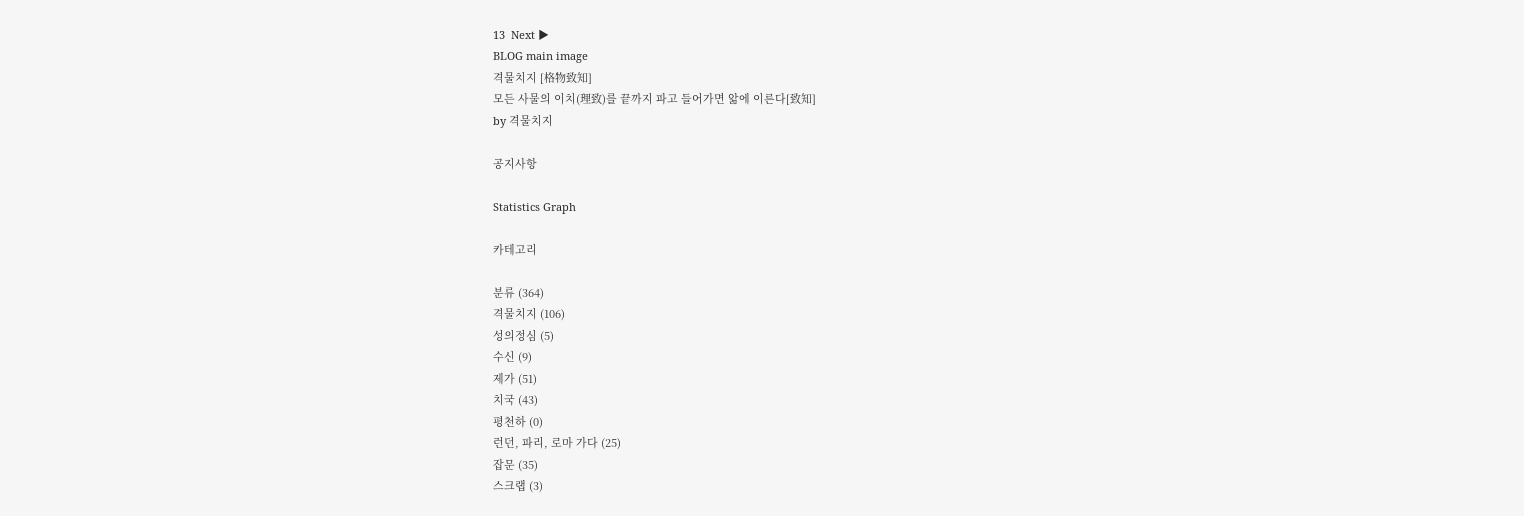13  Next ▶
BLOG main image
격물치지 [格物致知]
모든 사물의 이치(理致)를 끝까지 파고 들어가면 앎에 이른다[致知]
by 격물치지

공지사항

Statistics Graph

카테고리

분류 (364)
격물치지 (106)
성의정심 (5)
수신 (9)
제가 (51)
치국 (43)
평천하 (0)
런던, 파리, 로마 가다 (25)
잡문 (35)
스크랩 (3)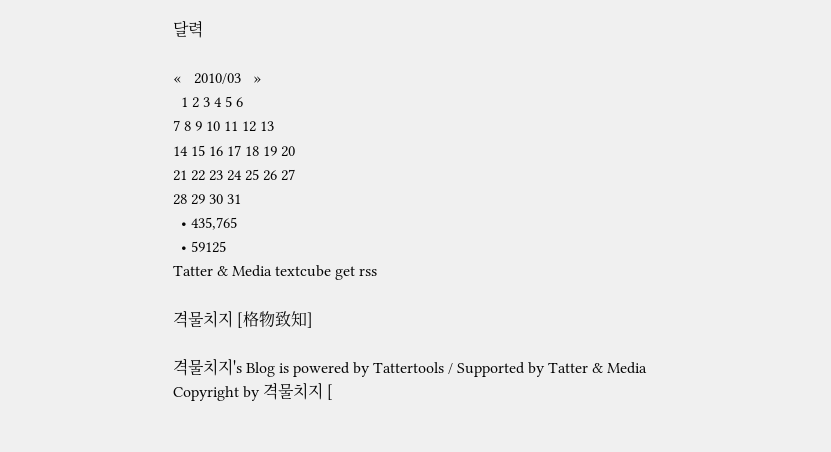달력

«   2010/03   »
  1 2 3 4 5 6
7 8 9 10 11 12 13
14 15 16 17 18 19 20
21 22 23 24 25 26 27
28 29 30 31
  • 435,765
  • 59125
Tatter & Media textcube get rss

격물치지 [格物致知]

격물치지's Blog is powered by Tattertools / Supported by Tatter & Media
Copyright by 격물치지 [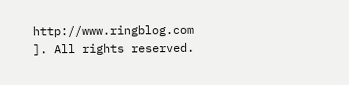http://www.ringblog.com ]. All rights reserved.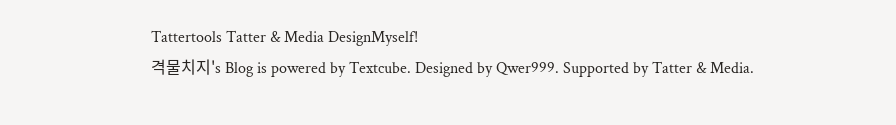Tattertools Tatter & Media DesignMyself!
격물치지's Blog is powered by Textcube. Designed by Qwer999. Supported by Tatter & Media.